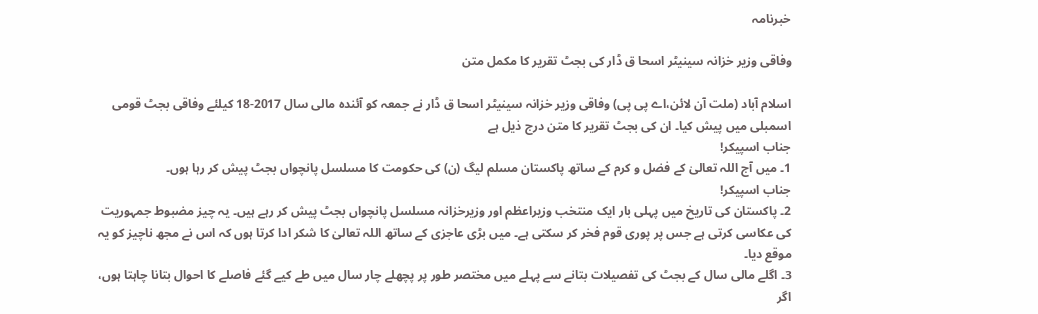خبرنامہ

وفاقی وزیر خزانہ سینیٹر اسحا ق ڈار کی بجٹ تقریر کا مکمل متن

اسلام آباد (ملت آن لائن،اے پی پی) وفاقی وزیر خزانہ سینیٹر اسحا ق ڈار نے جمعہ کو آئندہ مالی سال 2017-18 کیلئے وفاقی بجٹ قومی اسمبلی میں پیش کیا۔ ان کی بجٹ تقریر کا متن درج ذیل ہے
جناب اسپیکر!
1۔ میں آج اللہ تعالیٰ کے فضل و کرم کے ساتھ پاکستان مسلم لیگ (ن) کی حکومت کا مسلسل پانچواں بجٹ پیش کر رہا ہوں۔
جناب اسپیکر!
2۔ پاکستان کی تاریخ میں پہلی بار ایک منتخب وزیراعظم اور وزیرخزانہ مسلسل پانچواں بجٹ پیش کر رہے ہیں۔ یہ چیز مضبوط جمہوریت کی عکاسی کرتی ہے جس پر پوری قوم فخر کر سکتی ہے۔ میں بڑی عاجزی کے ساتھ اللہ تعالیٰ کا شکر ادا کرتا ہوں کہ اس نے مجھ ناچیز کو یہ موقع دیا۔
3۔ اگلے مالی سال کے بجٹ کی تفصیلات بتانے سے پہلے میں مختصر طور پر پچھلے چار سال میں طے کیے گئے فاصلے کا احوال بتانا چاہتا ہوں، اگر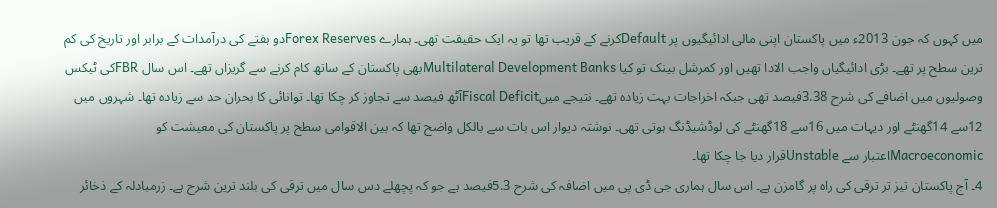میں کہوں کہ جون 2013ء میں پاکستان اپنی مالی ادائیگیوں پر Defaultکرنے کے قریب تھا تو یہ ایک حقیقت تھی۔ ہمارے Forex Reservesدو ہفتے کی درآمدات کے برابر اور تاریخ کی کم ترین سطح پر تھے۔ بڑی ادائیگیاں واجب الادا تھیں اور کمرشل بینک تو کیا Multilateral Development Banksبھی پاکستان کے ساتھ کام کرنے سے گریزاں تھے۔ اس سال FBRکی ٹیکس وصولیوں میں اضافے کی شرح 3.38فیصد تھی جبکہ اخراجات بہت زیادہ تھے۔ نتیجے میںFiscal Deficitآٹھ فیصد سے تجاوز کر چکا تھا۔ توانائی کا بحران حد سے زیادہ تھا۔ شہروں میں 12سے 14گھنٹے اور دیہات میں 16سے 18گھنٹے کی لوڈشیڈنگ ہوتی تھی۔ نوشتہ دیوار اس بات سے بالکل واضح تھا کہ بین الاقوامی سطح پر پاکستان کی معیشت کو Macroeconomicاعتبار سے Unstableقرار دیا جا چکا تھا۔
4۔ آج پاکستان تیز تر ترقی کی راہ پر گامزن ہے۔ اس سال ہماری جی ڈی پی میں اضافہ کی شرح 5.3فیصد ہے جو کہ پچھلے دس سال میں ترقی کی بلند ترین شرح ہے۔ زرمبادلہ کے ذخائر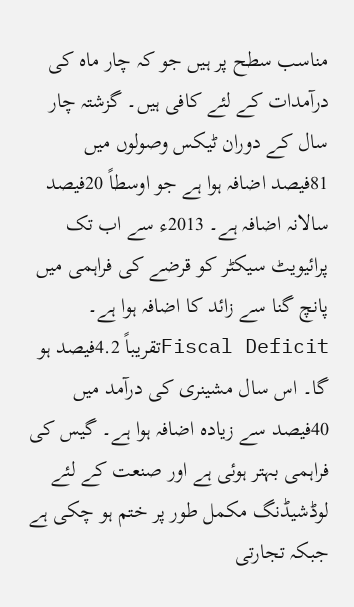مناسب سطح پر ہیں جو کہ چار ماہ کی درآمدات کے لئے کافی ہیں۔ گزشتہ چار سال کے دوران ٹیکس وصولوں میں 81فیصد اضافہ ہوا ہے جو اوسطاً 20فیصد سالانہ اضافہ ہے۔ 2013ء سے اب تک پرائیویٹ سیکٹر کو قرضے کی فراہمی میں پانچ گنا سے زائد کا اضافہ ہوا ہے۔ Fiscal Deficitتقریباً 4.2فیصد ہو گا۔ اس سال مشینری کی درآمد میں 40فیصد سے زیادہ اضافہ ہوا ہے۔ گیس کی فراہمی بہتر ہوئی ہے اور صنعت کے لئے لوڈشیڈنگ مکمل طور پر ختم ہو چکی ہے جبکہ تجارتی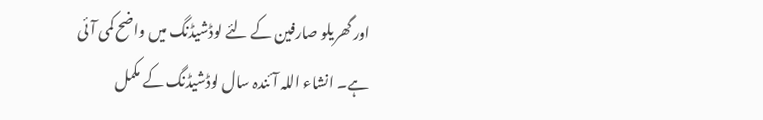اور گھریلو صارفین کے لئے لوڈشیڈنگ میں واضح کمی آئی ہے۔ انشاء اللہ آئندہ سال لوڈشیڈنگ کے مکمل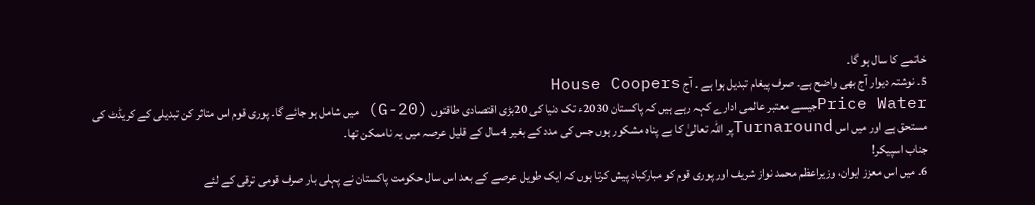خاتمے کا سال ہو گا۔
5۔ نوشتہ دیوار آج بھی واضح ہے۔ صرف پیغام تبدیل ہوا ہے ۔ آج House Coopers
Price Waterجیسے معتبر عالمی ادارے کہہ رہے ہیں کہ پاکستان 2030ء تک دنیا کی 20بڑی اقتصادی طاقتوں (G-20) میں شامل ہو جائے گا۔ پوری قوم اس متاثر کن تبدیلی کے کریڈٹ کی مستحق ہے اور میں اس Turnaroundپر اللہ تعالیٰ کا بے پناہ مشکور ہوں جس کی مدد کے بغیر 4سال کے قلیل عرصہ میں یہ ناممکن تھا۔
جناب اسپیکر!
6۔ میں اس معزز ایوان، وزیراعظم محمد نواز شریف اور پوری قوم کو مبارکباد پیش کرتا ہوں کہ ایک طویل عرصے کے بعد اس سال حکومت پاکستان نے پہلی بار صرف قومی ترقی کے لئے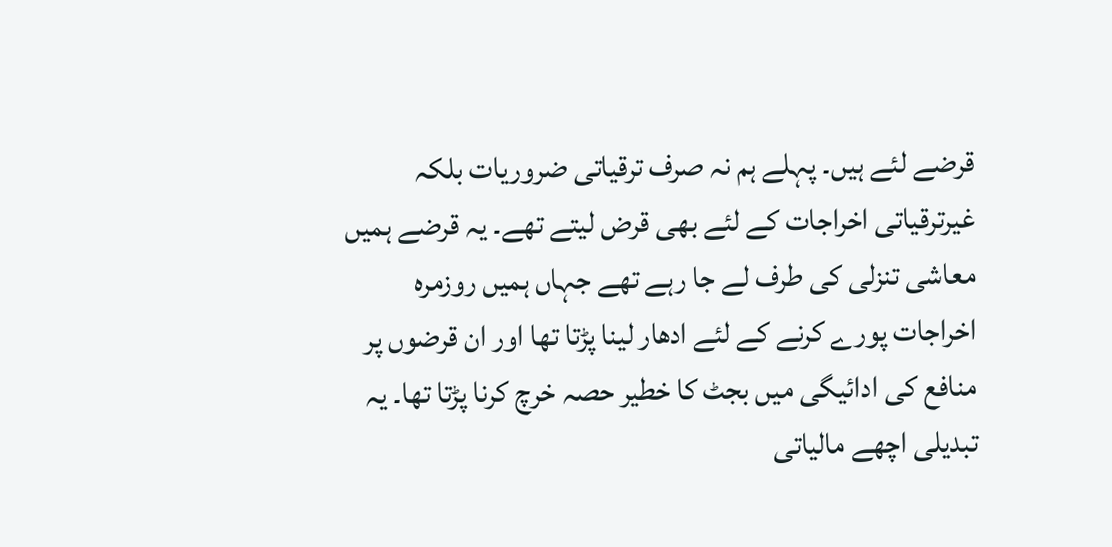قرضے لئے ہیں۔ پہلے ہم نہ صرف ترقیاتی ضروریات بلکہ غیرترقیاتی اخراجات کے لئے بھی قرض لیتے تھے۔ یہ قرضے ہمیں معاشی تنزلی کی طرف لے جا رہے تھے جہاں ہمیں روزمرہ اخراجات پورے کرنے کے لئے ادھار لینا پڑتا تھا اور ان قرضوں پر منافع کی ادائیگی میں بجٹ کا خطیر حصہ خرچ کرنا پڑتا تھا۔ یہ تبدیلی اچھے مالیاتی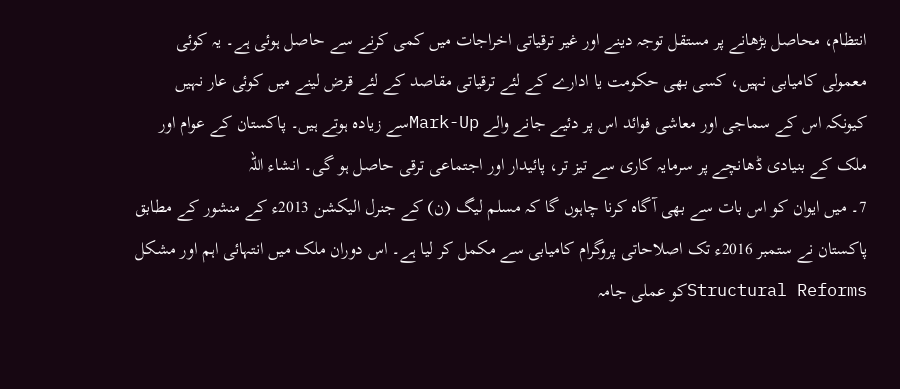انتظام، محاصل بڑھانے پر مستقل توجہ دینے اور غیر ترقیاتی اخراجات میں کمی کرنے سے حاصل ہوئی ہے۔ یہ کوئی معمولی کامیابی نہیں، کسی بھی حکومت یا ادارے کے لئے ترقیاتی مقاصد کے لئے قرض لینے میں کوئی عار نہیں کیونکہ اس کے سماجی اور معاشی فوائد اس پر دئیے جانے والے Mark-Upسے زیادہ ہوتے ہیں۔ پاکستان کے عوام اور ملک کے بنیادی ڈھانچے پر سرمایہ کاری سے تیز تر، پائیدار اور اجتماعی ترقی حاصل ہو گی۔ انشاء اللہ
7۔ میں ایوان کو اس بات سے بھی آگاہ کرنا چاہوں گا کہ مسلم لیگ (ن) کے جنرل الیکشن 2013ء کے منشور کے مطابق پاکستان نے ستمبر 2016ء تک اصلاحاتی پروگرام کامیابی سے مکمل کر لیا ہے۔ اس دوران ملک میں انتہائی اہم اور مشکل Structural Reformsکو عملی جامہ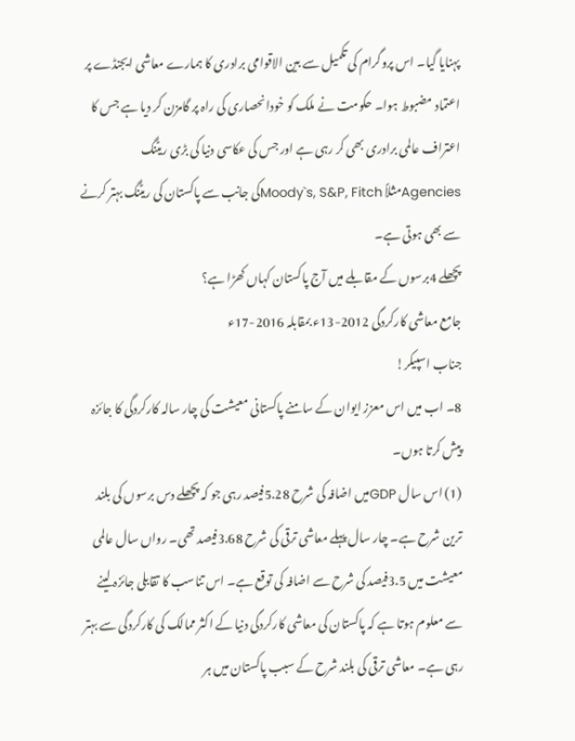پہنایا گیا۔ اس پروگرام کی تکمیل سے بین الاقوامی برادری کا ہمارے معاشی ایجنڈے پر اعتماد مضبوط ہوا۔ حکومت نے ملک کو خودانحصاری کی راہ پر گامزن کر دیا ہے جس کا اعتراف عالمی برادری بھی کر رہی ہے اور جس کی عکاسی دنیا کی بڑی ریٹنگ Agenciesمثلاً Moody`s, S&P, Fitchکی جانب سے پاکستان کی ریٹنگ بہتر کرنے سے بھی ہوتی ہے۔
پچھلے 4برسوں کے مقابلے میں آج پاکستان کہاں کھڑا ہے؟
جامع معاشی کارکردگی 2012-13ء بمقابلہ 2016-17ء
جناب اسپیکر!
8۔ اب میں اس معزز ایوان کے سامنے پاکستانی معیشت کی چار سالہ کارکردگی کا جائزہ پیش کرتا ہوں۔
(1) اس سال GDPمیں اضافہ کی شرح 5.28فیصد رہی جو کہ پچھلے دس برسوں کی بلند ترین شرح ہے۔ چار سال پہلے معاشی ترقی کی شرح 3.68فیصد تھی۔ رواں سال عالمی معیشت میں 3.5فیصد کی شرح سے اضافہ کی توقع ہے۔ اس تناسب کا تقابلی جائزہ لینے سے معلوم ہوتا ہے کہ پاکستان کی معاشی کارکردگی دنیا کے اکثر ممالک کی کارکردگی سے بہتر رہی ہے۔ معاشی ترقی کی بلند شرح کے سبب پاکستان میں ہر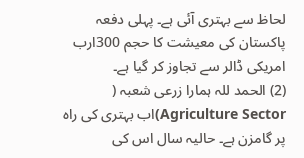لحاظ سے بہتری آئی ہے۔ پہلی دفعہ پاکستان کی معیشت کا حجم 300ارب امریکی ڈالر سے تجاوز کر گیا ہے۔
(2) الحمد للہ ہمارا زرعی شعبہ ( Agriculture Sector)اب بہتری کی راہ پر گامزن ہے۔ حالیہ سال اس کی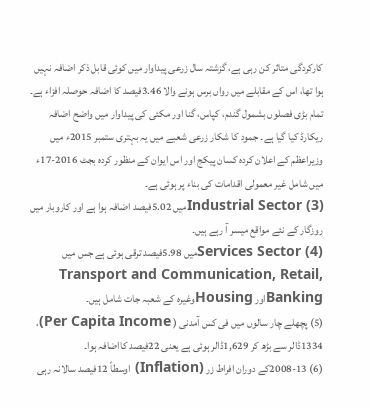کارکردگی متاثر کن رہی ہے، گزشتہ سال زرعی پیداوار میں کوئی قابل ذکر اضافہ نہیں ہوا تھا، اس کے مقابلے میں رواں برس ہونے والا 3.46فیصد کا اضافہ حوصلہ افزاء ہے۔ تمام بڑی فصلوں بشمول گندم، کپاس، گنا اور مکئی کی پیداوار میں واضح اضافہ ریکارڈ کیا گیا ہے۔ جمود کا شکار زرعی شعبے میں یہ بہتری ستمبر 2015ء میں وزیراعظم کے اعلان کردہ کسان پیکج اور اس ایوان کے منظور کردہ بجٹ 2016-17ء میں شامل غیر معمولی اقدامات کی بناء پر ہوئی ہے۔
(3) Industrial Sectorمیں 5.02فیصد اضافہ ہوا ہے اور کاروبار میں روزگار کے نئے مواقع میسر آ رہے ہیں۔
(4) Services Sectorمیں 5.98فیصد ترقی ہوئی ہے جس میں Transport and Communication, Retail, Bankingاور Housingوغیرہ کے شعبہ جات شامل ہیں۔
(5) پچھلے چار سالوں میں فی کس آمدنی ( Per Capita Income)، 1334ڈالر سے بڑھ کر 1,629ڈالر ہوئی ہے یعنی 22فیصد کااضافہ ہوا۔
(6) 2008-13کے دوران افراط زر (Inflation) اوسطاً 12فیصد سالانہ رہی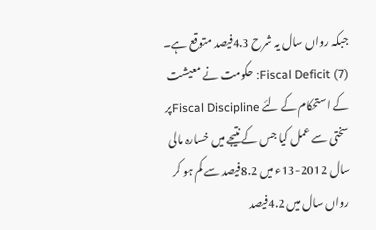جبکہ رواں سال یہ شرح 4.3فیصد متوقع ہے۔
(7) Fiscal Deficit: حکومت نے معیشت کے استحکام کے لئے Fiscal Disciplineپر سختی سے عمل کیا جس کے نتیجے میں خسارہ مالی سال 2012-13ء میں 8.2فیصد سے کم ہو کر رواں سال میں 4.2فیصد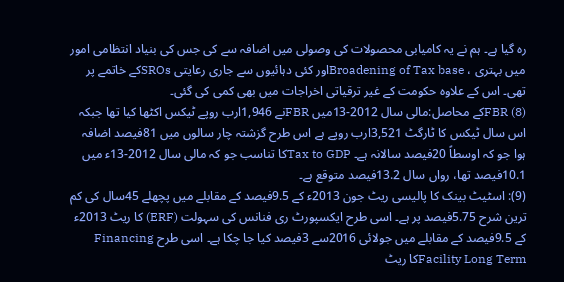رہ گیا ہے۔ ہم نے یہ کامیابی محصولات کی وصولی میں اضافہ سے کی جس کی بنیاد انتظامی امور میں بہتری ، Broadening of Tax baseاور کئی دہائیوں سے جاری رعایتی SROsکے خاتمے پر تھی۔ اس کے علاوہ حکومت کے غیر ترقیاتی اخراجات میں بھی کمی کی گئی۔
(8) FBRکے محاصل:مالی سال 2012-13میں FBRنے 1,946ارب روپے ٹیکس اکٹھا کیا تھا جبکہ اس سال ٹیکس کا ٹارگٹ 3,521ارب روپے ہے اس طرح گزشتہ چار سالوں میں 81فیصد اضافہ ہوا جو کہ اوسطاً 20فیصد سالانہ ہے۔ Tax to GDPکا تناسب جو کہ مالی سال 2012-13ء میں 10.1فیصد تھا، رواں سال 13.2فیصد متوقع ہے۔
(9): اسٹیٹ بینک کا پالیسی ریٹ جون 2013ء کے 9.5فیصد کے مقابلے میں پچھلے 45سال کی کم ترین شرح 5.75فیصد پر ہے۔ اسی طرح ایکسپورٹ ری فنانس کی سہولت (ERF) کا ریٹ 2013ء کے 9.5فیصد کے مقابلے میں جولائی 2016سے 3فیصد کیا جا چکا ہے۔ اسی طرح Financing Facility Long Termکا ریٹ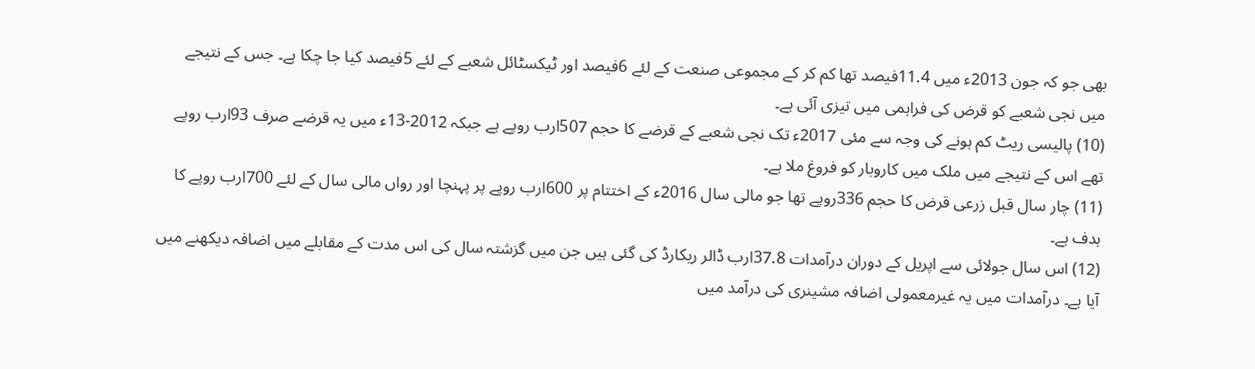بھی جو کہ جون 2013ء میں 11.4فیصد تھا کم کر کے مجموعی صنعت کے لئے 6فیصد اور ٹیکسٹائل شعبے کے لئے 5فیصد کیا جا چکا ہے۔ جس کے نتیجے میں نجی شعبے کو قرض کی فراہمی میں تیزی آئی ہے۔
(10) پالیسی ریٹ کم ہونے کی وجہ سے مئی 2017ء تک نجی شعبے کے قرضے کا حجم 507ارب روپے ہے جبکہ 2012-13ء میں یہ قرضے صرف 93ارب روپے تھے اس کے نتیجے میں ملک میں کاروبار کو فروغ ملا ہے۔
(11) چار سال قبل زرعی قرض کا حجم 336روپے تھا جو مالی سال 2016ء کے اختتام پر 600ارب روپے پر پہنچا اور رواں مالی سال کے لئے 700ارب روپے کا ہدف ہے۔
(12) اس سال جولائی سے اپریل کے دوران درآمدات 37.8ارب ڈالر ریکارڈ کی گئی ہیں جن میں گزشتہ سال کی اس مدت کے مقابلے میں اضافہ دیکھنے میں آیا ہے۔ درآمدات میں یہ غیرمعمولی اضافہ مشینری کی درآمد میں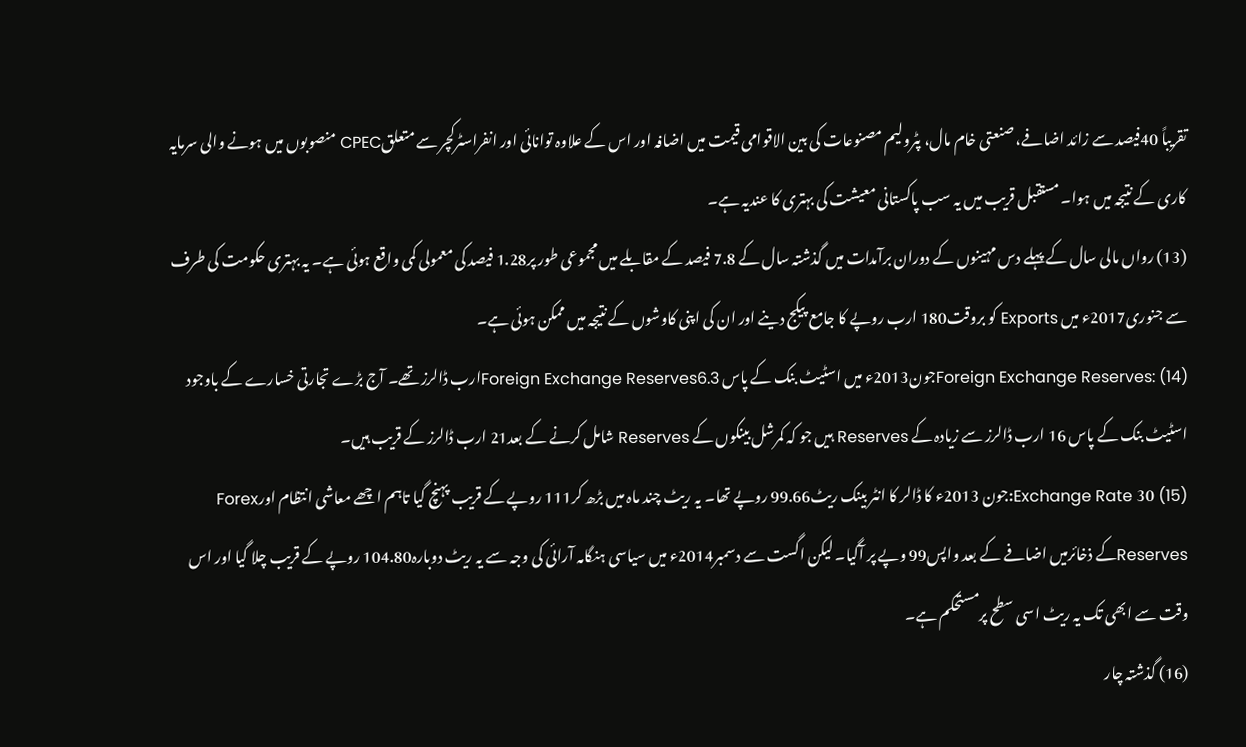تقریباً 40فیصد سے زائد اضافے، صنعتی خام مال، پٹرولیم مصنوعات کی بین الاقوامی قیمت میں اضافہ اور اس کے علاوہ توانائی اور انفراسٹرکچر سے متعلقCPEC منصوبوں میں ہونے والی سرمایہ کاری کے نتیجہ میں ہوا۔ مستقبل قریب میں یہ سب پاکستانی معیشت کی بہتری کا عندیہ ہے۔
(13) رواں مالی سال کے پہلے دس مہینوں کے دوران برآمدات میں گذشتہ سال کے 7.8 فیصد کے مقابلے میں مجموعی طور پر1.28 فیصد کی معمولی کمی واقع ہوئی ہے۔ یہ بہتری حکومت کی طرف سے جنوری2017ء میں Exports کو بروقت180 ارب روپے کا جامع پیکج دینے اور ان کی اپنی کاوشوں کے نتیجہ میں ممکن ہوئی ہے۔
(14) :Foreign Exchange Reservesجون2013ء میں اسٹیٹ بنک کے پاس Foreign Exchange Reserves6.3ارب ڈالرز تھے۔ آج بڑے تجارتی خسارے کے باوجود اسٹیٹ بنک کے پاس 16 ارب ڈالرز سے زیادہ کے Reserves ہیں جو کہ کمرشل بینکوں کے Reserves شامل کرنے کے بعد21 ارب ڈالرز کے قریب ہیں۔
(15) Exchange Rate 30:جون 2013ء کا ڈالر کا انٹر بینک ریٹ99.66 روپے تھا۔ یہ ریٹ چند ماہ میں بڑھ کر111 روپے کے قریب پہنچ گیا تاہم اچھے معاشی انتظام اورForex Reservesکے ذخائرمیں اضافے کے بعد واپس99 وپے پر آگیا۔ لیکن اگست سے دسمبر2014ء میں سیاسی ہنگامہ آرائی کی وجہ سے یہ ریٹ دوبارہ104.80 روپے کے قریب چلا گیا اور اس وقت سے ابھی تک یہ ریٹ اسی سطح پرمستحکم ہے۔
(16) گذشتہ چار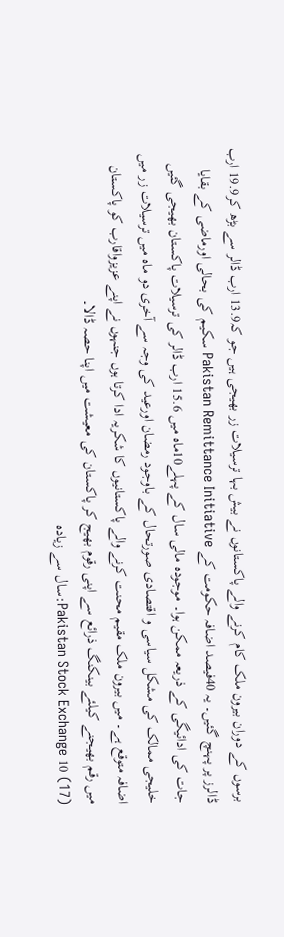برسوں کے دوران بیرون ملک کام کرنے والے پاکستانوں نے بیش بہا ترسیلات زر بھیجی ہیں جو کہ13.9 ارب ڈالر سے بڑھ کر19.9 ارب ڈالرز پر پہنچ گئیں۔ یہ 40فیصد اضافہ حکومت کے Pakistan Remittance Initiative سکیم کی بحالی اورماضی کے بقایا جات کی ادائیگی کے ذریعہ ممکن ہوا۔ موجودہ مالی سال کے پہلے10ماہ میں 15.6 ارب ڈالر کی ترسیلات پاکستان بھیجی گئیں خلیجی ممالک کی مشکل سیاسی و اقتصادی صورتحال کے باوجود رمضان اورعید کی وجہ سے آخری دو ماہ میں ترسیلات زر میں اضافہ متوقع ہے۔ میں بیرون ملک مقیم محنت کرنے والے پاکستانیوں کا شکریہ ادا کرتا ہوں جنہوں نے اپنے عزیزواقارب کو پاکستان میں رقم بھیجنے کیلئے بینکنگ ذرائع سے اپنی رقوم بھیج کر پاکستان کی معیشت میں اپنا حصہ ڈالا۔
(17) Pakistan Stock Exchange 10:سال سے زیادہ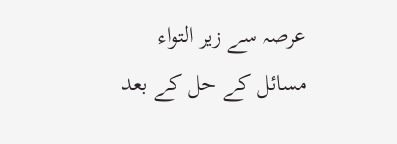عرصہ سے زیر التواء مسائل کے حل کے بعد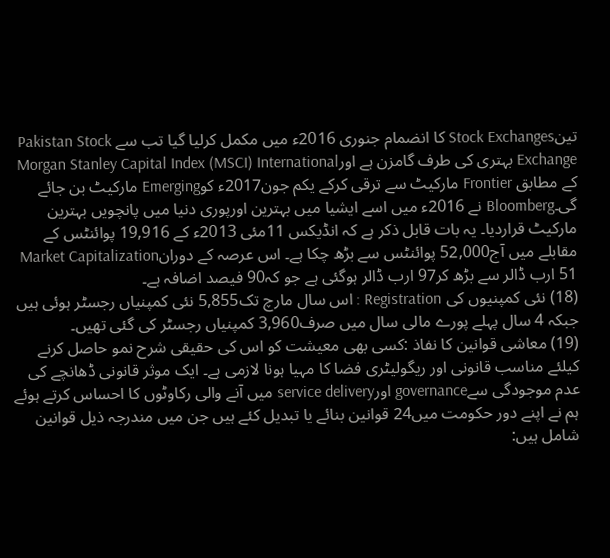تینStock Exchanges کا انضمام جنوری 2016ء میں مکمل کرلیا گیا تب سے Pakistan Stock Exchange بہتری کی طرف گامزن ہے اورMorgan Stanley Capital Index (MSCI) International کے مطابق Frontier مارکیٹ سے ترقی کرکے یکم جون2017ء کوEmerging مارکیٹ بن جائے گی۔Bloomberg نے 2016ء میں اسے ایشیا میں بہترین اورپوری دنیا میں پانچویں بہترین مارکیٹ قراردیا۔ یہ بات قابل ذکر ہے کہ انڈیکس 11مئی 2013ء کے 19,916 پوائنٹس کے مقابلے میں آج52,000 پوائنٹس سے بڑھ چکا ہے۔ اس عرصہ کے دورانMarket Capitalization 51 ارب ڈالر سے بڑھ کر97 ارب ڈالر ہوگئی ہے جو کہ90 فیصد اضافہ ہے۔
(18) نئی کمپنیوں کی Registration : اس سال مارچ تک5,855 نئی کمپنیاں رجسٹر ہوئی ہیں جبکہ 4 سال پہلے پورے مالی سال میں صرف3,960 کمپنیاں رجسٹر کی گئی تھیں۔
(19) معاشی قوانین کا نفاذ :کسی بھی معیشت کو اس کی حقیقی شرح نمو حاصل کرنے کیلئے مناسب قانونی اور ریگولیٹری فضا کا مہیا ہونا لازمی ہے۔ ایک موثر قانونی ڈھانچے کی عدم موجودگی سےgovernance اورservice delivery میں آنے والی رکاوٹوں کا احساس کرتے ہوئے ہم نے اپنے دور حکومت میں24 قوانین بنائے یا تبدیل کئے ہیں جن میں مندرجہ ذیل قوانین شامل ہیں: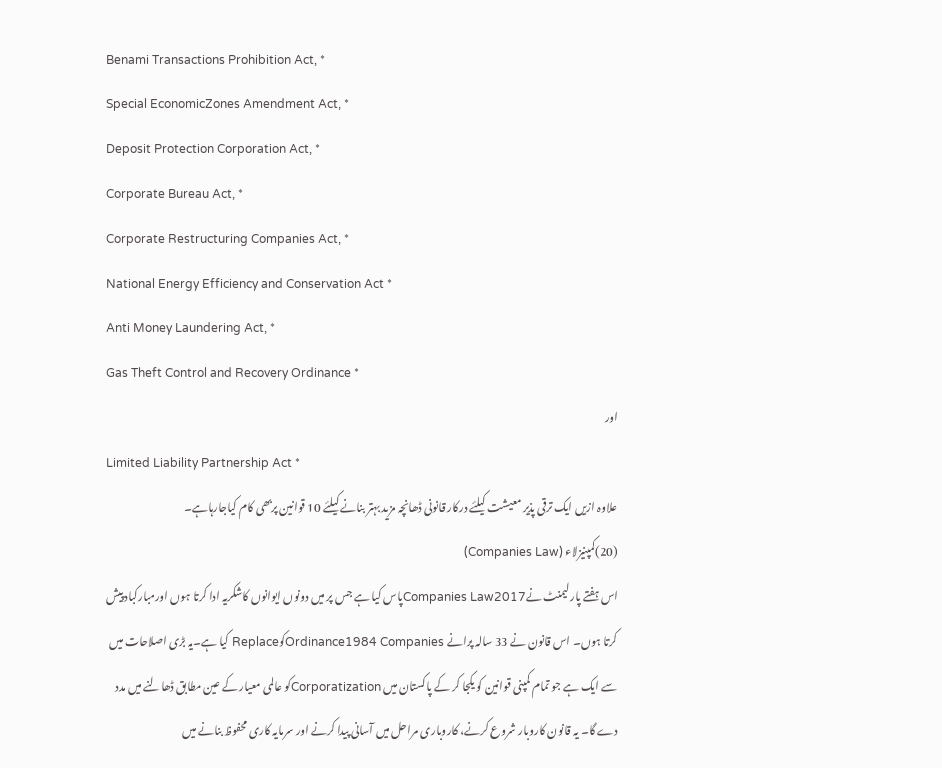Benami Transactions Prohibition Act, *
Special EconomicZones Amendment Act, *
Deposit Protection Corporation Act, *
Corporate Bureau Act, *
Corporate Restructuring Companies Act, *
National Energy Efficiency and Conservation Act *
Anti Money Laundering Act, *
Gas Theft Control and Recovery Ordinance *
اور
Limited Liability Partnership Act *
علاوہ ازیں ایک ترقی پذیر معیشت کیلئے درکار قانونی ڈھانچہ مزید بہتر بنانے کیلئے 10 قوانین پربھی کام کیاجارہاہے۔
(20)کمپنیزلاء (Companies Law)
اس ہفتے پارلیمنٹ نےCompanies Law2017پاس کیا ہے جس پر میں دونوں ایوانوں کاشکریہ ادا کرتا ہوں اورمبارکباد پیش کرتا ہوں۔ اس قانون نے 33 سالہ پرانے Ordinance1984 CompaniesکوReplace کیا ہے۔یہ بڑی اصلاحات میں سے ایک ہے جو تمام کمپنی قوانین کو یکجا کر کے پاکستان میں Corporatizationکو عالمی معیار کے عین مطابق ڈھالنے میں مدد دے گا۔ یہ قانون کاروبار شروع کرنے، کاروباری مراحل میں آسانی پیدا کرنے اور سرمایہ کاری محفوظ بنانے میں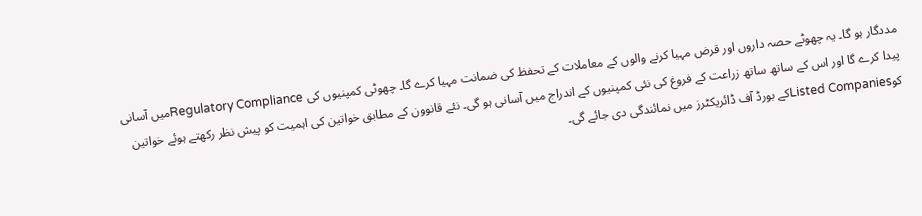مددگار ہو گا۔ یہ چھوٹے حصہ داروں اور قرض مہیا کرنے والوں کے معاملات کے تحفظ کی ضمانت مہیا کرے گا۔ چھوٹی کمپنیوں کی Regulatory Complianceمیں آسانی پیدا کرے گا اور اس کے ساتھ ساتھ زراعت کے فروغ کی نئی کمپنیوں کے اندراج میں آسانی ہو گی۔ نئے قانوون کے مطابق خواتین کی اہمیت کو پیش نظر رکھتے ہوئے خواتین کوListed Companiesکے بورڈ آف ڈائریکٹرز میں نمائندگی دی جائے گی۔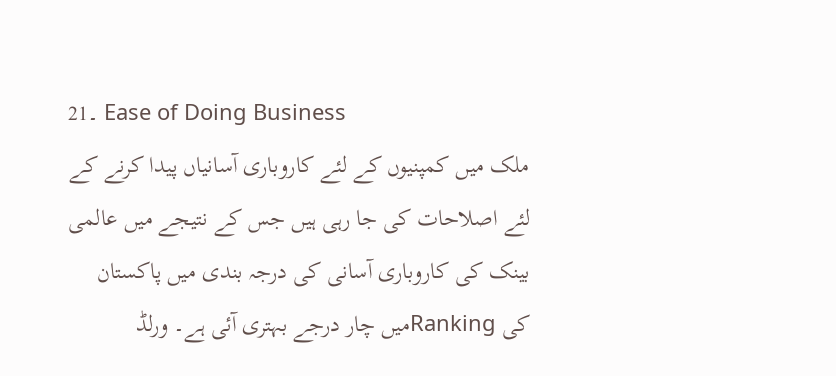21۔ Ease of Doing Business
ملک میں کمپنیوں کے لئے کاروباری آسانیاں پیدا کرنے کے لئے اصلاحات کی جا رہی ہیں جس کے نتیجے میں عالمی بینک کی کاروباری آسانی کی درجہ بندی میں پاکستان کی Rankingمیں چار درجے بہتری آئی ہے۔ ورلڈ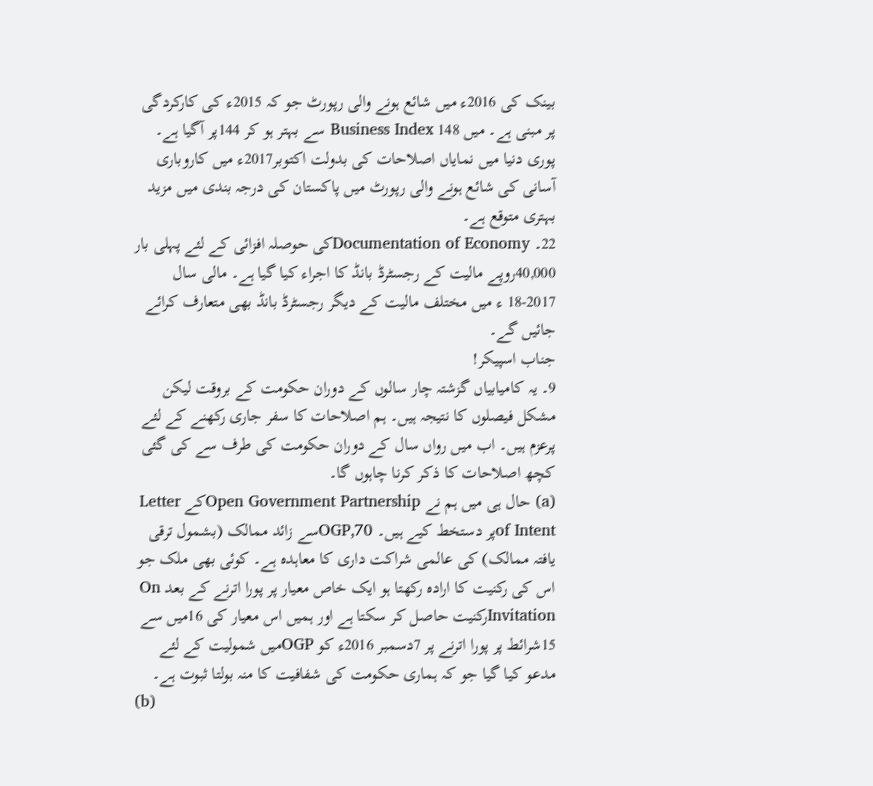بینک کی 2016ء میں شائع ہونے والی رپورٹ جو کہ 2015ء کی کارکردگی پر مبنی ہے۔ میں 148 Business Index سے بہتر ہو کر 144پر آگیا ہے۔ پوری دنیا میں نمایاں اصلاحات کی بدولت اکتوبر2017ء میں کاروباری آسانی کی شائع ہونے والی رپورٹ میں پاکستان کی درجہ بندی میں مزید بہتری متوقع ہے۔
22۔ Documentation of Economyکی حوصلہ افزائی کے لئے پہلی بار 40,000روپے مالیت کے رجسٹرڈ بانڈ کا اجراء کیا گیا ہے۔ مالی سال 2017-18 ء میں مختلف مالیت کے دیگر رجسٹرڈ بانڈ بھی متعارف کرائے جائیں گے۔
جناب اسپیکر!
9۔ یہ کامیابیاں گزشتہ چار سالوں کے دوران حکومت کے بروقت لیکن مشکل فیصلوں کا نتیجہ ہیں۔ ہم اصلاحات کا سفر جاری رکھنے کے لئے پرعزم ہیں۔ اب میں رواں سال کے دوران حکومت کی طرف سے کی گئی کچھ اصلاحات کا ذکر کرنا چاہوں گا۔
(a) حال ہی میں ہم نے Open Government Partnershipکے Letter of Intentپر دستخط کیے ہیں۔ 70,OGPسے زائد ممالک (بشمول ترقی یافتہ ممالک) کی عالمی شراکت داری کا معاہدہ ہے۔ کوئی بھی ملک جو اس کی رکنیت کا ارادہ رکھتا ہو ایک خاص معیار پر پورا اترنے کے بعد On Invitationرکنیت حاصل کر سکتا ہے اور ہمیں اس معیار کی 16میں سے 15شرائط پر پورا اترنے پر 7دسمبر 2016ء کو OGPمیں شمولیت کے لئے مدعو کیا گیا جو کہ ہماری حکومت کی شفافیت کا منہ بولتا ثبوت ہے۔
(b)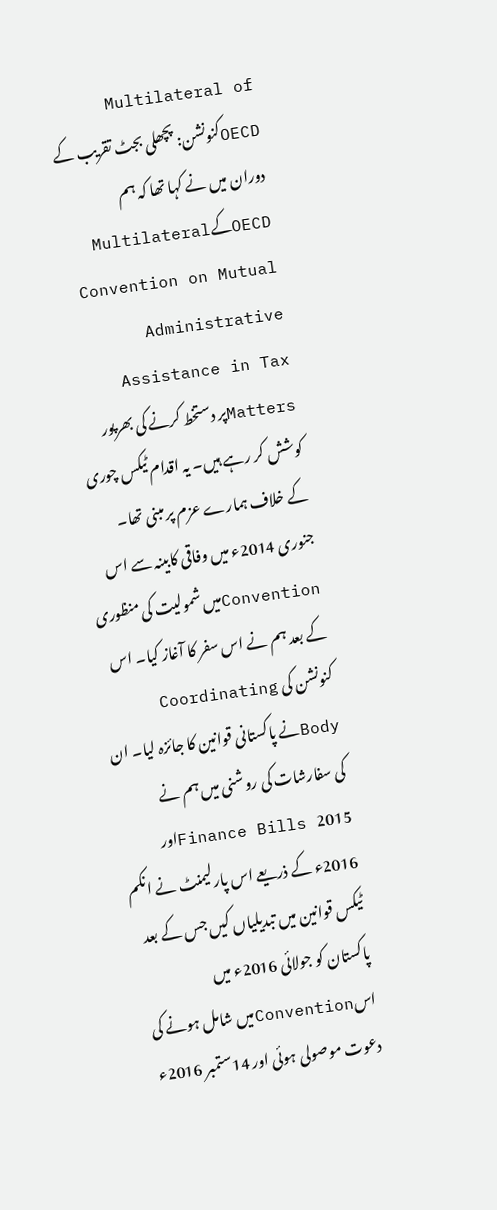Multilateral of OECDکنونشن: پچھلی بجٹ تقریب کے دوران میں نے کہا تھا کہ ہم OECDکےMultilateral Convention on Mutual Administrative Assistance in Tax Mattersپر دستخط کرنے کی بھرپور کوشش کر رہے ہیں۔ یہ اقدام ٹیکس چوری کے خلاف ہمارے عزم پر مبنی تھا۔ جنوری 2014ء میں وفاقی کابینہ سے اس Conventionمیں شمولیت کی منظوری کے بعد ہم نے اس سفر کا آغاز کیا۔ اس کنونشن کی Coordinating Bodyنے پاکستانی قوانین کا جائزہ لیا۔ ان کی سفارشات کی روشنی میں ہم نے Finance Bills 2015اور 2016ء کے ذریعے اس پارلیمنٹ نے انکم ٹیکس قوانین میں تبدیلیاں کیں جس کے بعد پاکستان کو جولائی 2016ء میں اسConventionمیں شامل ہونے کی دعوت موصولی ہوئی اور 14ستمبر 2016ء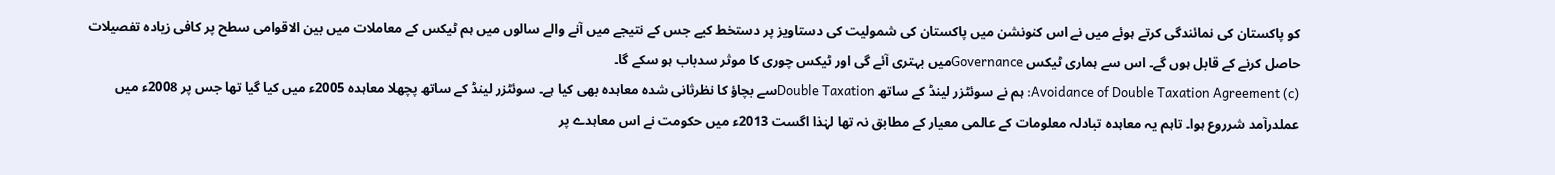کو پاکستان کی نمائندگی کرتے ہوئے میں نے اس کنونشن میں پاکستان کی شمولیت کی دستاویز پر دستخط کیے جس کے نتیجے میں آنے والے سالوں میں ہم ٹیکس کے معاملات میں بین الاقوامی سطح پر کافی زیادہ تفصیلات حاصل کرنے کے قابل ہوں گے۔ اس سے ہماری ٹیکس Governanceمیں بہتری آئے گی اور ٹیکس چوری کا موثر سدباب ہو سکے گا۔
(c) Avoidance of Double Taxation Agreement: ہم نے سوئٹزر لینڈ کے ساتھ Double Taxationسے بچاؤ کا نظرثانی شدہ معاہدہ بھی کیا ہے۔ سوئٹزر لینڈ کے ساتھ پچھلا معاہدہ 2005ء میں کیا گیا تھا جس پر 2008ء میں عملدرآمد شرروع ہوا۔ تاہم یہ معاہدہ تبادلہ معلومات کے عالمی معیار کے مطابق نہ تھا لہٰذا اگست 2013ء میں حکومت نے اس معاہدے پر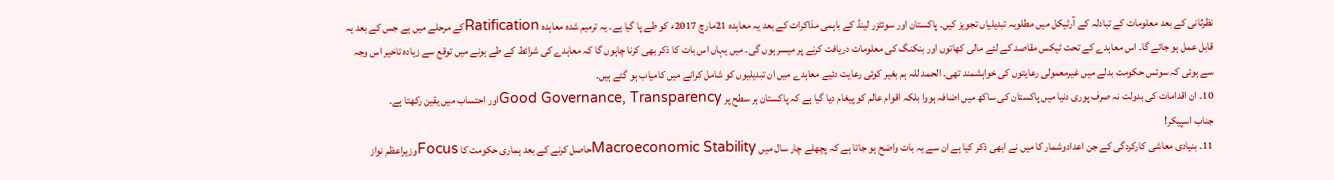نظرثانی کے بعد معلومات کے تبادلہ کے آرٹیکل میں مطلوبہ تبدیلیاں تجویز کیں۔ پاکستان اور سوئٹزر لینڈ کے باہمی مذاکرات کے بعد یہ معاہدہ 21مارچ 2017ء کو طے پا گیا ہے۔ یہ ترمیم شدہ معاہدہ Ratificationکے مرحلے میں ہے جس کے بعد یہ قابل عمل ہو جائے گا۔ اس معاہدے کے تحت ٹیکس مقاصد کے لئے مالی کھاتوں اور بنکنگ کی معلومات دریافت کرنے پر میسر ہوں گی۔ میں یہاں اس بات کا ذکر بھی کرنا چاہوں گا کہ معاہدے کی شرائط کے طے ہونے میں توقع سے زیادہ تاخیر اس وجہ سے ہوئی کہ سوئس حکومت بدلے میں غیرمعمولی رعایتوں کی خواہشمند تھی۔ الحمد للہ ہم بغیر کوئی رعایت دئیے معاہدے میں ان تبدیلیوں کو شامل کرانے میں کامیاب ہو گئے ہیں۔
10۔ ان اقدامات کی بدولت نہ صرف پوری دنیا میں پاکستان کی ساکھ میں اضافہ ہووا بلکہ اقوام عالم کو پیغام دیا گیا ہے کہ پاکستان ہر سطح پر Good Governance, Transparencyاور احتساب میں یقین رکھتا ہے۔
جناب اسپیکر!
11۔ بنیادی معاشی کارکردگی کے جن اعدادوشمار کا میں نے ابھی ذکر کیا ہے ان سے یہ بات واضح ہو جاتا ہے کہ پچھلے چار سال میں Macroeconomic Stabilityحاصل کرنے کے بعد ہماری حکومت کا Focusوزیراعظم نواز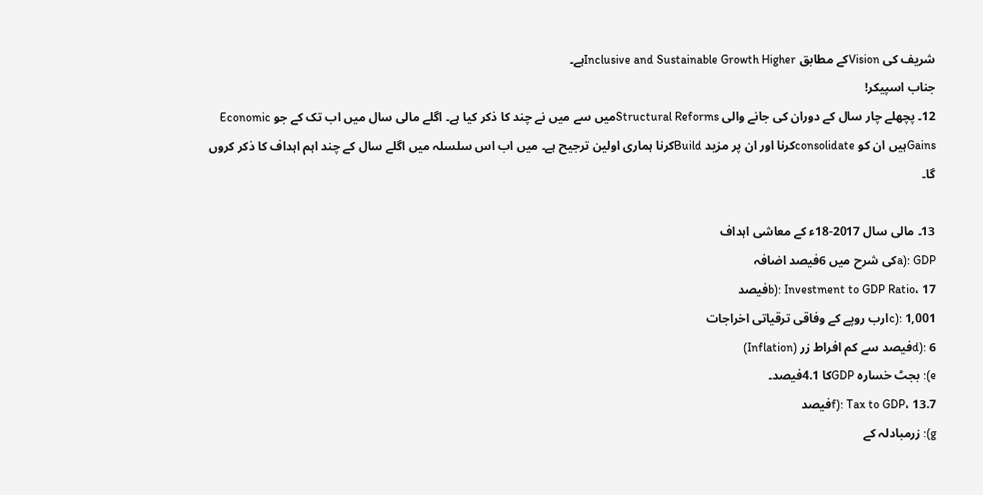شریف کی Visionکے مطابق Inclusive and Sustainable Growth Higherہے۔
جناب اسپیکر!
12۔ پچھلے چار سال کے دوران کی جانے والی Structural Reformsمیں سے میں نے چند کا ذکر کیا ہے۔ اگلے مالی سال میں اب تک کے جو Economic Gainsہیں ان کو consolidateکرنا اور ان پر مزید Buildکرنا ہماری اولین ترجیح ہے۔ میں اب اس سلسلہ میں اگلے سال کے چند اہم اہداف کا ذکر کروں گا۔

13۔ مالی سال 2017-18ء کے معاشی اہداف
a): GDPکی شرح میں 6فیصد اضافہ
b): Investment to GDP Ratio، 17فیصد
c): 1,001ارب روپے کے وفاقی ترقیاتی اخراجات
d): 6فیصد سے کم افراط زر (Inflation)
e): بجٹ خسارہ GDPکا 4.1فیصد۔
f): Tax to GDP، 13.7فیصد
g): زرمبادلہ کے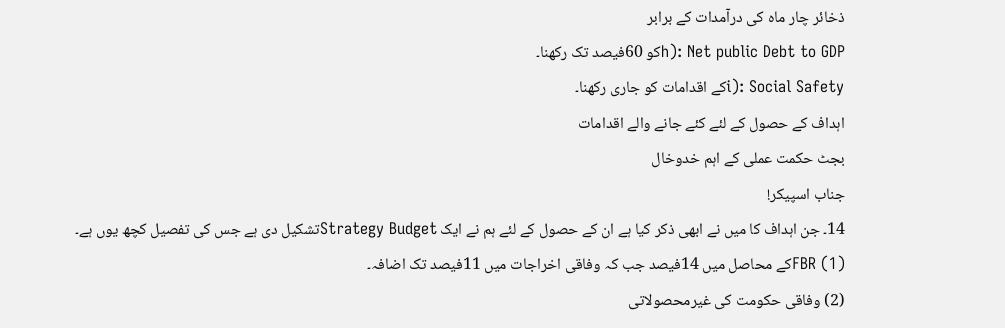ذخائر چار ماہ کی درآمدات کے برابر
h): Net public Debt to GDPکو 60فیصد تک رکھنا۔
i): Social Safetyکے اقدامات کو جاری رکھنا۔
اہداف کے حصول کے لئے کئے جانے والے اقدامات
بجٹ حکمت عملی کے اہم خدوخال
جناب اسپیکر!
14۔ جن اہداف کا میں نے ابھی ذکر کیا ہے ان کے حصول کے لئے ہم نے ایک Strategy Budgetتشکیل دی ہے جس کی تفصیل کچھ یوں ہے۔
(1) FBRکے محاصل میں 14فیصد جب کہ وفاقی اخراجات میں 11فیصد تک اضافہ۔
(2) وفاقی حکومت کی غیرمحصولاتی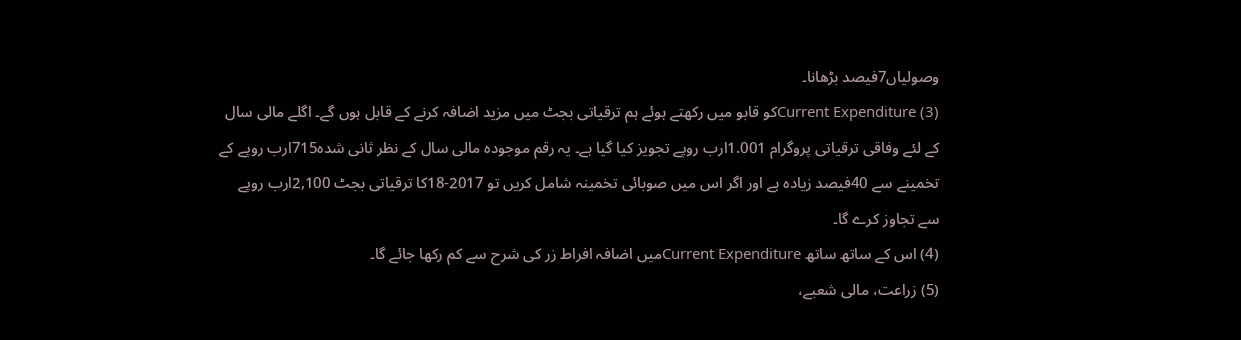وصولیاں7فیصد بڑھانا۔
(3) Current Expenditureکو قابو میں رکھتے ہوئے ہم ترقیاتی بجٹ میں مزید اضافہ کرنے کے قابل ہوں گے۔ اگلے مالی سال کے لئے وفاقی ترقیاتی پروگرام 1.001ارب روپے تجویز کیا گیا ہے۔ یہ رقم موجودہ مالی سال کے نظر ثانی شدہ715ارب روپے کے تخمینے سے 40فیصد زیادہ ہے اور اگر اس میں صوبائی تخمینہ شامل کریں تو 2017-18کا ترقیاتی بجٹ 2,100ارب روپے سے تجاوز کرے گا۔
(4) اس کے ساتھ ساتھ Current Expenditureمیں اضافہ افراط زر کی شرح سے کم رکھا جائے گا۔
(5) زراعت، مالی شعبے،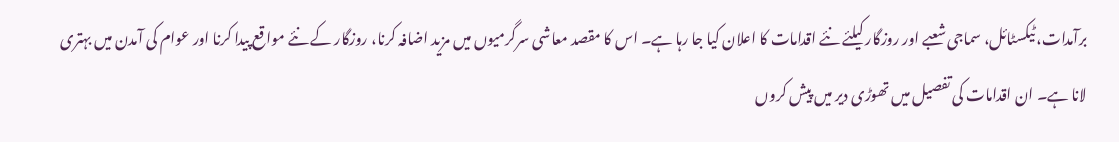برآمدات، ٹیکسٹائل، سماجی شعبے اور روزگار کیلئے نئے اقدامات کا اعلان کیا جا رہا ہے۔ اس کا مقصد معاشی سرگرمیوں میں مزید اضافہ کرنا، روزگار کے نئے مواقع پیدا کرنا اور عوام کی آمدن میں بہتری لانا ہے۔ ان اقدامات کی تفصیل میں تھوڑی دیر میں پیش کروں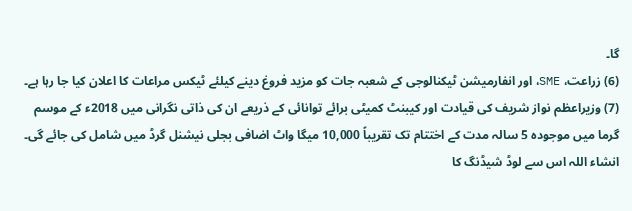گا۔
(6) زراعت، SME، اور انفارمیشن ٹیکنالوجی کے شعبہ جات کو مزید فروغ دینے کیلئے ٹیکس مراعات کا اعلان کیا جا رہا ہے۔
(7) وزیراعظم نواز شریف کی قیادت اور کیبنٹ کمیٹی برائے توانائی کے ذریعے ان کی ذاتی نگرانی میں 2018ء کے موسم گرما میں موجودہ 5 سالہ مدت کے اختتام تک تقریباً 10,000 میگا واٹ اضافی بجلی نیشنل گرڈ میں شامل کی جائے گی۔ انشاء اللہ اس سے لوڈ شیڈنگ کا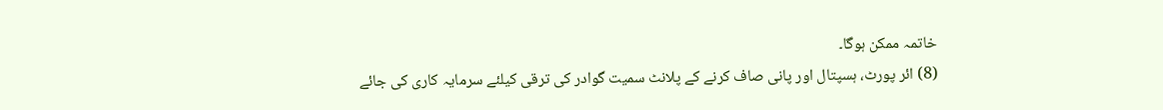خاتمہ ممکن ہوگا۔
(8) ائر پورٹ، ہسپتال اور پانی صاف کرنے کے پلانٹ سمیت گوادر کی ترقی کیلئے سرمایہ کاری کی جائے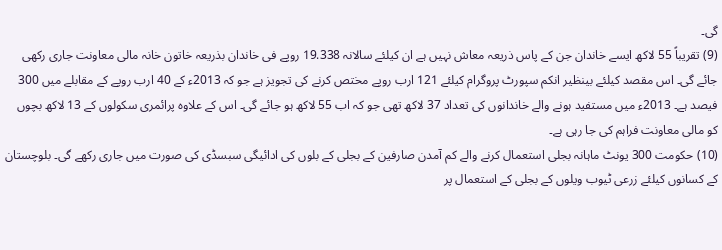گی۔
(9) تقریباً 55 لاکھ ایسے خاندان جن کے پاس ذریعہ معاش نہیں ہے ان کیلئے سالانہ 19.338 روپے فی خاندان بذریعہ خاتون خانہ مالی معاونت جاری رکھی جائے گی۔ اس مقصد کیلئے بینظیر انکم سپورٹ پروگرام کیلئے 121 ارب روپے مختص کرنے کی تجویز ہے جو کہ 2013ء کے 40 ارب روپے کے مقابلے میں 300 فیصد ہے۔ 2013ء میں مستفید ہونے والے خاندانوں کی تعداد 37 لاکھ تھی جو کہ اب 55 لاکھ ہو جائے گی۔ اس کے علاوہ پرائمری سکولوں کے 13 لاکھ بچوں کو مالی معاونت فراہم کی جا رہی ہے۔
(10) حکومت 300 یونٹ ماہانہ بجلی استعمال کرنے والے کم آمدن صارفین کے بجلی کے بلوں کی ادائیگی سبسڈی کی صورت میں جاری رکھے گی۔ بلوچستان کے کسانوں کیلئے زرعی ٹیوب ویلوں کے بجلی کے استعمال پر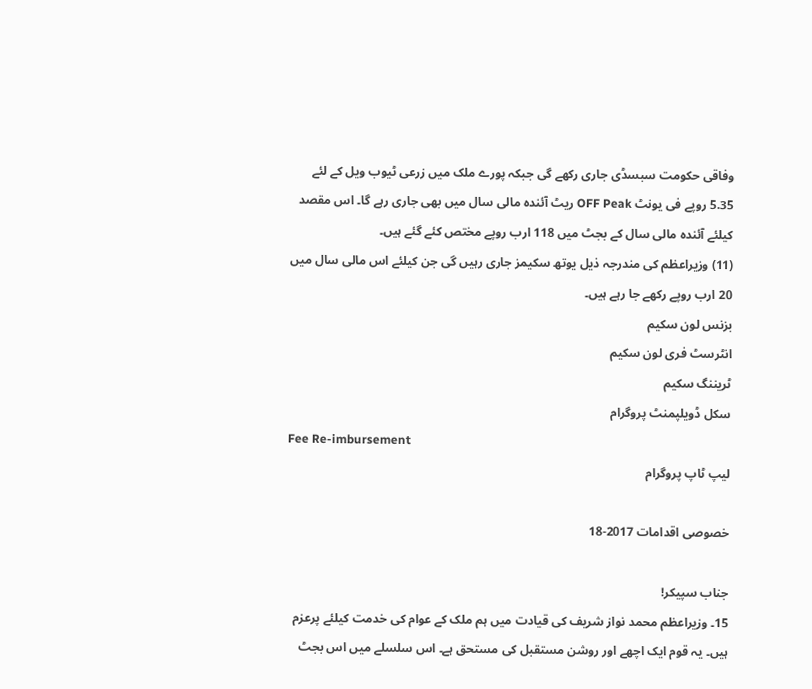وفاقی حکومت سبسڈی جاری رکھے گی جبکہ پورے ملک میں زرعی ٹیوب ویل کے لئے 5.35 روپے فی یونٹ OFF Peak ریٹ آئندہ مالی سال میں بھی جاری رہے گا۔ اس مقصد کیلئے آئندہ مالی سال کے بجٹ میں 118 ارب روپے مختص کئے گئے ہیں۔
(11) وزیراعظم کی مندرجہ ذیل یوتھ سکیمز جاری رہیں گی جن کیلئے اس مالی سال میں 20 ارب روپے رکھے جا رہے ہیں۔
بزنس لون سکیم
انٹرسٹ فری لون سکیم
ٹریننگ سکیم
سکل ڈویلپمنٹ پروگرام
Fee Re-imbursement
لیپ ٹاپ پروگرام

خصوصی اقدامات 2017-18

جناب سپیکر!
15۔ وزیراعظم محمد نواز شریف کی قیادت میں ہم ملک کے عوام کی خدمت کیلئے پرعزم ہیں۔ یہ قوم ایک اچھے اور روشن مستقبل کی مستحق ہے۔ اس سلسلے میں اس بجٹ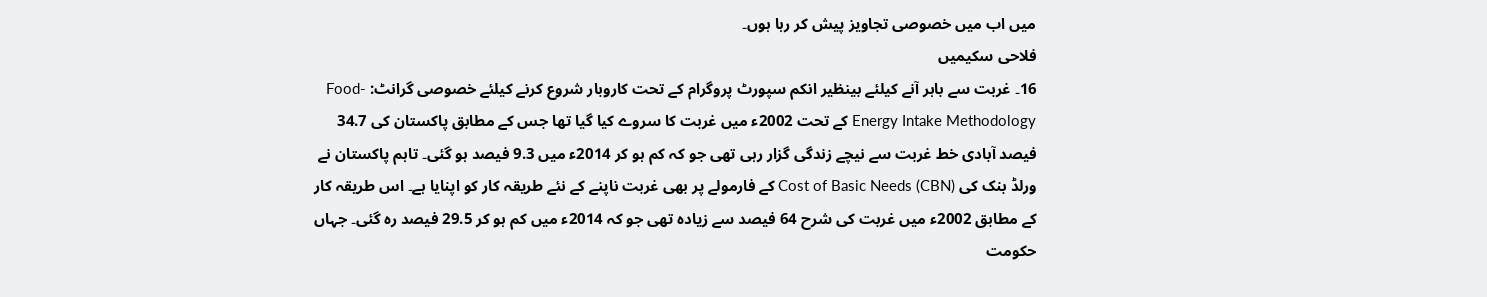میں اب میں خصوصی تجاویز پیش کر رہا ہوں۔
فلاحی سکیمیں
16۔ غربت سے باہر آنے کیلئے بینظیر انکم سپورٹ پروگرام کے تحت کاروبار شروع کرنے کیلئے خصوصی گرانٹ: Food-Energy Intake Methodology کے تحت 2002ء میں غربت کا سروے کیا گیا تھا جس کے مطابق پاکستان کی 34.7 فیصد آبادی خط غربت سے نیچے زندگی گزار رہی تھی جو کہ کم ہو کر 2014ء میں 9.3 فیصد ہو گئی۔ تاہم پاکستان نے ورلڈ بنک کی Cost of Basic Needs (CBN) کے فارمولے پر بھی غربت ناپنے کے نئے طریقہ کار کو اپنایا ہے۔ اس طریقہ کار کے مطابق 2002ء میں غربت کی شرح 64 فیصد سے زیادہ تھی جو کہ 2014ء میں کم ہو کر 29.5 فیصد رہ گئی۔ جہاں حکومت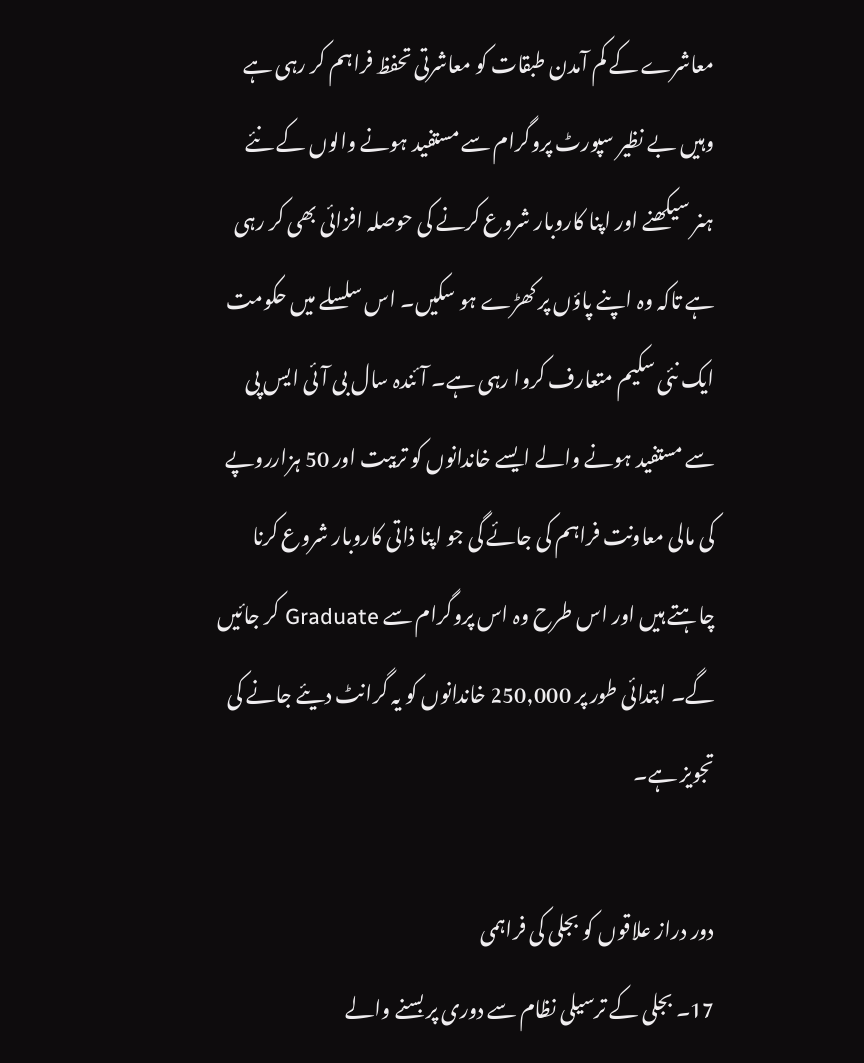معاشرے کے کم آمدن طبقات کو معاشرتی تحفظ فراہم کر رہی ہے وہیں بے نظیر سپورٹ پروگرام سے مستفید ہونے والوں کے نئے ہنر سیکھنے اور اپنا کاروبار شروع کرنے کی حوصلہ افزائی بھی کر رہی ہے تاکہ وہ اپنے پاؤں پر کھڑے ہو سکیں۔ اس سلسلے میں حکومت ایک نئی سکیم متعارف کروا رہی ہے۔ آئندہ سال بی آئی ایس پی سے مستفید ہونے والے ایسے خاندانوں کو تربیت اور 50 ہزارروپے کی مالی معاونت فراہم کی جائے گی جو اپنا ذاتی کاروبار شروع کرنا چاہتے ہیں اور اس طرح وہ اس پروگرام سے Graduate کر جائیں گے۔ ابتدائی طور پر 250,000 خاندانوں کو یہ گرانٹ دیئے جانے کی تجویز ہے۔

دور دراز علاقوں کو بجلی کی فراہمی
17۔ بجلی کے ترسیلی نظام سے دوری پر بسنے والے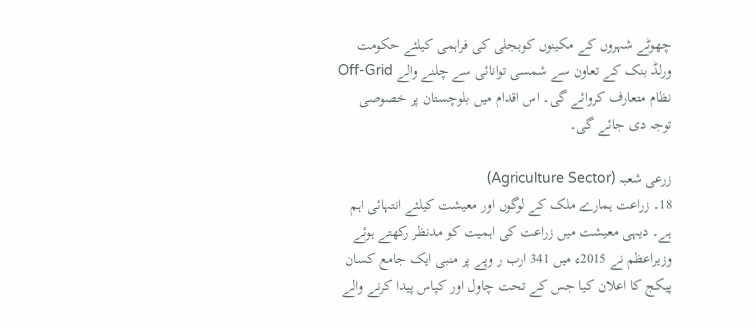چھوٹے شہروں کے مکینوں کوبجلی کی فراہمی کیلئے حکومت ورلڈ بنک کے تعاون سے شمسی توانائی سے چلنے والے Off-Grid نظام متعارف کروائے گی۔ اس اقدام میں بلوچستان پر خصوصی توجہ دی جائے گی۔

زرعی شعبہ (Agriculture Sector)
18۔ زراعت ہمارے ملک کے لوگوں اور معیشت کیلئے انتہائی اہم ہے۔ دیہی معیشت میں زراعت کی اہمیت کو مدنظر رکھتے ہوئے وزیراعظم نے 2015ء میں 341 ارب ر وپے پر منبی ایک جامع کسان پیکج کا اعلان کیا جس کے تحت چاول اور کپاس پیدا کرنے والے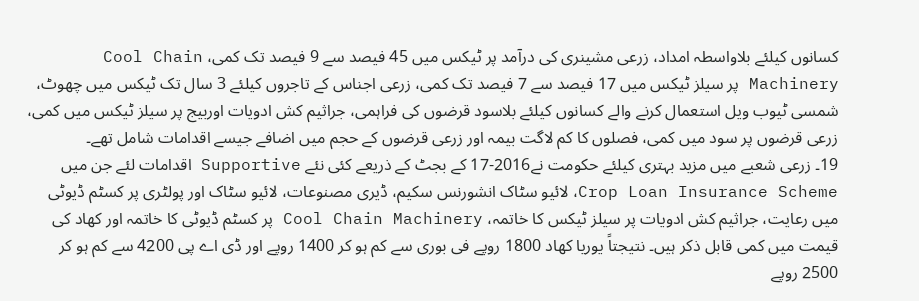کسانوں کیلئے بلاواسطہ امداد، زرعی مشینری کی درآمد پر ٹیکس میں 45 فیصد سے 9 فیصد تک کمی، Cool Chain Machinery پر سیلز ٹیکس میں 17 فیصد سے 7 فیصد تک کمی، زرعی اجناس کے تاجروں کیلئے 3 سال تک ٹیکس میں چھوٹ، شمسی ٹیوب ویل استعمال کرنے والے کسانوں کیلئے بلاسود قرضوں کی فراہمی، جراثیم کش ادویات اوربیج پر سیلز ٹیکس میں کمی، زرعی قرضوں پر سود میں کمی، فصلوں کا کم لاگت بیمہ اور زرعی قرضوں کے حجم میں اضافے جیسے اقدامات شامل تھے۔
19۔ زرعی شعبے میں مزید بہتری کیلئے حکومت نے2016-17 کے بجٹ کے ذریعے کئی نئے Supportive اقدامات لئے جن میں Crop Loan Insurance Scheme، لائیو سٹاک انشورنس سکیم، ڈیری مصنوعات، لائیو سٹاک اور پولٹری پر کسٹم ڈیوٹی میں رعایت، جراثیم کش ادویات پر سیلز ٹیکس کا خاتمہ، Cool Chain Machinery پر کسٹم ڈیوٹی کا خاتمہ اور کھاد کی قیمت میں کمی قابل ذکر ہیں۔ نتیجتاً یوریا کھاد 1800 روپے فی بوری سے کم ہو کر 1400 روپے اور ڈی اے پی 4200 سے کم ہو کر 2500 روپے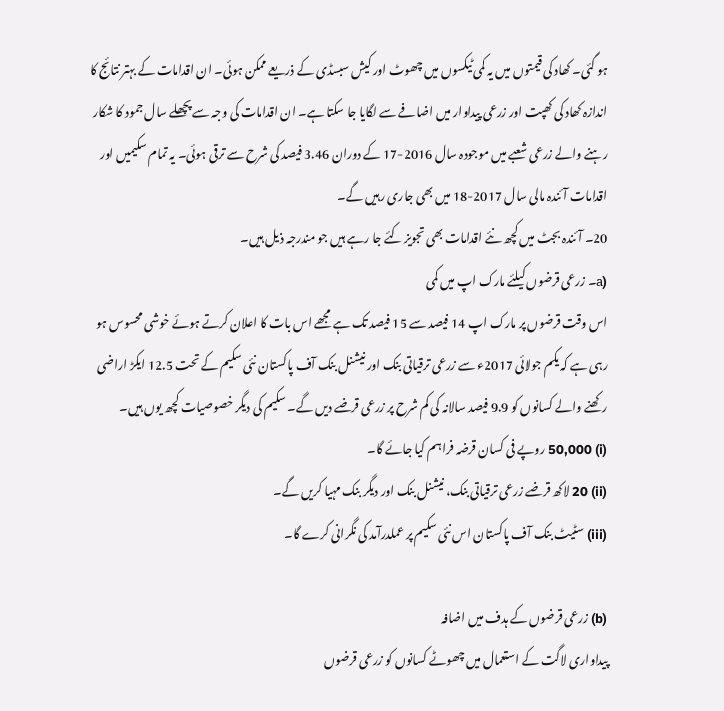ہو گئی۔ کھاد کی قیمتوں میں یہ کمی ٹیکسوں میں چھوٹ اور کیش سبسڈی کے ذریعے ممکن ہوئی۔ ان اقدامات کے بہتر نتائج کا اندازہ کھاد کی کھپت اور زرعی پیداوار میں اضافے سے لگایا جا سکتا ہے۔ ان اقدامات کی وجہ سے پچھلے سال جمود کا شکار رہنے والے زرعی شعبے میں موجودہ سال 2016-17 کے دوران 3.46 فیصد کی شرح سے ترقی ہوئی۔ یہ تمام سکیمیں اور اقدامات آئندہ مالی سال 2017-18 میں بھی جاری رہیں گے۔
20۔ آئندہ بجٹ میں کچھ نئے اقدامات بھی تجویز کئے جا رہے ہیں جو مندرجہ ذیل ہیں۔
(a۔ زرعی قرضوں کیلئے مارک اپ میں کمی
اس وقت قرضوں پر مارک اپ 14 فیصد سے 15 فیصد تک ہے مجھے اس بات کا اعلان کرتے ہوئے خوشی محسوس ہو رہی ہے کہ یکم جولائی 2017ء سے زرعی ترقیاتی بنک اور نیشنل بنک آف پاکستان نئی سکیم کے تحت 12.5 ایکڑ اراضی رکھنے والے کسانوں کو 9.9 فیصد سالانہ کی کم شرح پر زرعی قرضے دیں گے۔ سکیم کی دیگر خصوصیات کچھ یوں ہیں۔
(i) 50,000 روپے فی کسان قرضہ فراہم کیا جائے گا۔
(ii) 20 لاکھ قرضے زرعی ترقیاتی بنک، نیشنل بنک اور دیگر بنک مہیا کریں گے۔
(iii) سٹیٹ بنک آف پاکستان اس نئی سکیم پر عملدرآمد کی نگرانی کرے گا۔

(b) زرعی قرضوں کے ہدف میں اضافہ
پیداواری لاگت کے استعمال میں چھوٹے کسانوں کو زرعی قرضوں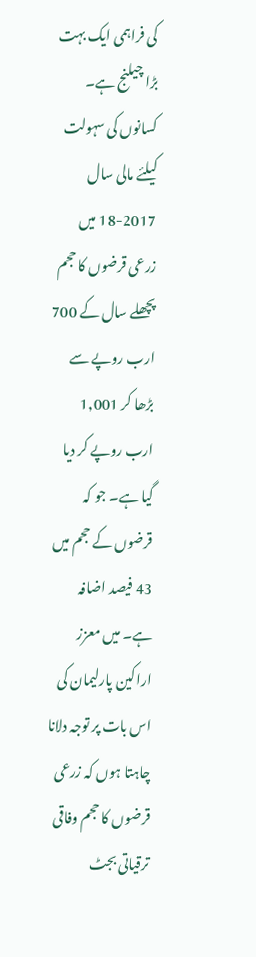کی فراہمی ایک بہت بڑا چیلنج ہے۔ کسانوں کی سہولت کیلئے مالی سال 2017-18 میں زرعی قرضوں کا حجم پچھلے سال کے 700 ارب روپے سے بڑھا کر 1,001 ارب روپے کر دیا گیا ہے۔ جو کہ قرضوں کے حجم میں 43 فیصد اضافہ ہے۔ میں معزز اراکین پارلیمان کی اس بات پر توجہ دلانا چاہتا ہوں کہ زرعی قرضوں کا حجم وفاقی ترقیاتی بجٹ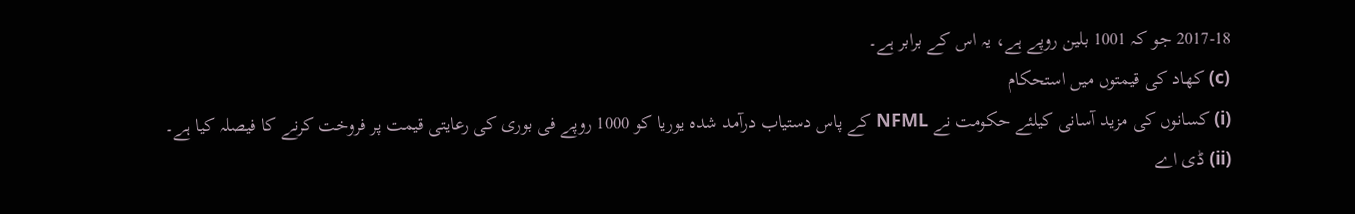2017-18 جو کہ 1001 بلین روپے ہے، یہ اس کے برابر ہے۔
(c) کھاد کی قیمتوں میں استحکام
(i) کسانوں کی مزید آسانی کیلئے حکومت نے NFML کے پاس دستیاب درآمد شدہ یوریا کو 1000 روپے فی بوری کی رعایتی قیمت پر فروخت کرنے کا فیصلہ کیا ہے۔
(ii) ڈی اے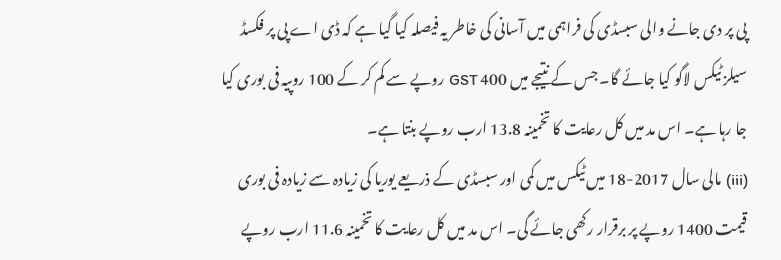پی پر دی جانے والی سبسڈی کی فراہمی میں آسانی کی خاطر یہ فیصلہ کیا گیا ہے کہ ڈی اے پی پر فکسڈ سیلز ٹیکس لاگو کیا جائے گا۔ جس کے نتیجے میں 400 GST روپے سے کم کر کے 100 روپیہ فی بوری کیا جا رہا ہے۔ اس مد میں کل رعایت کا تخمینہ 13.8 ارب روپے بنتا ہے۔
(iii) مالی سال 2017-18 میں ٹیکس میں کمی اور سبسڈی کے ذریعے یوریا کی زیادہ سے زیادہ فی بوری قیمت 1400 روپے پر برقرار رکھی جائے گی۔ اس مد میں کل رعایت کا تخمینہ 11.6 ارب روپے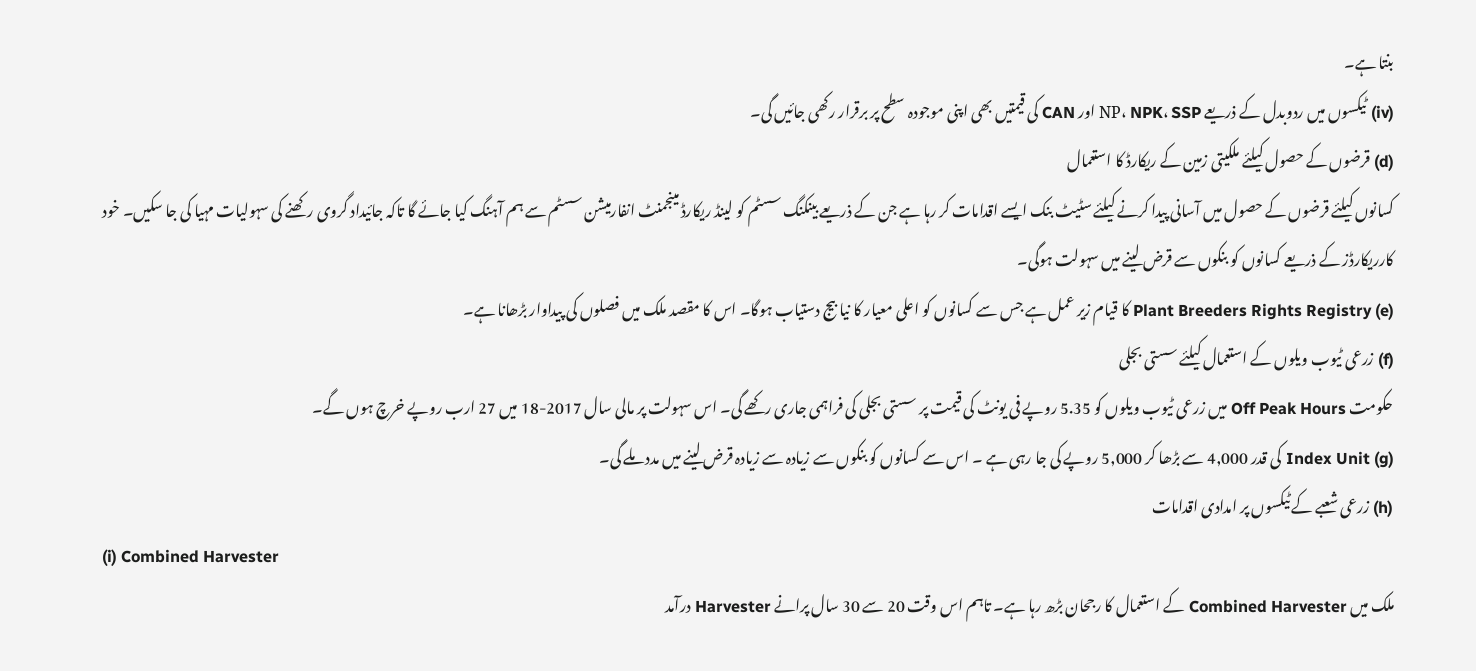بنتا ہے۔
(iv) ٹیکسوں میں ردوبدل کے ذریعے NP، NPK، SSP اور CAN کی قیمتیں بھی اپنی موجودہ سطح پر برقرار رکھی جائیں گی۔
(d) قرضوں کے حصول کیلئے ملکیتی زمین کے ریکارڈ کا استعمال
کسانوں کیلئے قرضوں کے حصول میں آسانی پیدا کرنے کیلئے سٹیٹ بنک ایسے اقدامات کر رہا ہے جن کے ذریعے بینکنگ سسٹم کو لینڈ ریکارڈ مینجمنٹ انفارمیشن سسٹم سے ہم آہنگ کیا جائے گا تاکہ جائیداد گروی رکھنے کی سہولیات مہیا کی جا سکیں۔ خود کارریکارڈز کے ذریعے کسانوں کو بنکوں سے قرض لینے میں سہولت ہوگی۔
(e) Plant Breeders Rights Registry کا قیام زیر عمل ہے جس سے کسانوں کو اعلی معیار کا نیا بیج دستیاب ہوگا۔ اس کا مقصد ملک میں فصلوں کی پیداوار بڑھانا ہے۔
(f) زرعی ٹیوب ویلوں کے استعمال کیلئے سستی بجلی
حکومت Off Peak Hours میں زرعی ٹیوب ویلوں کو 5.35 روپے فی یونٹ کی قیمت پر سستی بجلی کی فراہمی جاری رکھے گی۔ اس سہولت پر مالی سال 2017-18 میں 27 ارب روپے خرچ ہوں گے۔
(g) Index Unit کی قدر 4,000 سے بڑھا کر 5,000 روپے کی جا رہی ہے ۔ اس سے کسانوں کو بنکوں سے زیادہ سے زیادہ قرض لینے میں مدد ملے گی۔
(h) زرعی شعبے کے ٹیکسوں پر امدادی اقدامات
(i) Combined Harvester
ملک میں Combined Harvester کے استعمال کا رجحان بڑھ رہا ہے۔ تاہم اس وقت 20 سے 30 سال پرانے Harvester درآمد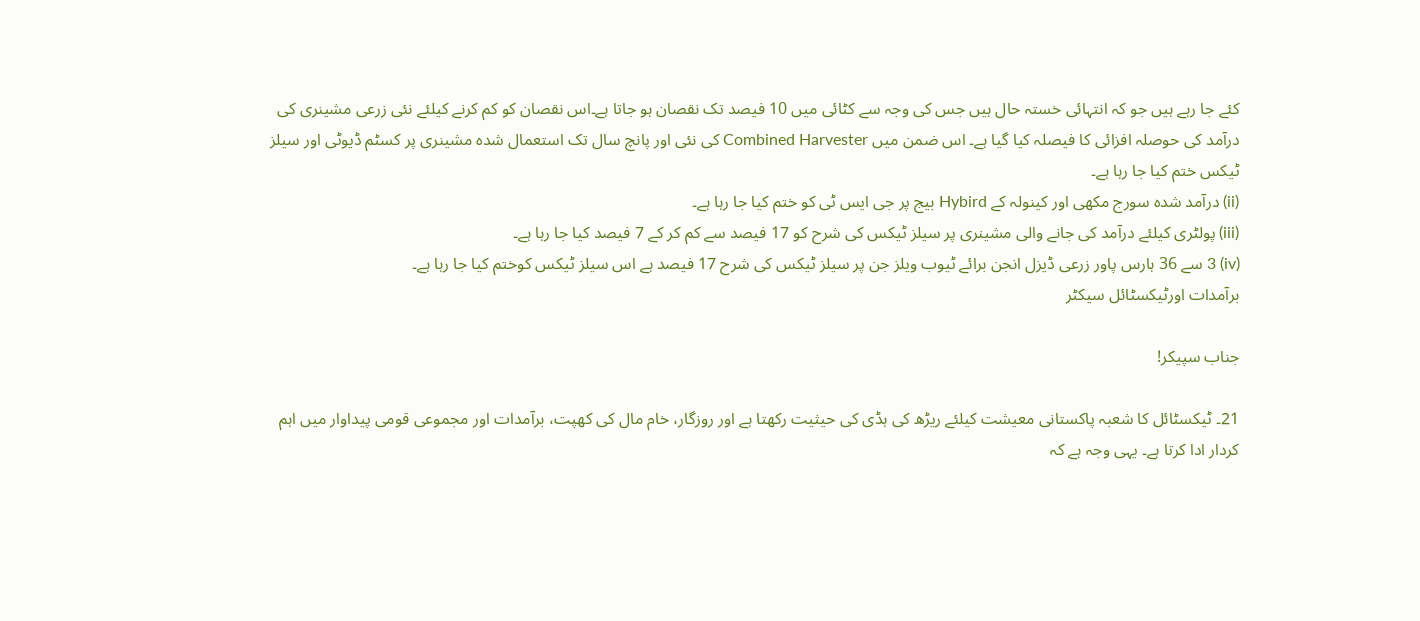کئے جا رہے ہیں جو کہ انتہائی خستہ حال ہیں جس کی وجہ سے کٹائی میں 10 فیصد تک نقصان ہو جاتا ہے۔اس نقصان کو کم کرنے کیلئے نئی زرعی مشینری کی درآمد کی حوصلہ افزائی کا فیصلہ کیا گیا ہے۔ اس ضمن میں Combined Harvester کی نئی اور پانچ سال تک استعمال شدہ مشینری پر کسٹم ڈیوٹی اور سیلز ٹیکس ختم کیا جا رہا ہے۔
(ii) درآمد شدہ سورج مکھی اور کینولہ کے Hybird بیج پر جی ایس ٹی کو ختم کیا جا رہا ہے۔
(iii) پولٹری کیلئے درآمد کی جانے والی مشینری پر سیلز ٹیکس کی شرح کو 17 فیصد سے کم کر کے 7 فیصد کیا جا رہا ہے۔
(iv) 3 سے 36 ہارس پاور زرعی ڈیزل انجن برائے ٹیوب ویلز جن پر سیلز ٹیکس کی شرح 17 فیصد ہے اس سیلز ٹیکس کوختم کیا جا رہا ہے۔
برآمدات اورٹیکسٹائل سیکٹر

جناب سپیکر!

21۔ ٹیکسٹائل کا شعبہ پاکستانی معیشت کیلئے ریڑھ کی ہڈی کی حیثیت رکھتا ہے اور روزگار، خام مال کی کھپت، برآمدات اور مجموعی قومی پیداوار میں اہم کردار ادا کرتا ہے۔ یہی وجہ ہے کہ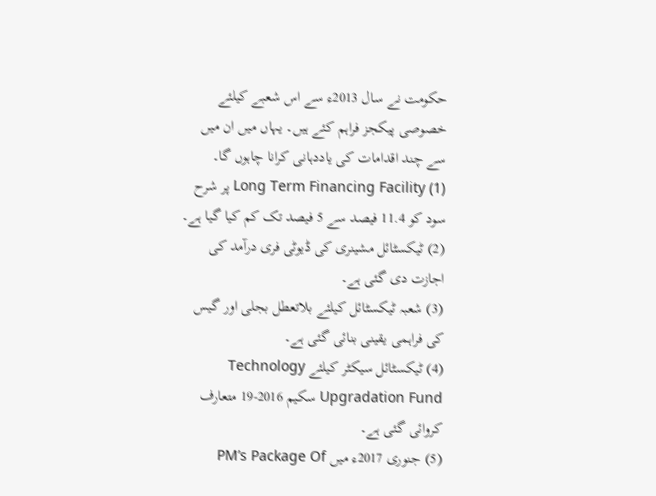حکومت نے سال 2013ء سے اس شعبے کیلئے خصوصی پیکجز فراہم کئے ہیں۔ یہاں میں ان میں سے چند اقدامات کی یاددہانی کرانا چاہوں گا۔
(1) Long Term Financing Facility پر شرح سود کو 11.4 فیصد سے 5 فیصد تک کم کیا گیا ہے۔
(2) ٹیکسٹائل مشینری کی ڈیوٹی فری درآمد کی اجازت دی گئی ہے۔
(3) شعبہ ٹیکسٹائل کیلئے بلاتعطل بجلی اور گیس کی فراہمی یقینی بنائی گئی ہے۔
(4) ٹیکسٹائل سیکٹر کیلئے Technology Upgradation Fund سکیم 2016-19 متعارف کروائی گئی ہے۔
(5) جنوری 2017ء میں PM’s Package Of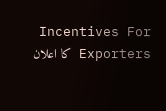Incentives For Exporters کا اعلان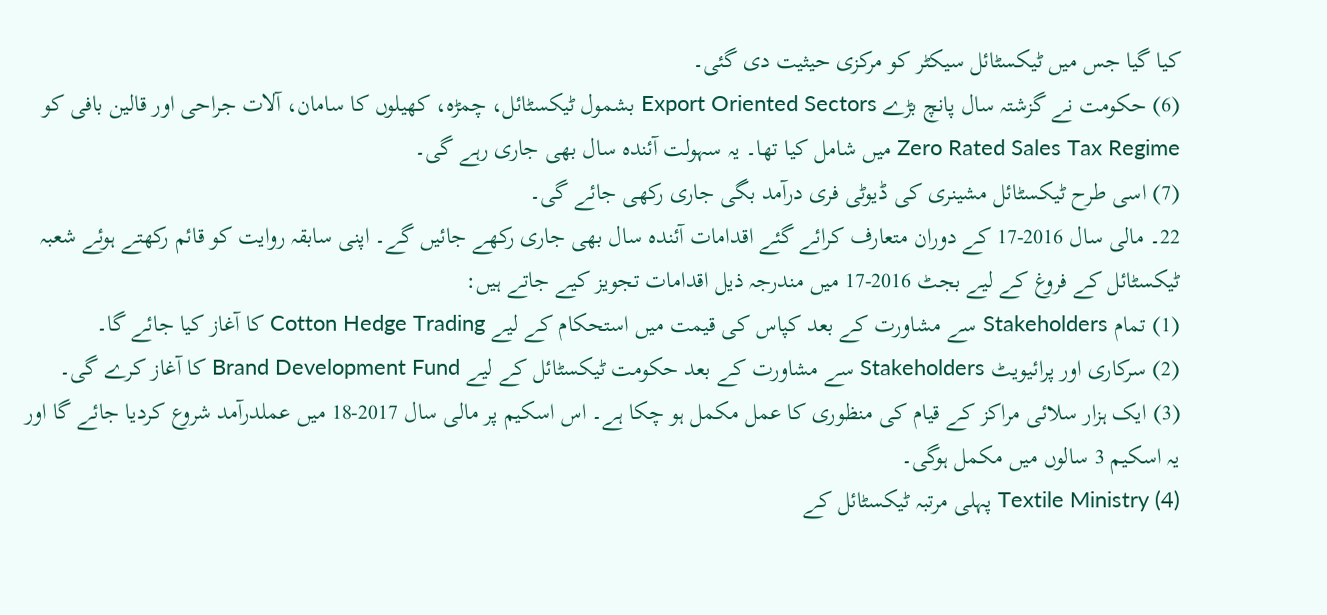کیا گیا جس میں ٹیکسٹائل سیکٹر کو مرکزی حیثیت دی گئی۔
(6) حکومت نے گزشتہ سال پانچ بڑے Export Oriented Sectors بشمول ٹیکسٹائل، چمڑہ، کھیلوں کا سامان، آلات جراحی اور قالین بافی کو Zero Rated Sales Tax Regime میں شامل کیا تھا۔ یہ سہولت آئندہ سال بھی جاری رہے گی۔
(7) اسی طرح ٹیکسٹائل مشینری کی ڈیوٹی فری درآمد بگی جاری رکھی جائے گی۔
22۔ مالی سال 2016-17 کے دوران متعارف کرائے گئے اقدامات آئندہ سال بھی جاری رکھے جائیں گے۔ اپنی سابقہ روایت کو قائم رکھتے ہوئے شعبہ ٹیکسٹائل کے فروغ کے لیے بجٹ 2016-17 میں مندرجہ ذیل اقدامات تجویز کیے جاتے ہیں:
(1) تمام Stakeholders سے مشاورت کے بعد کپاس کی قیمت میں استحکام کے لیے Cotton Hedge Trading کا آغاز کیا جائے گا۔
(2) سرکاری اور پرائیویٹ Stakeholders سے مشاورت کے بعد حکومت ٹیکسٹائل کے لیے Brand Development Fund کا آغاز کرے گی۔
(3) ایک ہزار سلائی مراکز کے قیام کی منظوری کا عمل مکمل ہو چکا ہے۔ اس اسکیم پر مالی سال 2017-18 میں عملدرآمد شروع کردیا جائے گا اور یہ اسکیم 3 سالوں میں مکمل ہوگی۔
(4) Textile Ministry پہلی مرتبہ ٹیکسٹائل کے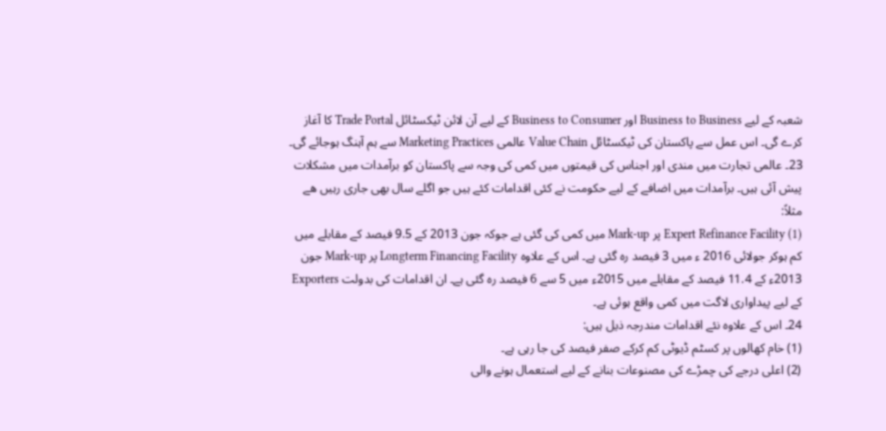شعبہ کے لیے Business to Business اور Business to Consumer کے لیے آن لائن ٹیکسٹائل Trade Portal کا آغاز کرے گی۔ اس عمل سے پاکستان کی ٹیکسٹائل Value Chain عالمی Marketing Practices سے ہم آہنگ ہوجائے گی۔
23۔ عالمی تجارت میں مندی اور اجناس کی قیمتوں میں کمی کی وجہ سے پاکستان کو برآمدات میں مشکلات پیش آئی ہیں۔ برآمدات میں اضافے کے لیے حکومت نے کئی اقدامات کئے ہیں جو اگلے سال بھی جاری رہیں ھے مثلاً:
(1) Expert Refinance Facility پر Mark-up میں کمی کی گئی ہے جوکہ جون 2013 کے 9.5 فیصد کے مقابلے میں کم ہوکر جولائی 2016 ء میں 3 فیصد رہ گئی ہے۔ اس کے علاوہ Longterm Financing Facility پر Mark-up جون 2013ء کے 11.4 فیصد کے مقابلے میں 2015ء میں 5 سے 6 فیصد رہ گئی ہے۔ ان اقدامات کی بدولت Exporters کے لیے پیداواری لاگت میں کمی واقع ہوئی ہے۔
24۔ اس کے علاوہ نئے اقدامات مندرجہ ذیل ہیں:
(1) خام کھالوں پر کسٹم ڈیوٹی کم کرکے صفر فیصد کی جا رہی ہے۔
(2) اعلی درجے کی چمڑے کی مصنوعات بنانے کے لیے استعمال ہونے والی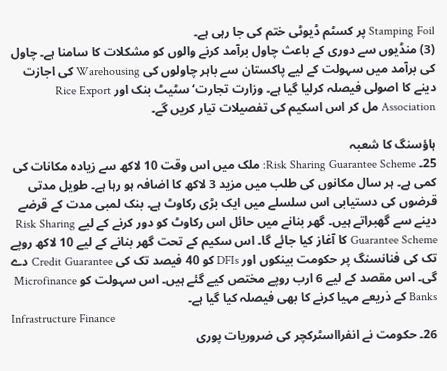Stamping Foil پر کسٹم ڈیوٹی ختم کی جا رہی ہے۔
(3) منڈیوں سے دوری کے باعث چاول برآمد کرنے والوں کو مشکلات کا سامنا ہے۔ چاول کی برآمد میں سہولت کے لیے پاکستان سے باہر چاولوں کی Warehousing کی اجازت دینے کا اصولی فیصلہ کرلیا گیا ہے۔ وزارت تجارت‘ سٹیٹ بنک اور Rice Export Association مل کر اس اسکیم کی تفصیلات تیار کریں گے۔

ہاؤسنگ کا شعبہ
25۔ Risk Sharing Guarantee Scheme: ملک میں اس وقت 10 لاکھ سے زیادہ مکانات کی کمی ہے۔ ہر سال مکانوں کی طلب میں مزید 3 لاکھ کا اضافہ ہو رہا ہے۔ طویل مدتی قرضوں کی دستیابی اس سلسلے میں ایک بڑی رکاوٹ ہے۔ بنک لمبی مدت کے قرضے دینے سے گھبراتے ہیں۔ گھر بنانے میں حائل اس رکاوٹ کو دور کرنے کے لیے Risk Sharing Guarantee Scheme کا آغاز کیا جائے گا۔ اس سکیم کے تحت گھر بنانے کے لیے 10 لاکھ روپے تک کی فنانسنگ پر حکومت بینکوں اور DFIs کو 40 فیصد تک کی Credit Guarantee دے گی۔ اس مقصد کے لیے 6 ارب روپے مختص کیے گئے ہیں۔ اس سہولت کو Microfinance Banks کے ذریعے مہیا کرنے کا بھی فیصلہ کیا گیا ہے۔
Infrastructure Finance
26۔ حکومت نے انفرااسٹرکچر کی ضروریات پوری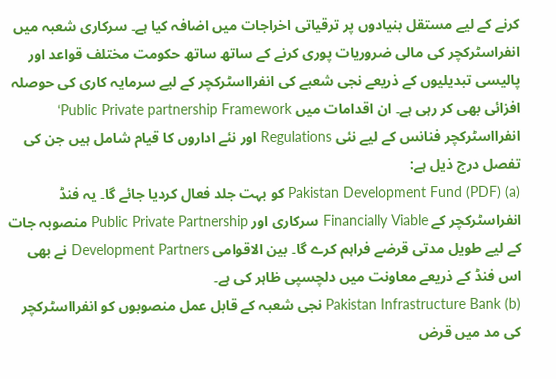کرنے کے لیے مستقل بنیادوں پر ترقیاتی اخراجات میں اضافہ کیا ہے۔ سرکاری شعبہ میں انفراسٹرکچر کی مالی ضروریات پوری کرنے کے ساتھ ساتھ حکومت مختلف قواعد اور پالیسی تبدیلیوں کے ذریعے نجی شعبے کی انفرااسٹرکچر کے لیے سرمایہ کاری کی حوصلہ افزائی بھی کر رہی ہے۔ ان اقدامات میں Public Private partnership Framework‘ انفرااسٹرکچر فنانس کے لیے نئی Regulations اور نئے اداروں کا قیام شامل ہیں جن کی تفصل درج ذیل ہے:
(a) Pakistan Development Fund (PDF) کو بہت جلد فعال کردیا جائے گا۔ یہ فنڈ انفراسٹرکچر کے Financially Viable سرکاری اور Public Private Partnership منصوبہ جات کے لیے طویل مدتی قرضے فراہم کرے گا۔ بین الاقوامی Development Partners نے بھی اس فنڈ کے ذریعے معاونت میں دلچسپی ظاہر کی ہے۔
(b) Pakistan Infrastructure Bank نجی شعبہ کے قابل عمل منصوبوں کو انفرااسٹرکچر کی مد میں قرض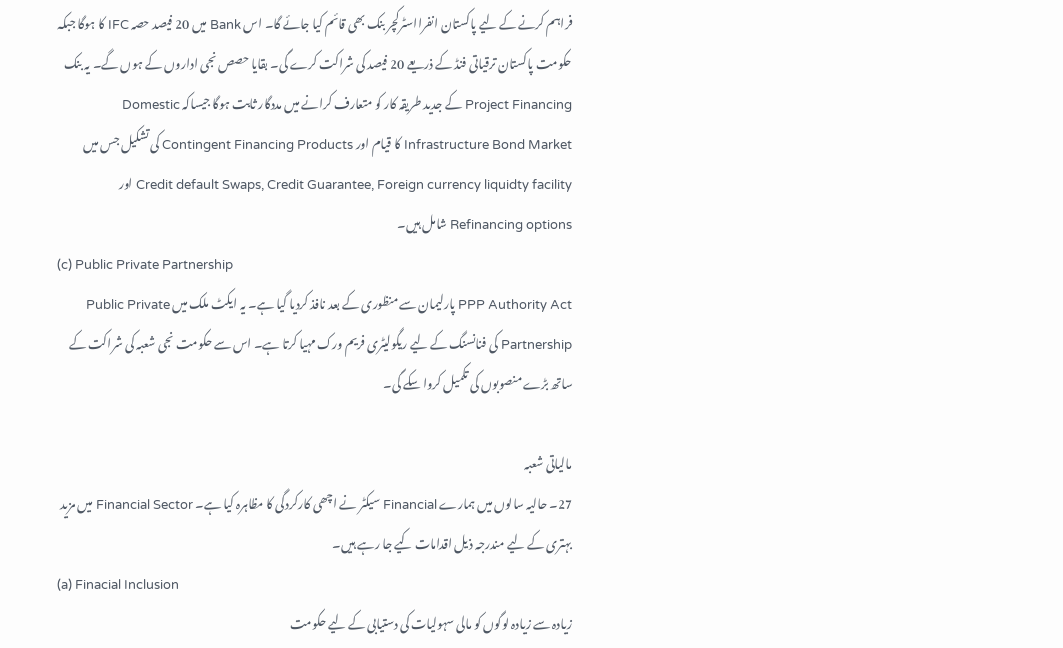فراہم کرنے کے لیے پاکستان انفرااسٹرکچر بنک بھی قائم کیا جائے گا۔ اس Bank میں 20 فیصد حصہ IFC کا ہوگا جبکہ حکومت پاکستان ترقیاتی فنڈ کے ذریعے 20 فیصد کی شراکت کرے گی۔ بقایا حصص نجی اداروں کے ہوں گے۔ یہ بنک Project Financing کے جدید طریقہ کار کو متعارف کرانے میں مددگار ثابت ہوگا جیساکہ Domestic Infrastructure Bond Market کا قیام اور Contingent Financing Products کی تشکیل جس میں Credit default Swaps, Credit Guarantee, Foreign currency liquidty facility اور Refinancing options شامل ہیں۔
(c) Public Private Partnership
PPP Authority Act پارلیمان سے منظوری کے بعد نافذ کردیا گیا ہے۔ یہ ایکٹ ملک میں Public Private Partnership کی فنانسنگ کے لیے ریگولیٹری فریم ورک مہیا کرتا ہے۔ اس سے حکومت نجی شعبہ کی شراکت کے ساتھ بڑے منصوبوں کی تکمیل کروا سکے گی۔

مالیاتی شعبہ
27۔ حالیہ سالوں میں ہمارے Financial سیکٹر نے اچھی کارکردگی کا مظاہرہ کیا ہے۔ Financial Sector میں مزید بہتری کے لیے مندرجہ ذیل اقدامات کیے جا رہے ہیں۔
(a) Finacial Inclusion
زیادہ سے زیادہ لوگوں کو مالی سہولیات کی دستیابی کے لیے حکومت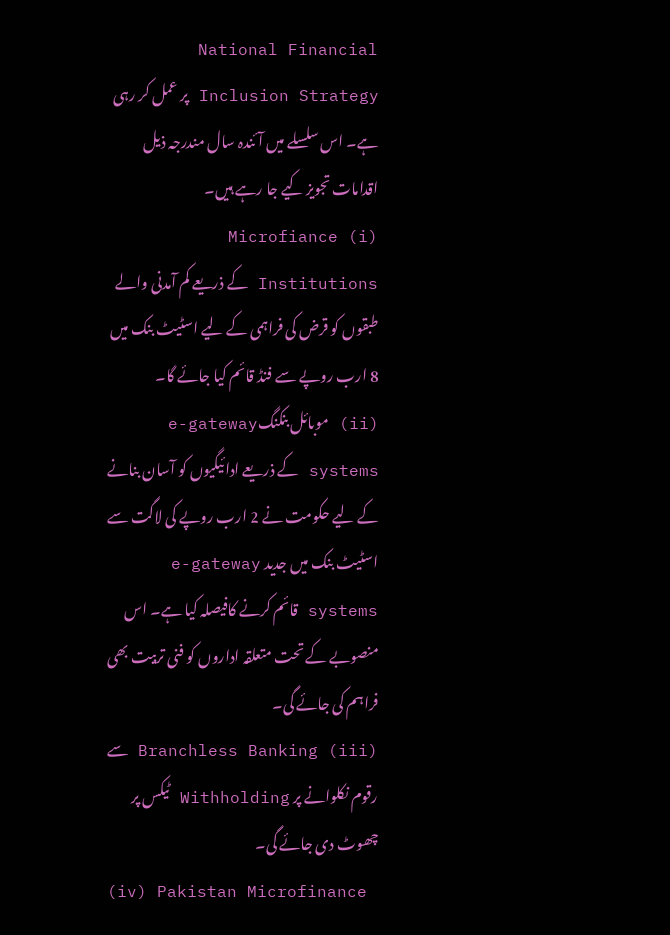National Financial Inclusion Strategy پر عمل کر رہی ہے۔ اس سلسلے میں آئندہ سال مندرجہ ذیل اقدامات تجویز کیے جا رہے ہیں۔
(i) Microfiance Institutions کے ذریعے کم آمدنی والے طبقوں کو قرض کی فراہمی کے لیے اسٹیٹ بنک میں 8 ارب روپے سے فنڈ قائم کیا جائے گا۔
(ii) موبائل بنکنگe-gateway systems کے ذریعے ادائیگیوں کو آسان بنانے کے لیے حکومت نے 2 ارب روپے کی لاگت سے اسٹیٹ بنک میں جدید e-gateway systems قائم کرنے کافیصلہ کیا ہے۔ اس منصوبے کے تحت متعلقہ اداروں کو فنی تربیت بھی فراہم کی جائے گی۔
(iii) Branchless Banking سے رقوم نکلوانے پر Withholding ٹیکس پر چھوٹ دی جائے گی۔
(iv) Pakistan Microfinance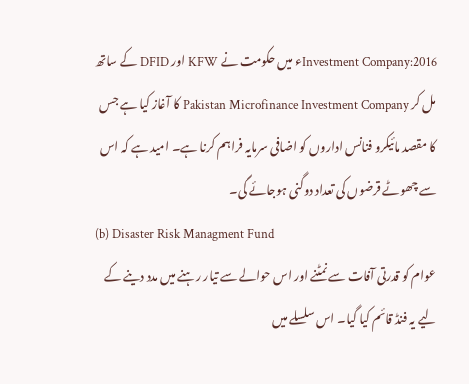Investment Company:2016ء میں حکومت نے KFW اور DFID کے ساتھ مل کر Pakistan Microfinance Investment Company کا آغاز کیا ہے جس کا مقصد مائیکرو فنانس اداروں کو اضافی سرمایہ فراہم کرنا ہے۔ امید ہے کہ اس سے چھوٹے قرضوں کی تعداد دوگنی ہوجائے گی۔
(b) Disaster Risk Managment Fund
عوام کو قدرتی آفات سے نمٹنے اور اس حوالے سے تیار رہنے میں مدد دینے کے لیے یہ فنڈ قائم کیا گیا۔ اس سلسلے میں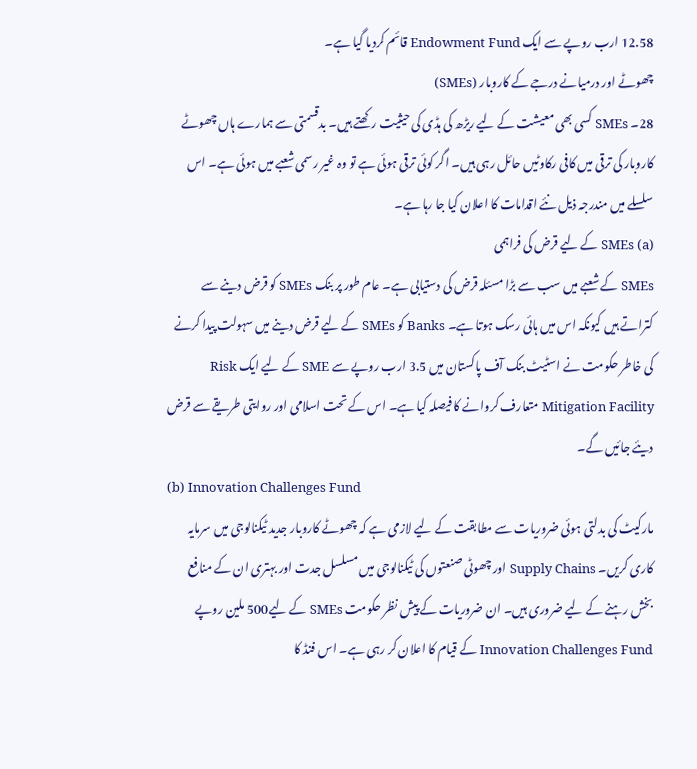12.58 ارب روپے سے ایک Endowment Fund قائم کردیا گیا ہے۔
چھوٹے اور درمیانے درجے کے کاروبار (SMEs)
28۔ SMEs کسی بھی معیشت کے لیے ریڑھ کی ہڈی کی حیثیت رکھتے ہیں۔ بدقسمتی سے ہمارے ہاں چھوٹے کاروبار کی ترقی میں کافی رکاوٹیں حائل رہی ہیں۔ اگر کوئی ترقی ہوئی ہے تو وہ غیر رسمی شعبے میں ہوئی ہے۔ اس سلسلے میں مندرجہ ذیل نئے اقدامات کا اعلان کیا جا رہا ہے۔
(a) SMEs کے لیے قرض کی فراہمی
SMEs کے شعبے میں سب سے بڑا مسئلہ قرض کی دستیابی ہے۔ عام طور پر بنک SMEs کو قرض دینے سے کتراتے ہیں کیونکہ اس میں ہائی رسک ہوتا ہے۔ Banks کو SMEs کے لیے قرض دینے میں سہولت پیدا کرنے کی خاطر حکومت نے اسٹیٹ بنک آف پاکستان میں 3.5 ارب روپے سے SME کے لیے ایک Risk Mitigation Facility متعارف کروانے کا فیصلہ کیا ہے۔ اس کے تحت اسلامی اور روایتی طریقے سے قرض دیئے جائیں گے۔
(b) Innovation Challenges Fund
مارکیٹ کی بدلتی ہوئی ضروریات سے مطابقت کے لیے لازمی ہے کہ چھوٹے کاروبار جدید ٹیکنالوجی میں سرمایہ کاری کریں۔ Supply Chains اور چھوٹی صنعتوں کی ٹیکنالوجی میں مسلسل جدت اور بہتری ان کے منافع بخش رہنے کے لیے ضروری ہیں۔ ان ضروریات کے پیش نظر حکومت SMEs کے لیے500 ملین روپے Innovation Challenges Fund کے قیام کا اعلان کر رہی ہے۔ اس فنڈ کا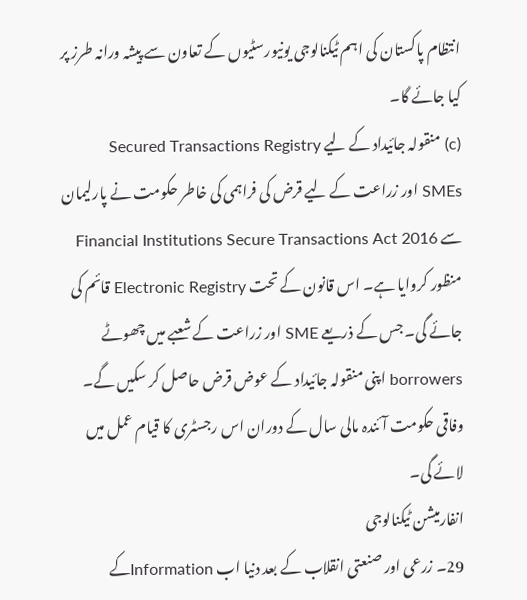انتظام پاکستان کی اہم ٹیکنالوجی یونیورسٹیوں کے تعاون سے پیشہ ورانہ طرز پر کیا جائے گا۔
(c) منقولہ جائیداد کے لیے Secured Transactions Registry
SMEs اور زراعت کے لیے قرض کی فراہمی کی خاطر حکومت نے پارلیمان سے Financial Institutions Secure Transactions Act 2016 منظور کروایا ہے۔ اس قانون کے تحت Electronic Registry قائم کی جائے گی۔ جس کے ذریعے SME اور زراعت کے شعبے میں چھوٹے borrowers اپنی منقولہ جائیداد کے عوض قرض حاصل کر سکیں گے۔ وفاقی حکومت آئندہ مالی سال کے دوران اس رجسٹری کا قیام عمل میں لائے گی۔
انفارمیشن ٹیکنالوجی
29۔ زرعی اور صنعتی انقلاب کے بعد دنیا اب Informationکے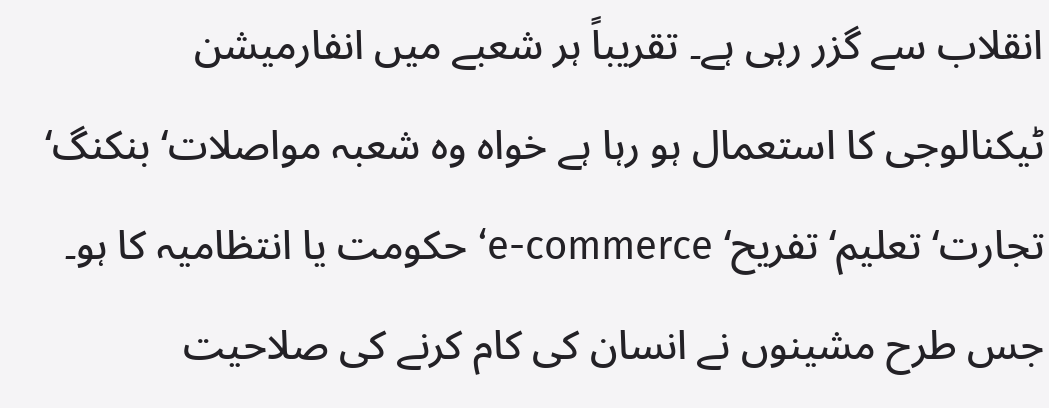انقلاب سے گزر رہی ہے۔ تقریباً ہر شعبے میں انفارمیشن ٹیکنالوجی کا استعمال ہو رہا ہے خواہ وہ شعبہ مواصلات‘ بنکنگ‘ تجارت‘ تعلیم‘ تفریح‘ e-commerce‘ حکومت یا انتظامیہ کا ہو۔ جس طرح مشینوں نے انسان کی کام کرنے کی صلاحیت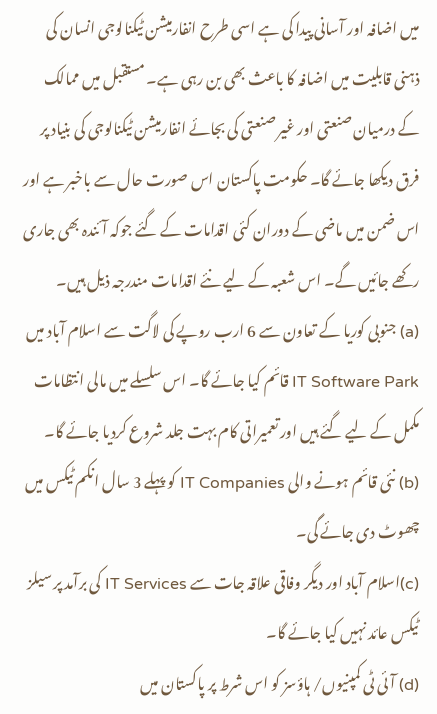میں اضافہ اور آسانی پیدا کی ہے اسی طرح انفارمیشن ٹیکنالوجی انسان کی ذہنی قابلیت میں اضافہ کا باعث بھی بن رہی ہے۔ مستقبل میں ممالک کے درمیان صنعتی اور غیر صنعتی کی بجائے انفارمیشن ٹیکنالوجی کی بنیاد پر فرق دیکھا جائے گا۔ حکومت پاکستان اس صورت حال سے باخبر ہے اور اس ضمن میں ماضی کے دوران کئی اقدامات کے گئے جوکہ آئندہ بھی جاری رکھے جائیں گے۔ اس شعبہ کے لیے نئے اقدامات مندرجہ ذیل ہیں۔
(a) جنوبی کوریا کے تعاون سے 6 ارب روپے کی لاگت سے اسلام آباد میں IT Software Park قائم کیا جائے گا۔ اس سلسلے میں مالی انتظامات مکمل کے لیے گئے ہیں اور تعمیراتی کام بہت جلد شروع کردیا جائے گا۔
(b) نئی قائم ہونے والی IT Companies کو پہلے 3 سال انکم ٹیکس میں چھوٹ دی جائے گی۔
(c)اسلام آباد اور دیگر وفاقی علاقہ جات سے IT Services کی برآمد پر سیلز ٹیکس عائد نہیں کیا جائے گا۔
(d) آئی ٹی کمپنیوں/ ہاؤسز کو اس شرط پر پاکستان میں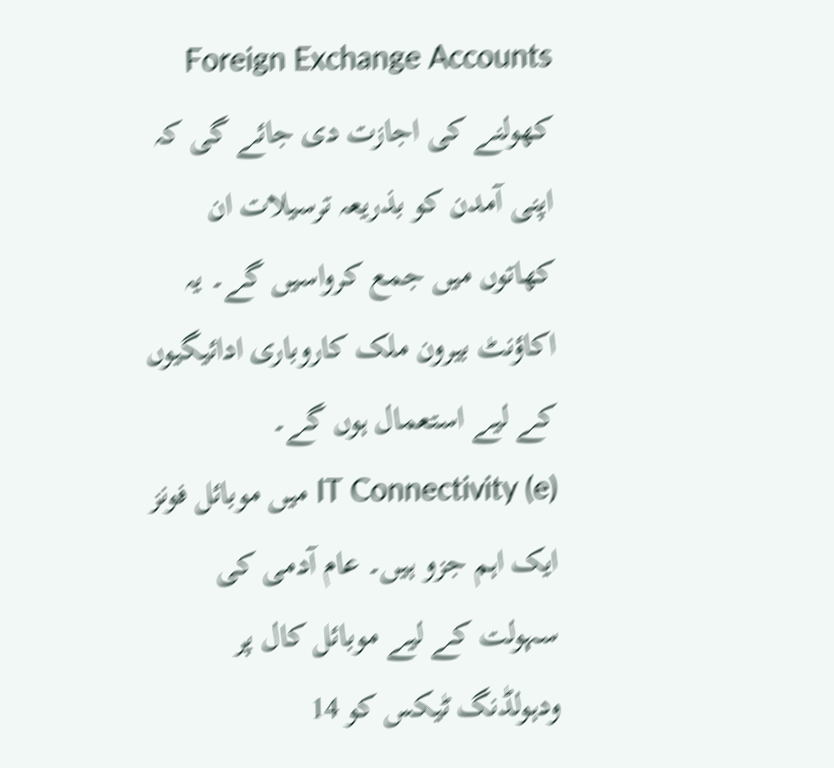Foreign Exchange Accounts کھولنے کی اجازت دی جائے گی کہ اپنی آمدن کو بذریعہ ترسیلات ان کھاتوں میں جمع کرواسیں گے۔ یہ اکاؤنٹ بیرون ملک کاروباری ادائیگیوں کے لیے استعمال ہوں گے۔
(e) IT Connectivity میں موبائل فونز ایک اہم جزو ہیں۔ عام آدمی کی سہولت کے لیے موبائل کال پر ودہولڈنگ ٹیکس کو 14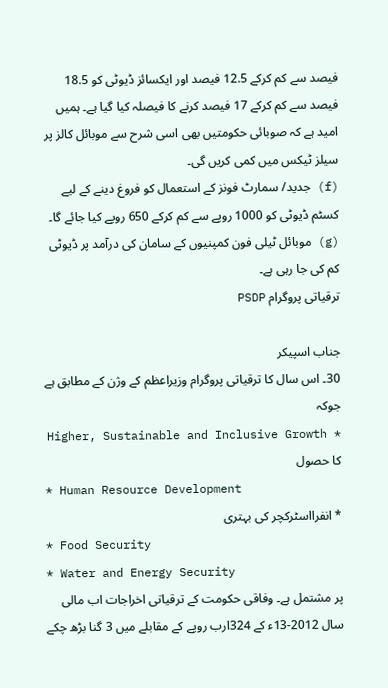فیصد سے کم کرکے 12.5 فیصد اور ایکسائز ڈیوٹی کو 18.5 فیصد سے کم کرکے 17 فیصد کرنے کا فیصلہ کیا گیا ہے۔ ہمیں امید ہے کہ صوبائی حکومتیں بھی اسی شرح سے موبائل کالز پر سیلز ٹیکس میں کمی کریں گی۔
(f) جدید/ سمارٹ فونز کے استعمال کو فروغ دینے کے لیے کسٹم ڈیوٹی کو 1000 روپے سے کم کرکے 650 روپے کیا جائے گا۔
(g) موبائل ٹیلی فون کمپنیوں کے سامان کی درآمد پر ڈیوٹی کم کی جا رہی ہے۔
ترقیاتی پروگرام PSDP

جناب اسپیکر
30۔ اس سال کا ترقیاتی پروگرام وزیراعظم کے وژن کے مطابق ہے جوکہ
* Higher, Sustainable and Inclusive Growth کا حصول
* Human Resource Development
* انفرااسٹرکچر کی بہتری
* Food Security
* Water and Energy Security
پر مشتمل ہے۔ وفاقی حکومت کے ترقیاتی اخراجات اب مالی سال 2012-13ء کے 324ارب روپے کے مقابلے میں 3 گنا بڑھ چکے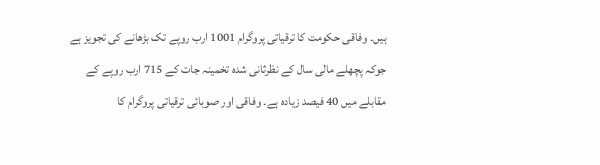ہیں۔ وفاقی حکومت کا ترقیاتی پروگرام 1001 ارب روپے تک بڑھانے کی تجویز ہے جوکہ پچھلے مالی سال کے نظرثانی شدہ تخمینہ جات کے 715 ارب روپے کے مقابلے میں 40 فیصد زیادہ ہے۔ وفاقی اور صوبائی ترقیاتی پروگرام کا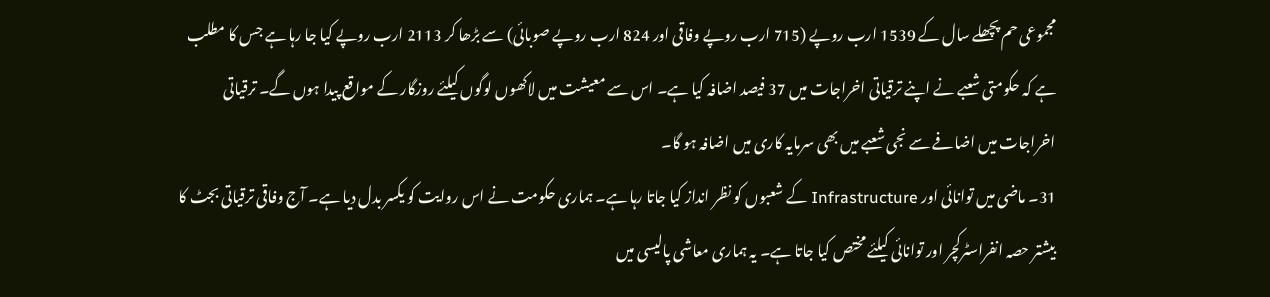مجموعی حم پچھلے سال کے 1539 ارب روپے (715 ارب روپے وفاقی اور 824 ارب روپے صوبائی) سے بڑھا کر 2113 ارب روپے کیا جا رہا ہے جس کا مطلب ہے کہ حکومتی شعبے نے اپنے ترقیاتی اخراجات میں 37 فیصد اضافہ کیا ہے۔ اس سے معیشت میں لاکھوں لوگوں کیلئے روزگار کے مواقع پیدا ہوں گے۔ ترقیاتی اخراجات میں اضافے سے نجی شعبے میں بھی سرمایہ کاری میں اضافہ ہو گا۔
31۔ ماضی میں توانائی اور Infrastructure کے شعبوں کو نظر انداز کیا جاتا رہا ہے۔ ہماری حکومت نے اس روایت کو یکسر بدل دیا ہے۔ آج وفاقی ترقیاتی بجٹ کا بیشتر حصہ انفراسٹرکچر اور توانائی کیلئے مختص کیا جاتا ہے۔ یہ ہماری معاشی پالیسی میں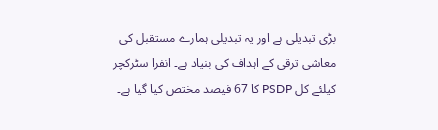بڑی تبدیلی ہے اور یہ تبدیلی ہمارے مستقبل کی معاشی ترقی کے اہداف کی بنیاد ہے۔ انفرا سٹرکچر کیلئے کل PSDP کا 67 فیصد مختص کیا گیا ہے۔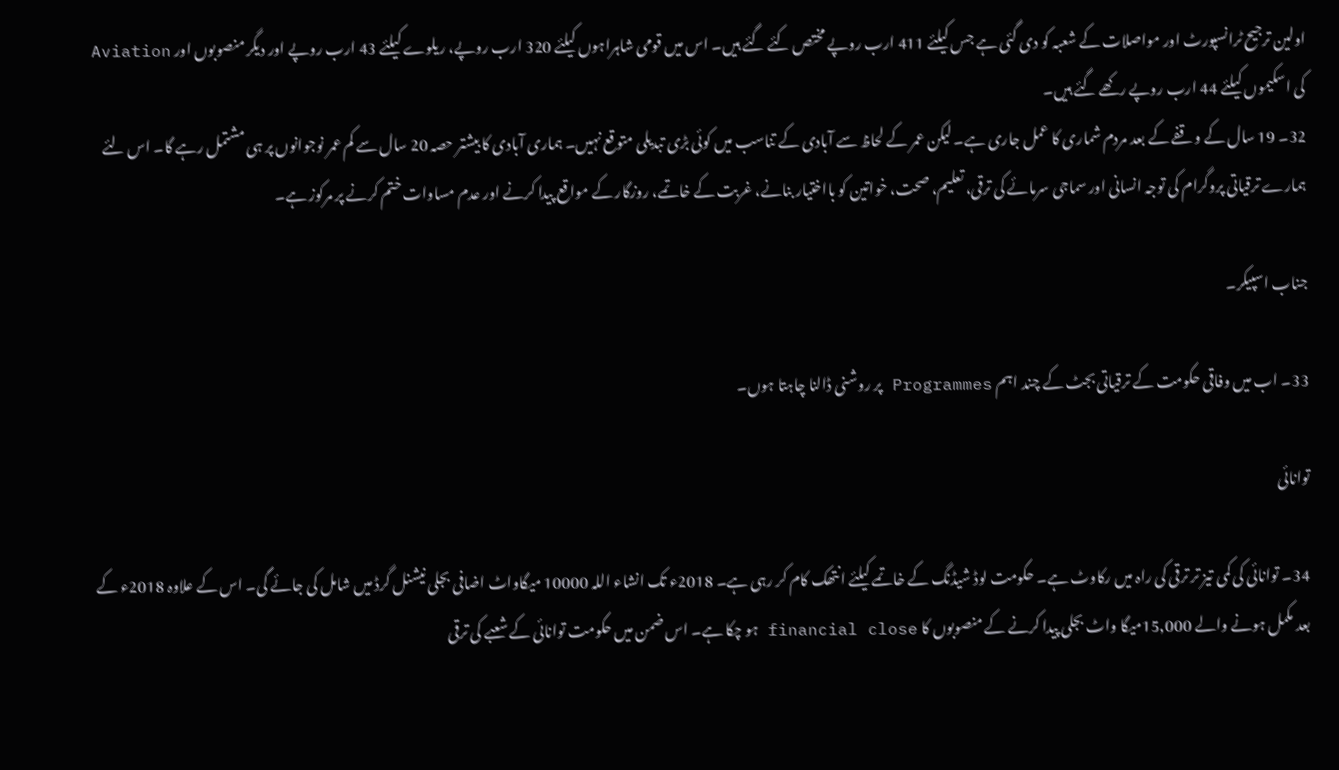اولین ترجیح ٹرانسپورٹ اور مواصلات کے شعبہ کو دی گئی ہے جس کیلئے 411 ارب روپے مختص کئے گئے ہیں۔ اس میں قومی شاہراہوں کیلئے 320 ارب روپے، ریلوے کیلئے 43 ارب روپے اور دیگر منصوبوں اور Aviation کی اسکیموں کیلئے 44 ارب روپے رکھے گئے ہیں۔
32۔ 19 سال کے وقفے کے بعد مردم شماری کا عمل جاری ہے۔ لیکن عمر کے لحاظ سے آبادی کے تناسب میں کوئی بڑی تبدیلی متوقع نہیں۔ ہماری آبادی کا بیشتر حصہ 20 سال سے کم عمر نوجوانوں پر ہی مشتمل رہے گا۔ اس لئے ہمارے ترقیاتی پروگرام کی توجہ انسانی اور سماجی سرمائے کی ترقی، تعلیم، صحت، خواتین کو بااختیار بنانے، غربت کے خاتمے، روزگار کے مواقع پیدا کرنے اور عدم مساوات ختم کرنے پر مرکوز ہے۔

جناب اسپیکر۔

33۔ اب میں وفاقی حکومت کے ترقیاتی بجٹ کے چند اہم Programmes پر روشنی ڈالنا چاہتا ہوں۔

توانائی

34۔ توانائی کی کمی تیز تر ترقی کی راہ میں رکاوٹ ہے۔ حکومت لوڈ شیڈنگ کے خاتمے کیلئے انتھک کام کر رہی ہے۔ 2018ء تک انشاء اللہ 10000 میگاواٹ اضافی بجلی نیشنل گرڈ میں شامل کی جائے گی۔ اس کے علاوہ 2018ء کے بعد مکمل ہونے والے 15,000میگا واٹ بجلی پیدا کرنے کے منصوبوں کا financial close ہو چکا ہے۔ اس ضمن میں حکومت توانائی کے شعبے کی ترقی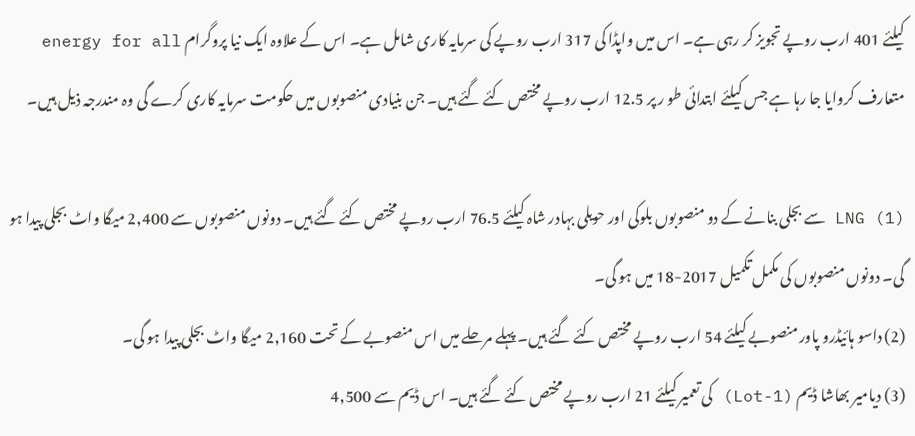کیلئے 401 ارب روپے تجویز کر رہی ہے۔ اس میں واپڈا کی 317 ارب روپے کی سرمایہ کاری شامل ہے۔ اس کے علاوہ ایک نیا پروگرام energy for all متعارف کروایا جا رہا ہے جس کیلئے ابتدائی طو ر پر 12.5 ارب روپے مختص کئے گئے ہیں۔ جن بنیادی منصوبوں میں حکومت سرمایہ کاری کرے گی وہ مندرجہ ذیل ہیں۔

(1) LNG سے بجلی بنانے کے دو منصوبوں بلوکی اور حویلی بہادر شاہ کیلئے 76.5 ارب روپے مختص کئے گئے ہیں۔ دونوں منصوبوں سے 2,400 میگا واٹ بجلی پیدا ہو گی۔ دونوں منصوبوں کی مکمل تکمیل 2017-18 میں ہو گی۔
(2) داسو ہائیڈرو پاور منصوبے کیلئے 54 ارب روپے مختص کئے گئے ہیں۔ پہلے مرحلے میں اس منصوبے کے تحت 2,160 میگا واٹ بجلی پیدا ہو گی۔
(3) دیامیر بھاشا ڈیم (Lot-1) کی تعمیر کیلئے 21 ارب روپے مختص کئے گئے ہیں۔ اس ڈیم سے 4,500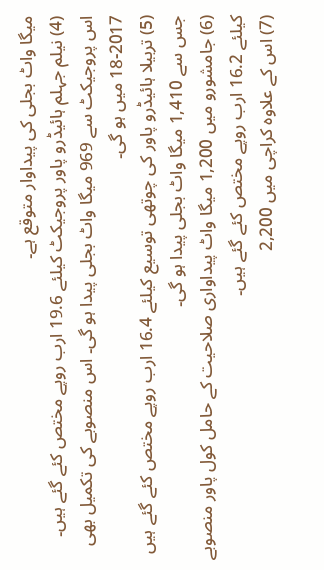میگا واٹ بجلی کی پیداوار متوقع ہے۔
(4) نیلم جہلم ہائیڈرو پاور پروجیکٹ کیلئے 19.6 ارب روپے مختص کئے گئے ہیں۔
اس پروجیکٹ سے 969 میگا واٹ بجلی پیدا ہو گی۔ اس منصوبے کی تکمیل بھی 2017-18 میں ہو گی۔
(5) تربیلا ہائیڈرو پاور کی چوتھی توسیع کیلئے 16.4 ارب روپے مختص کئے گئے ہیں جس سے 1,410 میگا واٹ بجلی پیدا ہو گی۔
(6) جامشورو میں 1,200 میگا واٹ پیداواری صلاحیت کے حامل کول پاور منصوبے کیلئے 16.2 ارب روپے مختص کئے گئے ہیں۔
(7) اس کے علاوہ کراچی میں 2,200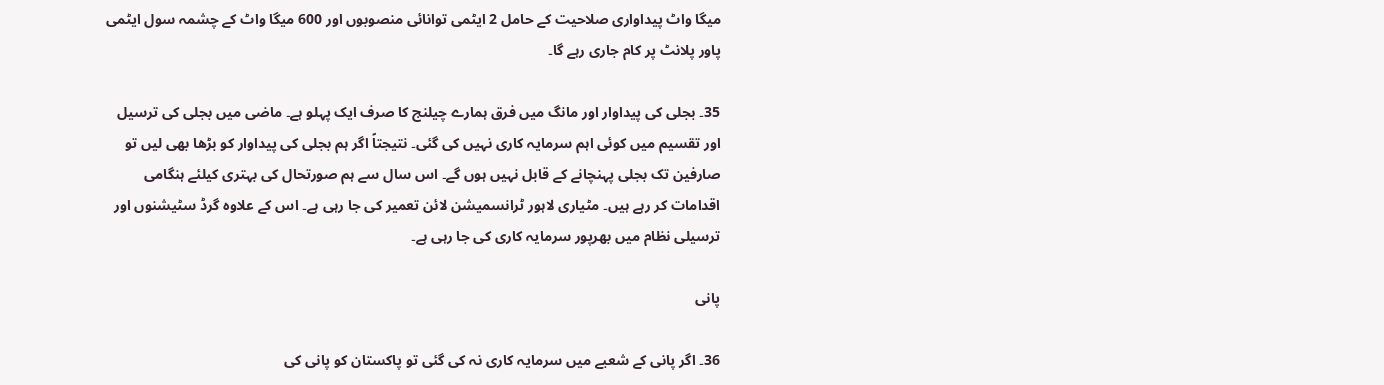میگا واٹ پیداواری صلاحیت کے حامل 2 ایٹمی توانائی منصوبوں اور 600 میگا واٹ کے چشمہ سول ایٹمی پاور پلانٹ پر کام جاری رہے گا۔

35۔ بجلی کی پیداوار اور مانگ میں فرق ہمارے چیلنج کا صرف ایک پہلو ہے۔ ماضی میں بجلی کی ترسیل اور تقسیم میں کوئی اہم سرمایہ کاری نہیں کی گئی۔ نتیجتاً اگر ہم بجلی کی پیداوار کو بڑھا بھی لیں تو صارفین تک بجلی پہنچانے کے قابل نہیں ہوں گے۔ اس سال سے ہم صورتحال کی بہتری کیلئے ہنگامی اقدامات کر رہے ہیں۔ مٹیاری لاہور ٹرانسمیشن لائن تعمیر کی جا رہی ہے۔ اس کے علاوہ گرڈ سٹیشنوں اور ترسیلی نظام میں بھرپور سرمایہ کاری کی جا رہی ہے۔

پانی

36۔ اگر پانی کے شعبے میں سرمایہ کاری نہ کی گئی تو پاکستان کو پانی کی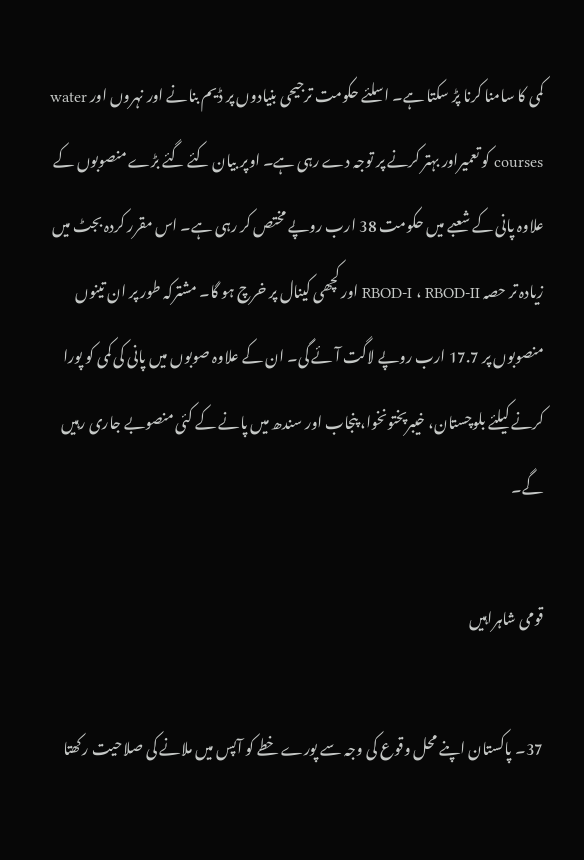کمی کا سامنا کرنا پڑ سکتا ہے۔ اسلئے حکومت ترجیحی بنیادوں پر ڈیم بنانے اور نہروں اور water courses کو تعمیراور بہتر کرنے پر توجہ دے رہی ہے۔ اوپر بیان کئے گئے بڑے منصوبوں کے علاوہ پانی کے شعبے میں حکومت 38 ارب روپے مختص کر رہی ہے۔ اس مقرر کردہ بجٹ میں زیادہ تر حصہ RBOD-I ، RBOD-II اور کچھی کینال پر خرچ ہو گا۔ مشترکہ طور پر ان تینوں منصوبوں پر 17.7 ارب روپے لاگت آئے گی۔ ان کے علاوہ صوبوں میں پانی کی کمی کو پورا کرنے کیلئے بلوچستان، خیبرپختونخوا، پنجاب اور سندھ میں پانے کے کئی منصوبے جاری رہیں گے۔

قومی شاہراہیں

37۔ پاکستان اپنے محل وقوع کی وجہ سے پورے خطے کو آپس میں ملانے کی صلاحیت رکھتا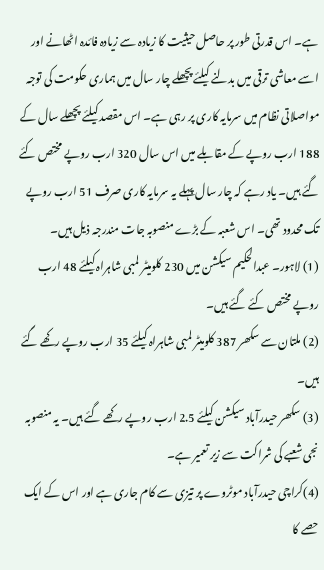ہے۔ اس قدرتی طور پر حاصل حیثیت کا زیادہ سے زیادہ فائدہ اٹھانے اور اسے معاشی ترقی میں بدلنے کیلئے پچھلے چار سال میں ہماری حکومت کی توجہ مواصلاتی نظام میں سرمایہ کاری پر رہی ہے۔ اس مقصد کیلئے پچھلے سال کے 188 ارب روپے کے مقابلے میں اس سال 320 ارب روپے مختص کئے گئے ہیں۔ یاد رہے کہ چار سال پہلے یہ سرمایہ کاری صرف 51 ارب روپے تک محدود تھی۔ اس شعبہ کے بڑے منصوبہ جات مندرجہ ذیل ہیں۔
(1) لاہور۔ عبدالحکیم سیکشن میں 230 کلومیٹر لمبی شاہراہ کیلئے 48 ارب روپے مختص کئے گئے ہیں۔
(2) ملتان سے سکھر 387 کلومیٹر لمبی شاہراہ کیلئے 35 ارب روپے رکھے گئے ہیں۔
(3) سکھر حیدرآباد سیکشن کیلئے 2.5 ارب روپے رکھے گئے ہیں۔ یہ منصوبہ نجی شعبے کی شراکت سے زیر تعمیر ہے۔
(4)کراچی حیدرآباد موٹروے پر تیزی سے کام جاری ہے اور اس کے ایک حصے کا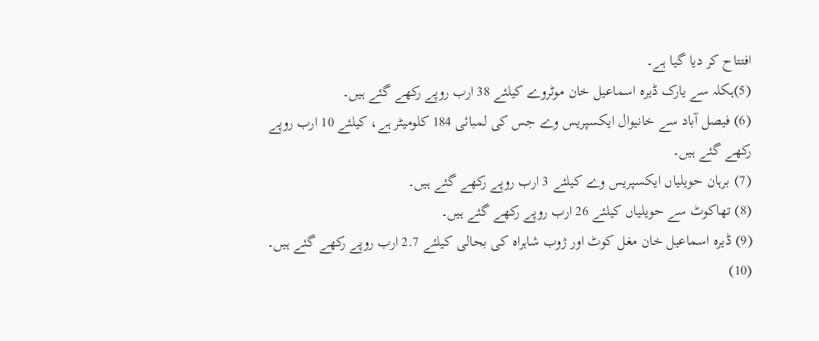افتتاح کر دیا گیا ہے۔
(5)ہکلہ سے یارک ڈیرہ اسماعیل خان موٹروے کیلئے 38 ارب روپے رکھے گئے ہیں۔
(6) فیصل آباد سے خانیوال ایکسپریس وے جس کی لمبائی 184 کلومیٹر ہے، کیلئے 10 ارب روپے رکھے گئے ہیں۔
(7) برہان حویلیاں ایکسپریس وے کیلئے 3 ارب روپے رکھے گئے ہیں۔
(8) تھاکوٹ سے حویلیاں کیلئے 26 ارب روپے رکھے گئے ہیں۔
(9) ڈیرہ اسماعیل خان مغل کوٹ اور ژوب شاہراہ کی بحالی کیلئے 2.7 ارب روپے رکھے گئے ہیں۔
(10)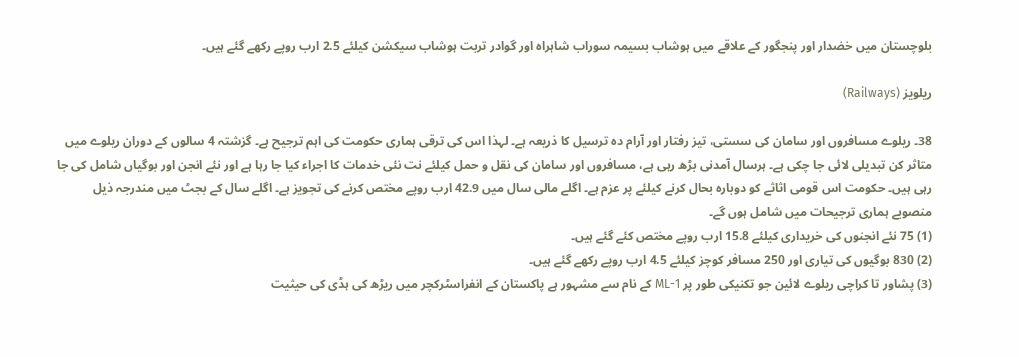بلوچستان میں خضدار اور پنجگور کے علاقے میں ہوشاب بسیمہ سوراب شاہراہ اور گوادر تربت ہوشاب سیکشن کیلئے 2.5 ارب روپے رکھے گئے ہیں۔

ریلویز (Railways)

38۔ ریلوے مسافروں اور سامان کی سستی، تیز رفتار اور آرام دہ ترسیل کا ذریعہ ہے۔ لہذا اس کی ترقی ہماری حکومت کی اہم ترجیح ہے۔ گزشتہ 4 سالوں کے دوران ریلوے میں متاثر کن تبدیلی لائی جا چکی ہے۔ ہرسال آمدنی بڑھ رہی ہے، مسافروں اور سامان کی نقل و حمل کیلئے نت نئی خدمات کا اجراء کیا جا رہا ہے اور نئے انجن اور بوگیاں شامل کی جا رہی ہیں۔ حکومت اس قومی اثاثے کو دوبارہ بحال کرنے کیلئے پر عزم ہے۔ اگلے مالی سال میں 42.9 ارب روپے مختص کرنے کی تجویز ہے۔ اگلے سال کے بجٹ میں مندرجہ ذیل منصوبے ہماری ترجیحات میں شامل ہوں گے۔
(1) 75 نئے انجنوں کی خریداری کیلئے 15.8 ارب روپے مختص کئے گئے ہیں۔
(2) 830 بوگیوں کی تیاری اور 250 مسافر کوچز کیلئے 4.5 ارب روپے رکھے گئے ہیں۔
(3) پشاور تا کراچی ریلوے لائین جو تکنیکی طور پر ML-1 کے نام سے مشہور ہے پاکستان کے انفراسٹرکچر میں ریڑھ کی ہڈی کی حیثیت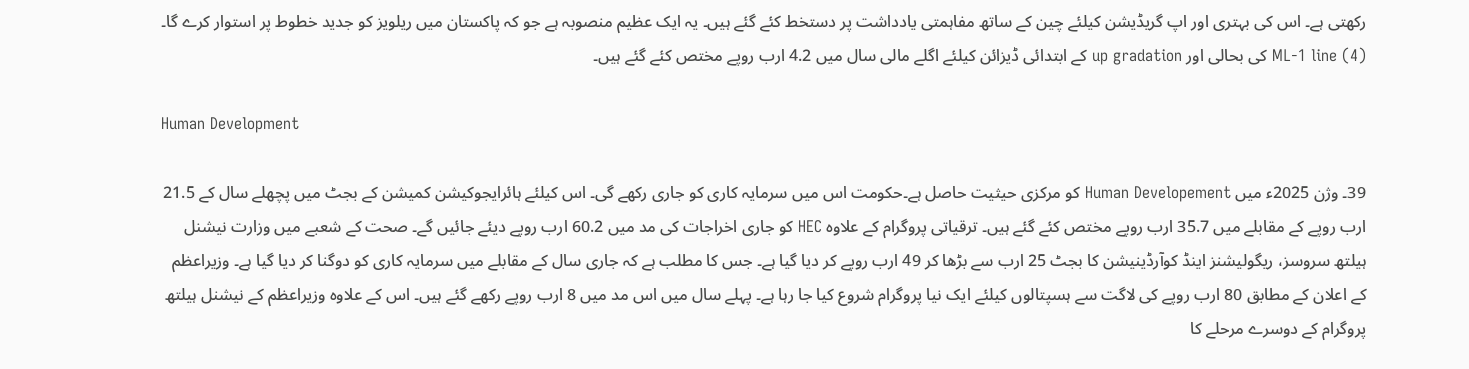رکھتی ہے۔ اس کی بہتری اور اپ گریڈیشن کیلئے چین کے ساتھ مفاہمتی یادداشت پر دستخط کئے گئے ہیں۔ یہ ایک عظیم منصوبہ ہے جو کہ پاکستان میں ریلویز کو جدید خطوط پر استوار کرے گا۔
(4) ML-1 line کی بحالی اور up gradation کے ابتدائی ڈیزائن کیلئے اگلے مالی سال میں 4.2 ارب روپے مختص کئے گئے ہیں۔

Human Development

39۔ وژن 2025ء میں Human Developement کو مرکزی حیثیت حاصل ہے۔حکومت اس میں سرمایہ کاری کو جاری رکھے گی۔ اس کیلئے ہائرایجوکیشن کمیشن کے بجٹ میں پچھلے سال کے 21.5 ارب روپے کے مقابلے میں 35.7 ارب روپے مختص کئے گئے ہیں۔ ترقیاتی پروگرام کے علاوہ HEC کو جاری اخراجات کی مد میں 60.2 ارب روپے دیئے جائیں گے۔ صحت کے شعبے میں وزارت نیشنل ہیلتھ سروسز، ریگولیشنز اینڈ کوآرڈینیشن کا بجٹ 25 ارب سے بڑھا کر 49 ارب روپے کر دیا گیا ہے۔ جس کا مطلب ہے کہ جاری سال کے مقابلے میں سرمایہ کاری کو دوگنا کر دیا گیا ہے۔ وزیراعظم کے اعلان کے مطابق 80 ارب روپے کی لاگت سے ہسپتالوں کیلئے ایک نیا پروگرام شروع کیا جا رہا ہے۔ پہلے سال میں اس مد میں 8 ارب روپے رکھے گئے ہیں۔ اس کے علاوہ وزیراعظم کے نیشنل ہیلتھ پروگرام کے دوسرے مرحلے کا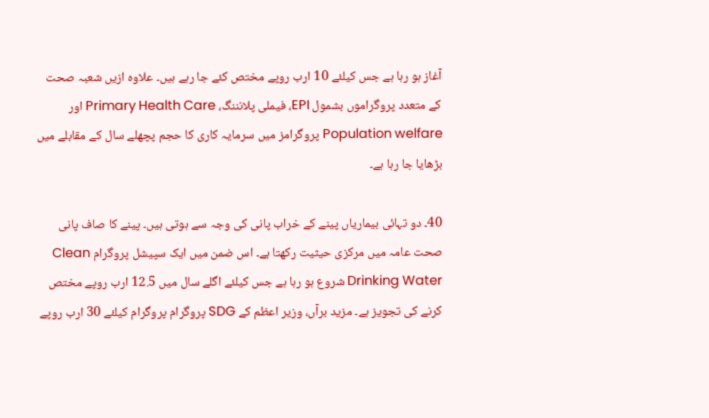آغاز ہو رہا ہے جس کیلئے 10 ارب روپے مختص کئے جا رہے ہیں۔ علاوہ ازیں شعبہ صحت کے متعدد پروگراموں بشمول EPI، فیملی پلانننگ، Primary Health Care اور Population welfare پروگرامز میں سرمایہ کاری کا حجم پچھلے سال کے مقابلے میں بڑھایا جا رہا ہے۔

40۔ دو تہائی بیماریاں پینے کے خراب پانی کی وجہ سے ہوتی ہیں۔ پینے کا صاف پانی صحت عامہ میں مرکزی حیثیت رکھتا ہے۔ اس ضمن میں ایک سپیشل پروگرام Clean Drinking Water شروع ہو رہا ہے جس کیلئے اگلے سال میں 12.5 ارب روپے مختص کرنے کی تجویز ہے۔ مزید برآں، وزیر اعظم کے SDG پروگرام پروگرام کیلئے 30 ارب روپے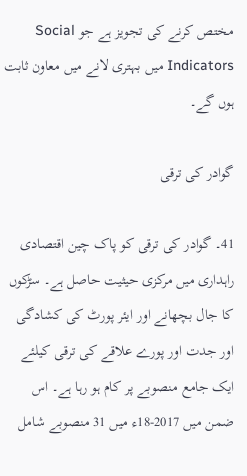مختص کرنے کی تجویز ہے جو Social Indicators میں بہتری لانے میں معاون ثابت ہوں گے۔

گوادر کی ترقی

41۔ گوادر کی ترقی کو پاک چین اقتصادی راہداری میں مرکزی حیثیت حاصل ہے۔ سڑکوں کا جال بچھانے اور ایئر پورٹ کی کشادگی اور جدت اور پورے علاقے کی ترقی کیلئے ایک جامع منصوبے پر کام ہو رہا ہے۔ اس ضمن میں 2017-18ء میں 31 منصوبے شامل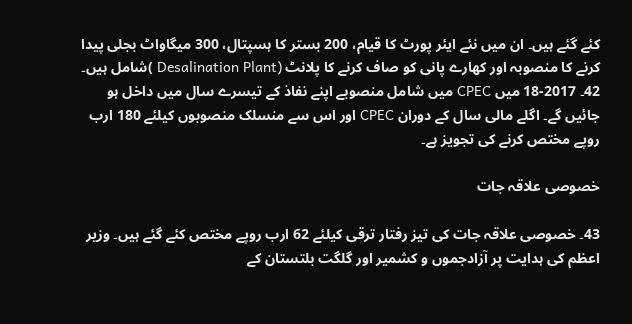کئے گئے ہیں۔ ان میں نئے ایئر پورٹ کا قیام، 200 بستر کا ہسپتال، 300 میگاواٹ بجلی پیدا کرنے کا منصوبہ اور کھارے پانی کو صاف کرنے کا پلانٹ (Desalination Plant )شامل ہیں۔
42۔ 2017-18 میں CPEC میں شامل منصوبے اپنے نفاذ کے تیسرے سال میں داخل ہو جائیں گے۔ اگلے مالی سال کے دوران CPEC اور اس سے منسلک منصوبوں کیلئے 180 ارب روپے مختص کرنے کی تجویز ہے۔

خصوصی علاقہ جات

43۔ خصوصی علاقہ جات کی تیز رفتار ترقی کیلئے 62 ارب روپے مختص کئے گئے ہیں۔ وزیر اعظم کی ہدایت پر آزادجموں و کشمیر اور گلگت بلتستان کے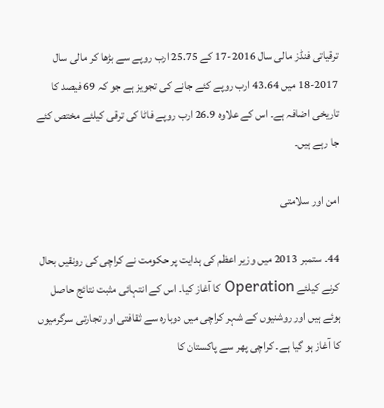ترقیاتی فنڈز مالی سال 2016-17 کے 25.75 ارب روپے سے بڑھا کر مالی سال 2017-18 میں 43.64 ارب روپے کئے جانے کی تجویز ہے جو کہ 69 فیصد کا تاریخی اضافہ ہے۔ اس کے علاوہ 26.9 ارب روپے فاٹا کی ترقی کیلئے مختص کئے جا رہے ہیں۔

امن اور سلامتی

44۔ ستمبر 2013 میں وزیر اعظم کی ہدایت پر حکومت نے کراچی کی رونقیں بحال کرنے کیلئے Operation کا آغاز کیا۔ اس کے انتہائی مثبت نتائج حاصل ہوئے ہیں اور روشنیوں کے شہر کراچی میں دوبارہ سے ثقافتی اور تجارتی سرگرمیوں کا آغاز ہو گیا ہے۔ کراچی پھر سے پاکستان کا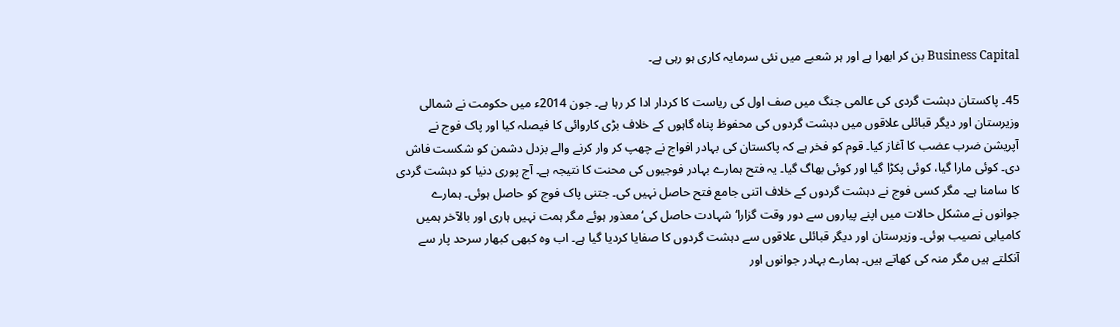Business Capital بن کر ابھرا ہے اور ہر شعبے میں نئی سرمایہ کاری ہو رہی ہے۔

45۔ پاکستان دہشت گردی کی عالمی جنگ میں صف اول کی ریاست کا کردار ادا کر رہا ہے۔ جون 2014ء میں حکومت نے شمالی وزیرستان اور دیگر قبائلی علاقوں میں دہشت گردوں کی محفوظ پناہ گاہوں کے خلاف بڑی کاروائی کا فیصلہ کیا اور پاک فوج نے آپریشن ضرب عضب کا آغاز کیا۔ قوم کو فخر ہے کہ پاکستان کی بہادر افواج نے چھپ کر وار کرنے والے بزدل دشمن کو شکست فاش دی۔ کوئی مارا گیا، کوئی پکڑا گیا اور کوئی بھاگ گیا۔ یہ فتح ہمارے بہادر فوجیوں کی محنت کا نتیجہ ہے۔ آج پوری دنیا کو دہشت گردی کا سامنا ہے۔ مگر کسی فوج نے دہشت گردوں کے خلاف اتنی جامع فتح حاصل نہیں کی۔ جتنی پاک فوج کو حاصل ہوئی۔ ہمارے جوانوں نے مشکل حالات میں اپنے پیاروں سے دور وقت گزارا‘ شہادت حاصل کی‘ معذور ہوئے مگر ہمت نہیں ہاری اور بالآخر ہمیں کامیابی نصیب ہوئی۔ وزیرستان اور دیگر قبائلی علاقوں سے دہشت گردوں کا صفایا کردیا گیا ہے۔ اب وہ کبھی کبھار سرحد پار سے آنکلتے ہیں مگر منہ کی کھاتے ہیں۔ ہمارے بہادر جوانوں اور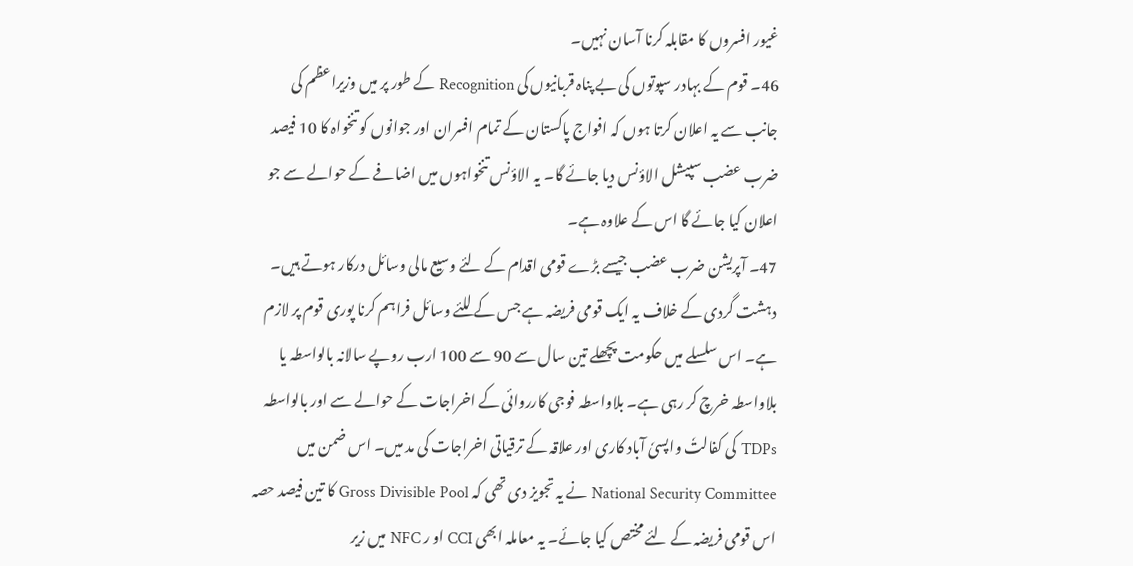غیور افسروں کا مقابلہ کرنا آسان نہیں۔
46۔ قوم کے بہادر سپوتوں کی بے پناہ قربانیوں کی Recognition کے طور پر میں وزیراعظم کی جانب سے یہ اعلان کرتا ہوں کہ افواج پاکستان کے تمام افسران اور جوانوں کو تنخواہ کا 10 فیصد ضرب عضب سپیشل الاؤنس دیا جائے گا۔ یہ الاؤنس تنخواہوں میں اضافے کے حوالے سے جو اعلان کیا جائے گا اس کے علاوہ ہے۔
47۔ آپریشن ضرب عضب جیسے بڑے قومی اقدام کے لئے وسیع مالی وسائل درکار ہوتے ہیں۔ دہشت گردی کے خلاف یہ ایک قومی فریضہ ہے جس کے للئے وسائل فراہم کرنا پوری قوم پر لازم ہے۔ اس سلسلے میں حکومت پچھلے تین سال سے 90 سے 100 ارب روپے سالانہ بالواسطہ یا بلاواسطہ خرچ کر رہی ہے۔ بلاواسطہ فوجی کارروائی کے اخراجات کے حوالے سے اور بالواسطہ TDPs کی کفالتٗ واپسیٗ آباد کاری اور علاقہ کے ترقیاتی اخراجات کی مد میں۔ اس ضمن میں National Security Committee نے یہ تجویز دی تھی کہ Gross Divisible Pool کا تین فیصد حصہ اس قومی فریضہ کے لئے مختص کیا جائے۔ یہ معاملہ ابھی CCI او ر NFC میں زیر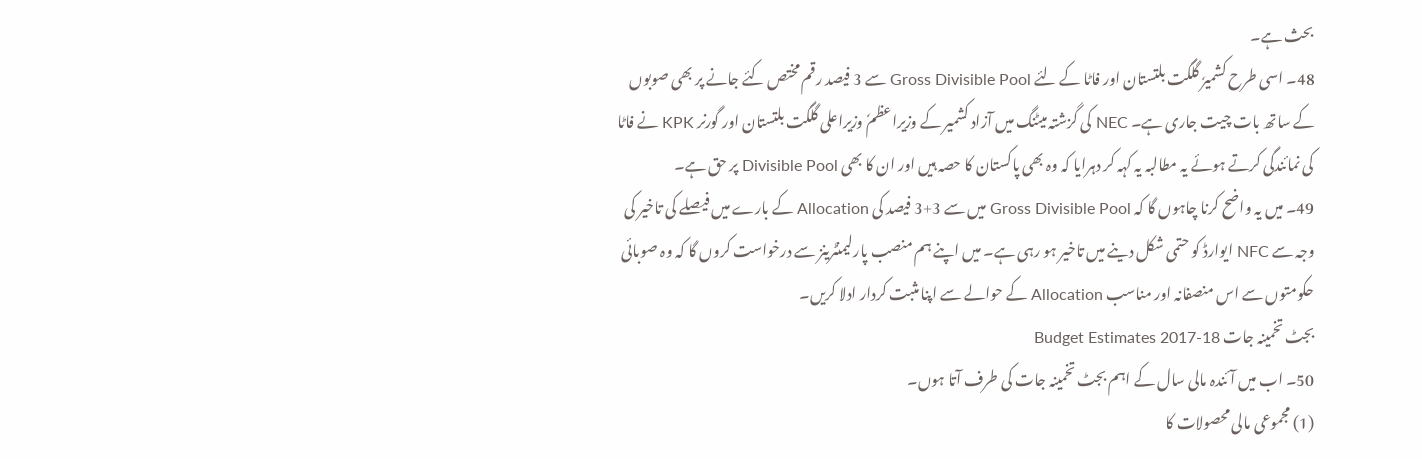بحث ہے۔
48۔ اسی طرح کشمیرٗ گلگت بلتستان اور فاٹا کے لئے Gross Divisible Pool سے 3 فیصد رقم مختص کئے جانے پر بھی صوبوں کے ساتھ بات چیت جاری ہے۔ NEC کی گزشتہ میٹنگ میں آزاد کشمیر کے وزیراعظمٗ وزیراعلی گلگت بلتستان اور گورنر KPK نے فاٹا کی نمائندگی کرتے ہوئے یہ مطالبہ یہ کہہ کر دہرایا کہ وہ بھی پاکستان کا حصہ ہیں اور ان کا بھی Divisible Pool پر حق ہے۔
49۔ میں یہ واضح کرنا چاہوں گا کہ Gross Divisible Pool میں سے 3+3 فیصد کی Allocation کے بارے میں فیصلے کی تاخیر کی وجہ سے NFC ایوارڈ کو حتمی شکل دینے میں تاخیر ہو رہی ہے۔ میں اپنے ہم منصب پارلیمنٹرینز سے درخواست کروں گا کہ وہ صوبائی حکومتوں سے اس منصفانہ اور مناسب Allocation کے حوالے سے اپنا مثبت کردار ادلا کریں۔
بجٹ تخمینہ جات Budget Estimates 2017-18
50۔ اب میں آئندہ مالی سال کے اہم بجٹ تخمینہ جات کی طرف آتا ہوں۔
(1) مجموعی مالی محصولات کا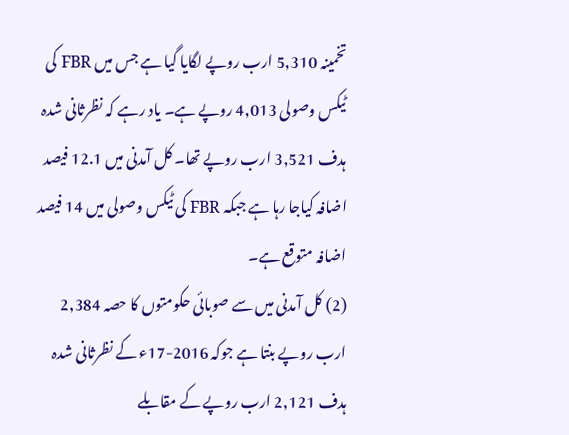تخمینہ 5,310 ارب روپے لگایا گیا ہے جس میں FBR کی ٹیکس وصولی 4,013 روپے ہے۔ یاد رہے کہ نظرثانی شدہ ہدف 3,521 ارب روپے تھا۔ کل آمدنی میں 12.1 فیصد اضافہ کیاجا رہا ہے جبکہ FBR کی ٹیکس وصولی میں 14 فیصد اضافہ متوقع ہے۔
(2) کل آمدنی میں سے صوبائی حکومتوں کا حصہ 2,384 ارب روپے بنتا ہے جوکہ 2016-17ء کے نظرثانی شدہ ہدف 2,121 ارب روپے کے مقابلے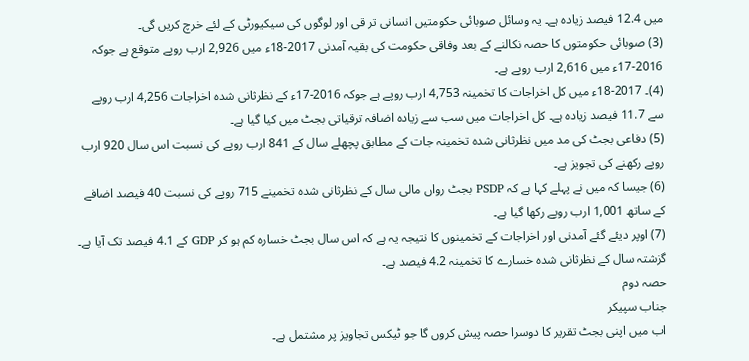میں 12.4 فیصد زیادہ ہے۔ یہ وسائل صوبائی حکومتیں انسانی تر قی اور لوگوں کی سیکیورٹی کے لئے خرچ کریں گی۔
(3) صوبائی حکومتوں کا حصہ نکالنے کے بعد وفاقی حکومت کی بقیہ آمدنی 2017-18ء میں 2,926 ارب روپے متوقع ہے جوکہ 2016-17ء میں 2,616 ارب روپے ہے۔
(4)۔ 2017-18ء میں کل اخراجات کا تخمینہ 4,753 ارب روپے ہے جوکہ 2016-17ء کے نظرثانی شدہ اخراجات 4,256 ارب روپے سے 11.7 فیصد زیادہ ہے۔ کل اخراجات میں سب سے زیادہ اضافہ ترقیاتی بجٹ میں کیا گیا ہے۔
(5) دفاعی بجٹ کی مد میں نظرثانی شدہ تخمینہ جات کے مطابق پچھلے سال کے 841 ارب روپے کی نسبت اس سال 920 ارب روپے رکھنے کی تجویز ہے۔
(6) جیسا کہ میں نے پہلے کہا ہے کہ PSDP بجٹ رواں مالی سال کے نظرثانی شدہ تخمینے 715 روپے کی نسبت 40 فیصد اضافے کے ساتھ 1,001 ارب روپے رکھا گیا ہے۔
(7) اوپر دیئے گئے آمدنی اور اخراجات کے تخمینوں کا نتیجہ یہ ہے کہ اس سال بجٹ خسارہ کم ہو کر GDP کے 4.1 فیصد تک آیا ہے۔ گزشتہ سال کے نظرثانی شدہ خسارے کا تخمینہ 4.2 فیصد ہے۔
حصہ دوم
جناب سپیکر
اب میں اپنی بجٹ تقریر کا دوسرا حصہ پیش کروں گا جو ٹیکس تجاویز پر مشتمل ہے۔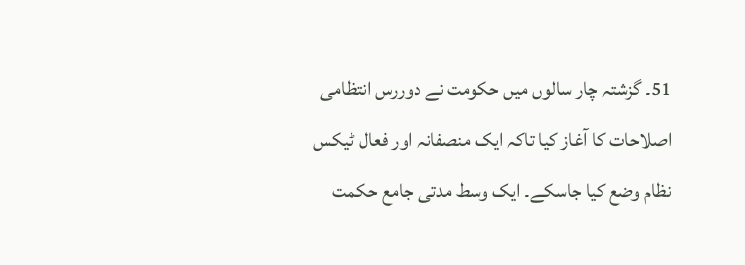51۔ گزشتہ چار سالوں میں حکومت نے دوررس انتظامی اصلاحات کا آغاز کیا تاکہ ایک منصفانہ اور فعال ٹیکس نظام وضع کیا جاسکے۔ ایک وسط مدتی جامع حکمت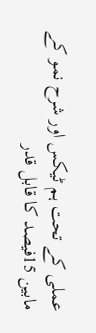عملی کے تحت ہم ٹیکس اور شرح نمو کے مابین 15فیصد کا قابل قدر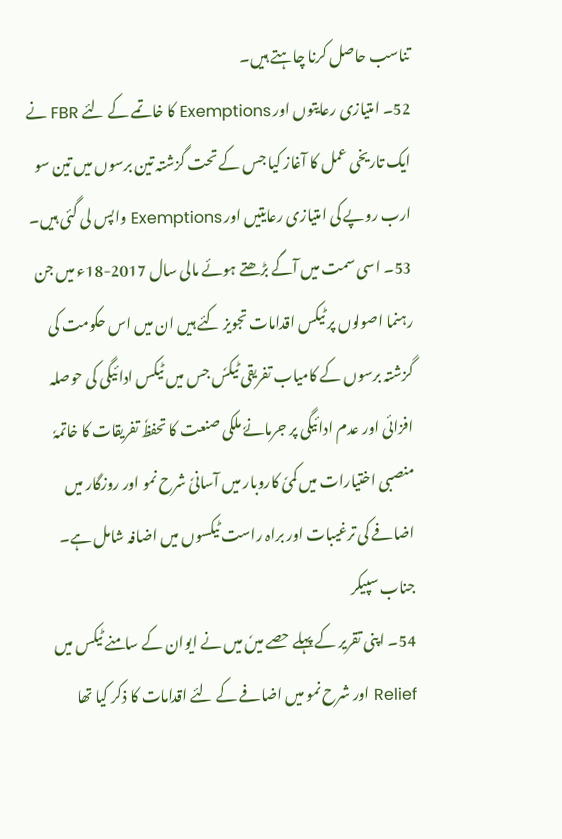تناسب حاصل کرنا چاہتے ہیں۔
52۔ امتیازی رعایتوں اور Exemptions کا خاتمے کے لئے FBR نے ایک تاریخی عمل کا آغاز کیا جس کے تحت گزشتہ تین برسوں میں تین سو ارب روپے کی امتیازی رعایتیں اور Exemptions واپس لی گئی ہیں۔
53۔ اسی سمت میں آگے بڑھتے ہوئے مالی سال 2017-18ء میں جن رہنما اصولوں پر ٹیکس اقدامات تجویز کئے ہیں ان میں اس حکومت کی گزشتہ برسوں کے کامیاب تفریقی ٹیکسٗ جس میں ٹیکس ادائیگی کی حوصلہ افزائی اور عدم ادائیگی پر جرمانےٗ ملکی صنعت کا تحفظٗ تفریقات کا خاتمہٗ منصبی اختیارات میں کمیٗ کاروبار میں آسانیٗ شرح نمو اور روزگار میں اضافے کی ترغیبات اور براہ راست ٹیکسوں میں اضافہ شامل ہے۔
جناب سپیکر
54۔ اپنی تقریر کے پہلے حصے میںٗ میں نے ایوان کے سامنے ٹیکس میں Relief اور شرح نمو میں اضافے کے لئے اقدامات کا ذکر کیا تھا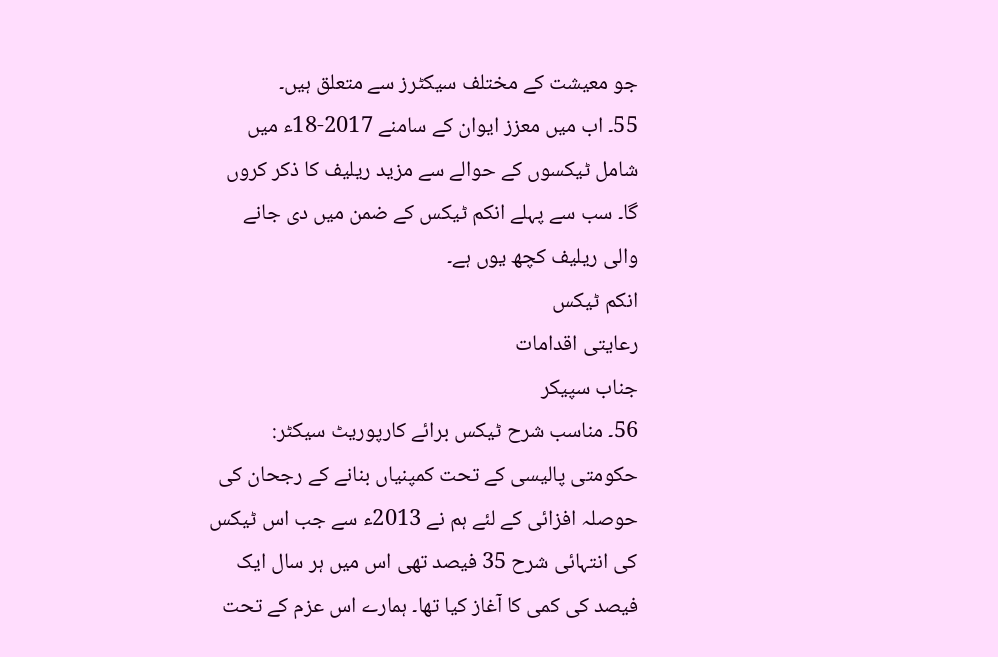جو معیشت کے مختلف سیکٹرز سے متعلق ہیں۔
55۔ اب میں معزز ایوان کے سامنے 2017-18ء میں شامل ٹیکسوں کے حوالے سے مزید ریلیف کا ذکر کروں گا۔ سب سے پہلے انکم ٹیکس کے ضمن میں دی جانے والی ریلیف کچھ یوں ہے۔
انکم ٹیکس
رعایتی اقدامات
جناب سپیکر
56۔ مناسب شرح ٹیکس برائے کارپوریٹ سیکٹر: حکومتی پالیسی کے تحت کمپنیاں بنانے کے رجحان کی حوصلہ افزائی کے لئے ہم نے 2013ء سے جب اس ٹیکس کی انتہائی شرح 35 فیصد تھی اس میں ہر سال ایک فیصد کی کمی کا آغاز کیا تھا۔ ہمارے اس عزم کے تحت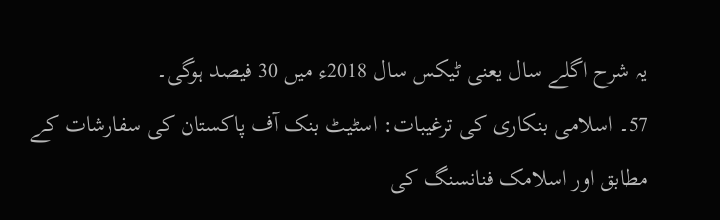یہ شرح اگلے سال یعنی ٹیکس سال 2018ء میں 30 فیصد ہوگی۔
57۔ اسلامی بنکاری کی ترغیبات: اسٹیٹ بنک آف پاکستان کی سفارشات کے مطابق اور اسلامک فنانسنگ کی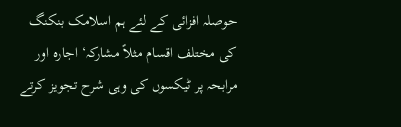حوصلہ افزائی کے لئے ہم اسلامک بنکنگ کی مختلف اقسام مثلاً مشارکہ‘ اجارہ اور مرابحہ پر ٹیکسوں کی وہی شرح تجویز کرتے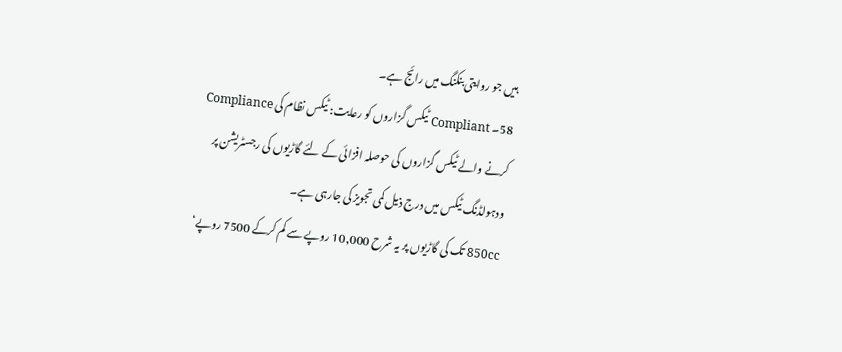ہیں جو روایتی بنکنگ میں رائج ہے۔
58۔ Compliant ٹیکس گزاروں کو رعایت: ٹیکس نظام کی Compliance کرنے والے ٹیکس گزاروں کی حوصلہ افزائی کے لئے گاڑیوں کی رجسٹریشن پر ودہولڈنگ ٹیکس میں درج ذیل کمی تجویز کی جارہی ہے۔
850cc تک کی گاڑیوں پر یہ شرح 10,000 روپے سے کم کرکے 7500 روپے‘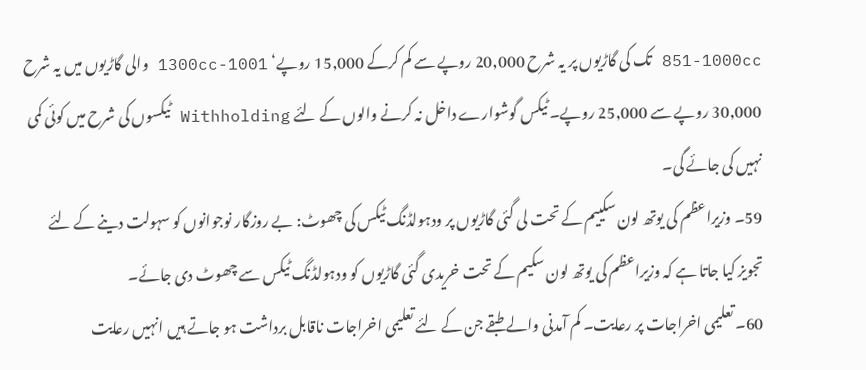851-1000cc تک کی گاڑیوں پر یہ شرح 20,000 روپے سے کم کرکے 15,000 روپے‘ 1001-1300cc والی گاڑیوں میں یہ شرح 30,000 روپے سے 25,000 روپے۔ ٹیکس گوشوارے داخل نہ کرنے والوں کے لئے Withholding ٹیکسوں کی شرح میں کوئی کمی نہیں کی جائے گی۔
59۔ وزیراعظم کی یوتھ لون سکییم کے تحت لی گئی گاڑیوں پر ودہولڈنگ ٹیکس کی چھوٹ: بے روزگار نوجوانوں کو سہولت دینے کے لئے تجویز کیا جاتا ہے کہ وزیراعظم کی یوتھ لون سکیم کے تحت خریدی گئی گاڑیوں کو ودہولڈنگ ٹیکس سے چھوٹ دی جائے۔
60۔ تعلیمی اخراجات پر رعایت۔ کم آمدنی والے طبقے جن کے لئے تعلیمی اخراجات ناقابل برداشت ہو جاتے ہیں انہیں رعایت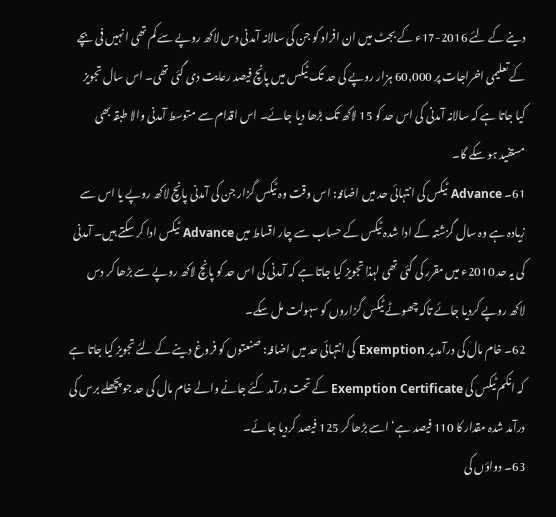دینے کے لئے 2016-17ء کے بجٹ میں ان افراد کو جن کی سالانہ آمدنی دس لاکھ روپے سے کم تھی انہیں فی بچے کے تعلیمی اخراجات پر 60,000 ہزار روپے کی حد تک ٹیکس میں پانچ فیصد رعایت دی گئی تھی۔ اس سال تجویز کیا جاتا ہے کہ سالانہ آمدنی کی اس حد کو 15 لاکھ تک بڑھا دیا جائے۔ اس اقدام سے متوسط آمدنی والا طبقہ بھی مستفید ہو سکے گا۔
61۔ Advance ٹیکس کی انتہائی حد میں اضافہ: اس وقت وہ ٹیکس گزار جن کی آمدنی پانچ لاکھ روپے یا اس سے زیادہ ہے وہ سال گزشتہ کے ادا شدہ ٹیکس کے حساب سے چار اقساط میں Advance ٹیکس ادا کر سکتے ہیں۔ آمدنی کی یہ حد 2010ء میں مقرر کی گئی تھی لہذا تجویز کیا جاتا ہے کہ آمدنی کی اس حد کو پانچ لاکھ روپے سے بڑھا کر دس لاکھ روپے کردیا جائے تاکہ چھوٹے ٹیکس گزاروں کو سہولت مل سکے۔
62۔ خام مال کی درآمد پر Exemption کی انتہائی حد میں اضافہ: صنعتوں کو فروغ دینے کے لئے تجویز کیا جاتا ہے کہ انکم ٹیکس کی Exemption Certificate کے تحت درآمد کئے جانے والے خام مال کی حد جو پچھلے برس کی درآمد شدہ مقدار کا 110 فیصد ہے‘ اسے بڑھا کر 125 فیصد کردیا جائے۔
63۔ دواؤں کی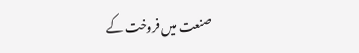صنعت میں فروخت کے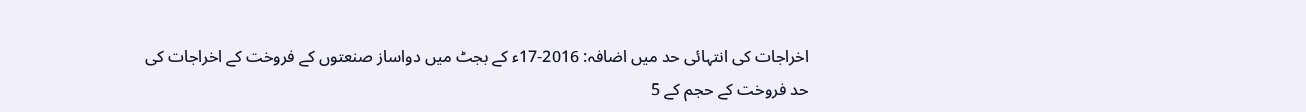اخراجات کی انتہائی حد میں اضافہ: 2016-17ء کے بجٹ میں دواساز صنعتوں کے فروخت کے اخراجات کی حد فروخت کے حجم کے 5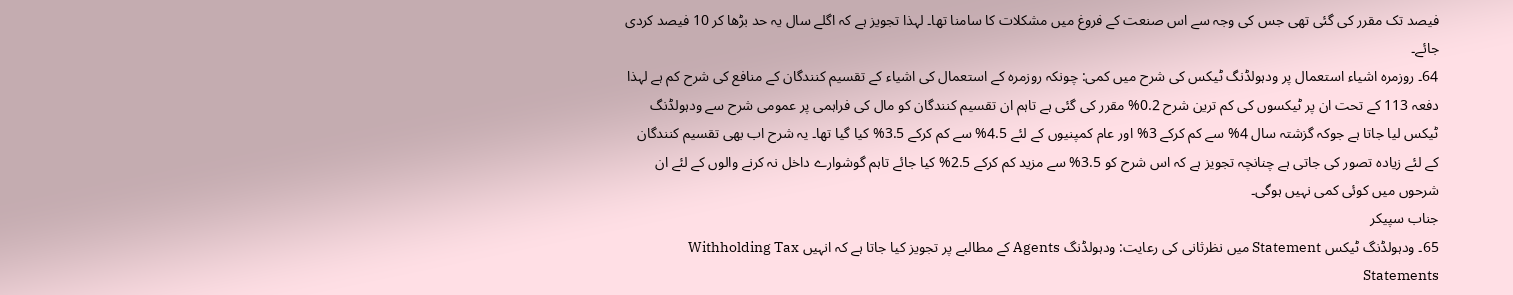فیصد تک مقرر کی گئی تھی جس کی وجہ سے اس صنعت کے فروغ میں مشکلات کا سامنا تھا۔ لہذا تجویز ہے کہ اگلے سال یہ حد بڑھا کر 10 فیصد کردی جائے۔
64۔ روزمرہ اشیاء استعمال پر ودہولڈنگ ٹیکس کی شرح میں کمی: چونکہ روزمرہ کے استعمال کی اشیاء کے تقسیم کنندگان کے منافع کی شرح کم ہے لہذا دفعہ 113 کے تحت ان پر ٹیکسوں کی کم ترین شرح 0.2% مقرر کی گئی ہے تاہم ان تقسیم کنندگان کو مال کی فراہمی پر عمومی شرح سے ودہولڈنگ ٹیکس لیا جاتا ہے جوکہ گزشتہ سال 4% سے کم کرکے 3% اور عام کمپنیوں کے لئے 4.5% سے کم کرکے 3.5% کیا گیا تھا۔ یہ شرح اب بھی تقسیم کنندگان کے لئے زیادہ تصور کی جاتی ہے چنانچہ تجویز ہے کہ اس شرح کو 3.5% سے مزید کم کرکے 2.5% کیا جائے تاہم گوشوارے داخل نہ کرنے والوں کے لئے ان شرحوں میں کوئی کمی نہیں ہوگی۔
جناب سپیکر
65۔ ودہولڈنگ ٹیکس Statement میں نظرثانی کی رعایت: ودہولڈنگ Agents کے مطالبے پر تجویز کیا جاتا ہے کہ انہیں Withholding Tax Statements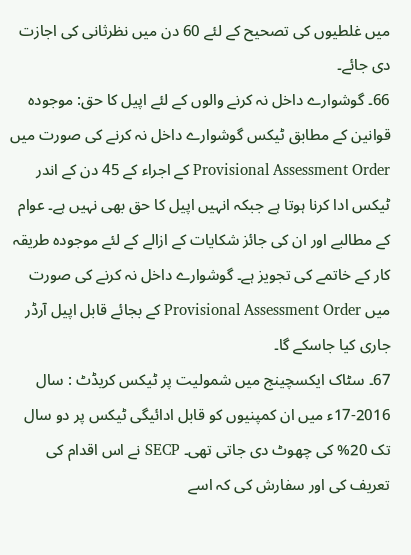میں غلطیوں کی تصحیح کے لئے 60 دن میں نظرثانی کی اجازت دی جائے۔
66۔ گوشوارے داخل نہ کرنے والوں کے لئے اپیل کا حق: موجودہ قوانین کے مطابق ٹیکس گوشوارے داخل نہ کرنے کی صورت میں Provisional Assessment Order کے اجراء کے 45 دن کے اندر ٹیکس ادا کرنا ہوتا ہے جبکہ انہیں اپیل کا حق بھی نہیں ہے۔ عوام کے مطالبے اور ان کی جائز شکایات کے ازالے کے لئے موجودہ طریقہ کار کے خاتمے کی تجویز ہے۔ گوشوارے داخل نہ کرنے کی صورت میں Provisional Assessment Order کے بجائے قابل اپیل آرڈر جاری کیا جاسکے گا۔
67۔ سٹاک ایکسچینج میں شمولیت پر ٹیکس کریڈٹ : سال 2016-17ء میں ان کمپنیوں کو قابل ادائیگی ٹیکس پر دو سال تک 20% کی چھوٹ دی جاتی تھی۔ SECP نے اس اقدام کی تعریف کی اور سفارش کی کہ اسے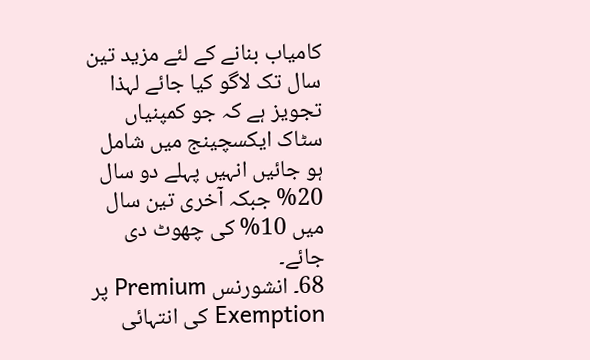کامیاب بنانے کے لئے مزید تین سال تک لاگو کیا جائے لہذا تجویز ہے کہ جو کمپنیاں سٹاک ایکسچینج میں شامل ہو جائیں انہیں پہلے دو سال 20% جبکہ آخری تین سال میں 10% کی چھوٹ دی جائے۔
68۔ انشورنس Premium پر Exemption کی انتہائی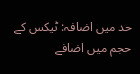حد میں اضافہ: ٹیکس کے حجم میں اضافے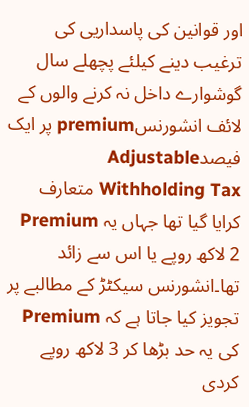اور قوانین کی پاسداریی کی ترغیب دینے کیلئے پچھلے سال گوشوارے داخل نہ کرنے والوں کے لائف انشورنسpremium پر ایک فیصدAdjustable Withholding Tax متعارف کرایا گیا تھا جہاں یہ Premium 2 لاکھ روپے یا اس سے زائد تھا۔انشورنس سیکٹڑ کے مطالبے پر تجویز کیا جاتا ہے کہ Premium کی یہ حد بڑھا کر 3 لاکھ روپے کردی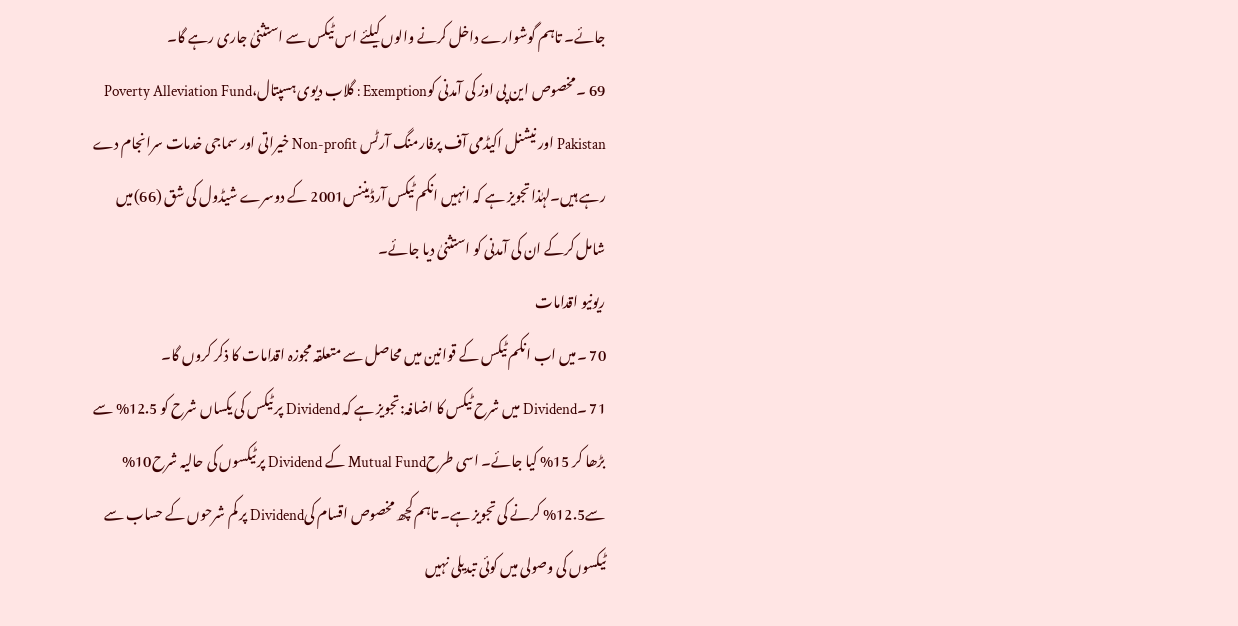جائے۔ تاہم گوشوارے داخل کرنے والوں کیلئے اس ٹیکس سے استثنیٰ جاری رہے گا۔
69 ۔ مخصوص این پی اوز کی آمدنی کوExemption : گلاب دیوی ہسپتال،Poverty Alleviation Fund Pakistan اور نیشنل اکیڈمی آف پرفارمنگ آرٹس Non-profit خیراتی اور سماجی خدمات سرانجام دے رہے ہیں۔لہٰذا تجویز ہے کہ انہیں انکم ٹیکس آرڈیننس2001 کے دوسرے شیڈول کی شق (66)میں شامل کرکے ان کی آمدنی کو استثنیٰ دیا جائے۔
ریونیو اقدامات
70 ۔میں اب انکم ٹیکس کے قوانین میں محاصل سے متعلقہ مجوزہ اقدامات کا ذکر کروں گا۔
71 ۔Dividend میں شرح ٹیکس کا اضافہ:تجویز ہے کہ Dividend پر ٹیکس کی یکساں شرح کو 12.5% سے بڑھا کر 15% کیا جائے۔ اسی طرحMutual Fund کے Dividend پر ٹیکسوں کی حالیہ شرح10% سے12.5% کرنے کی تجویز ہے۔ تاہم کچھ مخصوص اقسام کیDividend پر کم شرحوں کے حساب سے ٹیکسوں کی وصولی میں کوئی تبدیلی نہیں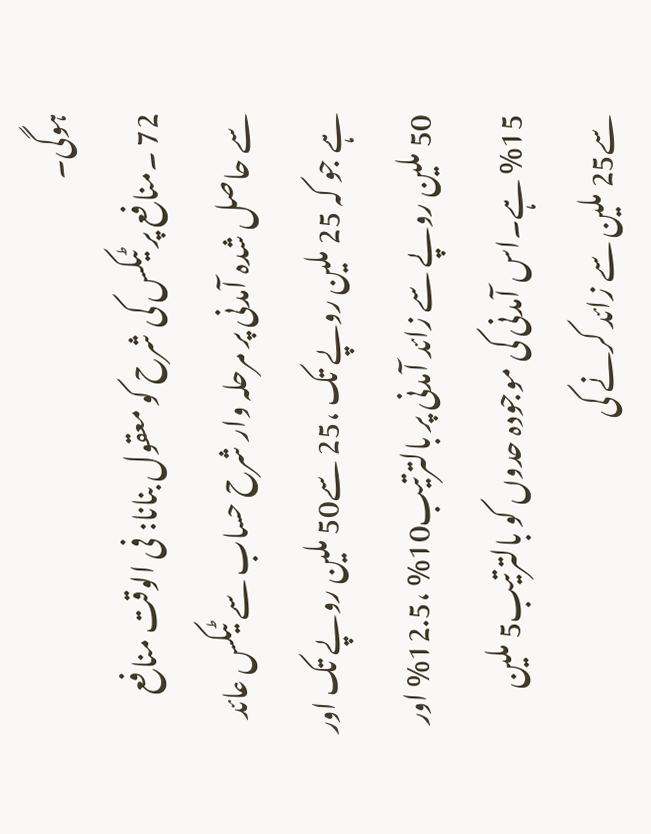ہوگی۔
72 ۔منافع پر ٹیکس کی شرح کو معقول بنانا: فی الوقت منافع سے حاصل شدہ آمدنی پر مرحلہ وار شرح حساب سے ٹیکس عائد ہے جو کہ 25 ملین روپے تک ،25 سے50 ملین روپے تک اور 50 ملین روپے سے زائد آمدنی پر بالترتیب10% ،12.5% اور 15% ہے۔اس آمدنی کی موجودہ حدوں کو بالترتیب5 ملین سے25 ملین سے زائد کرنے کی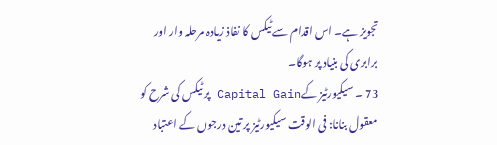تجویز ہے۔ اس اقدام سے ٹیکس کا نفاذ زیادہ مرحلہ وار اور برابری کی بنیاد پر ہوگا۔
73 ۔ سیکیورٹیز کےCapital Gain پر ٹیکس کی شرح کو معقول بنانا: فی الوقت سیکیورٹیز پر تین درجوں کے اعتباد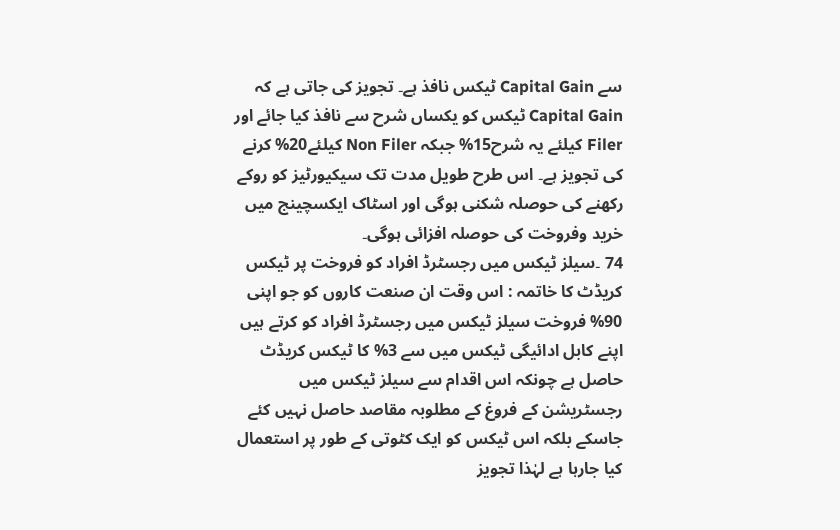سے Capital Gain ٹیکس نافذ ہے۔ تجویز کی جاتی ہے کہ Capital Gain ٹیکس کو یکساں شرح سے نافذ کیا جائے اور Filer کیلئے یہ شرح15% جبکہ Non Filer کیلئے20% کرنے کی تجویز ہے۔ اس طرح طویل مدت تک سیکیورٹیز کو روکے رکھنے کی حوصلہ شکنی ہوگی اور اسٹاک ایکسچینج میں خرید وفروخت کی حوصلہ افزائی ہوگی۔
74 ۔سیلز ٹیکس میں رجسٹرڈ افراد کو فروخت پر ٹیکس کریڈٹ کا خاتمہ : اس وقت ان صنعت کاروں کو جو اپنی 90% فروخت سیلز ٹیکس میں رجسٹرڈ افراد کو کرتے ہیں اپنے کابل ادائیگی ٹیکس میں سے 3% کا ٹیکس کریڈٹ حاصل ہے چونکہ اس اقدام سے سیلز ٹیکس میں رجسٹریشن کے فروغ کے مطلوبہ مقاصد حاصل نہیں کئے جاسکے بلکہ اس ٹیکس کو ایک کٹوتی کے طور پر استعمال کیا جارہا ہے لہٰذا تجویز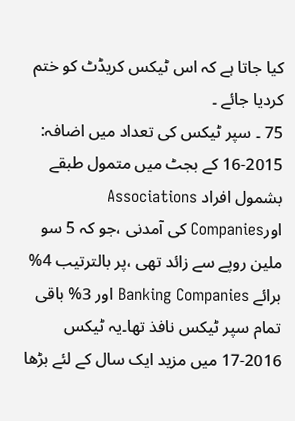کیا جاتا ہے کہ اس ٹیکس کریڈٹ کو ختم کردیا جائے ۔
75 ۔ سپر ٹیکس کی تعداد میں اضافہ: 2015-16 کے بجٹ میں متمول طبقے بشمول افراد Associations اورCompanies کی آمدنی ،جو کہ 5 سو ملین روپے سے زائد تھی ،پر بالترتیب 4% برائے Banking Companies اور 3% باقی تمام سپر ٹیکس نافذ تھا۔یہ ٹیکس 2016-17 میں مزید ایک سال کے لئے بڑھا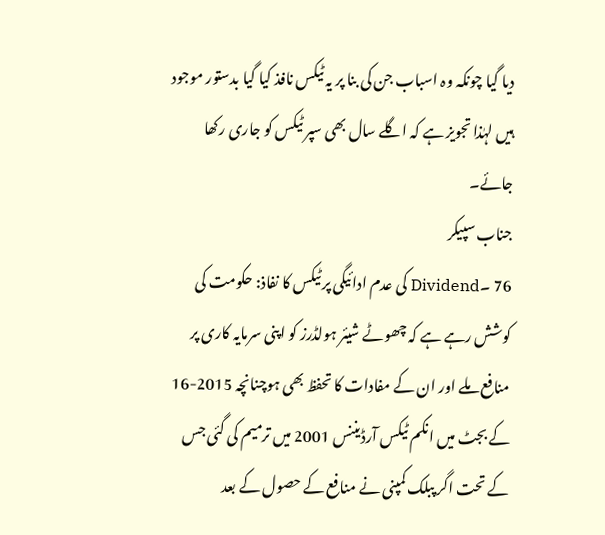دیا گیا چونکہ وہ اسباب جن کی بنا پر یہ ٹیکس نافذ کیا گیا بدستور موجود ہیں لہٰذا تجویز ہے کہ اگلے سال بھی سپر ٹیکس کو جاری رکھا جائے۔
جناب سپیکر
76 ۔Dividend کی عدم ادائیگی پر ٹیکس کا نفاذ: حکومت کی کوشش رہے ہے کہ چھوٹے شیئر ہولڈرز کو اپنی سرمایہ کاری پر منافع ملے اور ان کے مفادات کا تحفظ بھی ہوچنانچہ 2015-16 کے بجٹ میں انکم ٹیکس آرڈیننس 2001 میں ترمیم کی گئی جس کے تحت اگر پبلک کمپنی نے منافع کے حصول کے بعد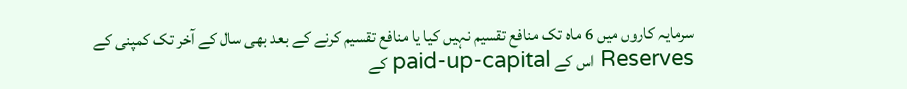سرمایہ کاروں میں 6 ماہ تک منافع تقسیم نہیں کیا یا منافع تقسیم کرنے کے بعد بھی سال کے آخر تک کمپنی کے Reserves اس کے paid-up-capital کے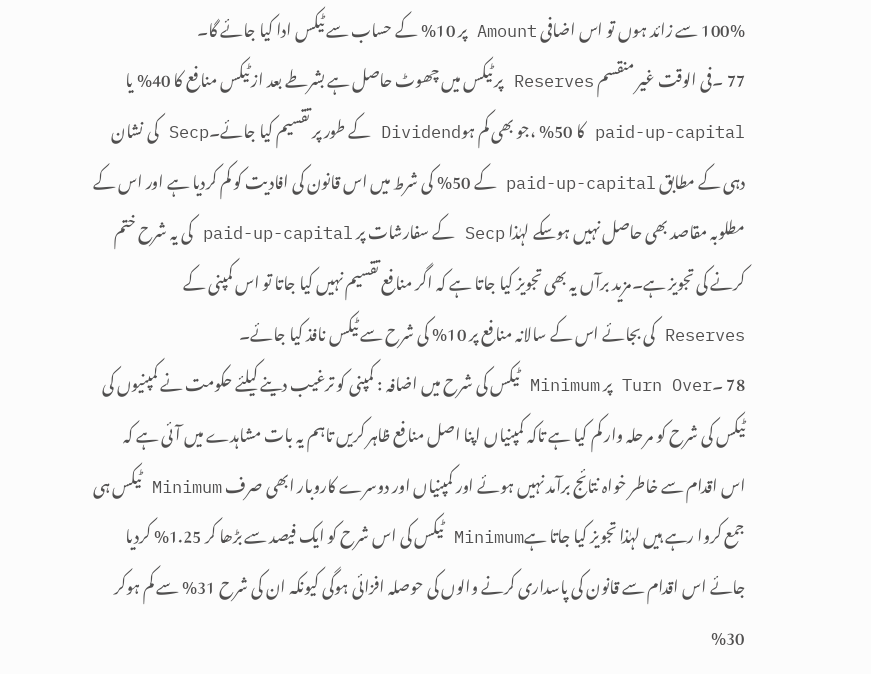100% سے زائد ہوں تو اس اضافی Amount پر 10% کے حساب سے ٹیکس ادا کیا جائے گا۔
77 ۔فی الوقت غیر منقسم Reserves پر ٹیکس میں چھوٹ حاصل ہے بشرطے بعد از ٹیکس منافع کا 40% یا paid-up-capital کا 50% ،جو بھی کم ہوDividend کے طور پر تقسیم کیا جائے۔Secp کی نشان دہی کے مطابق paid-up-capital کے 50% کی شرط میں اس قانون کی افادیت کو کم کردیا ہے اور اس کے مطلوبہ مقاصد بھی حاصل نہیں ہوسکے لہٰذا Secp کے سفارشات پر paid-up-capital کی یہ شرح ختم کرنے کی تجویز ہے۔مزید برآں یہ بھی تجویز کیا جاتا ہے کہ اگر منافع تقسیم نہیں کیا جاتا تو اس کمپنی کے Reserves کی بجائے اس کے سالانہ منافع پر 10% کی شرح سے ٹیکس نافذ کیا جائے۔
78 ۔Turn Over پر Minimum ٹیکس کی شرح میں اضافہ : کمپنی کو ترغیب دینے کیلئے حکومت نے کمپنیوں کی ٹیکس کی شرح کو مرحلہ وار کم کیا ہے تاکہ کمپنیاں اپنا اصل منافع ظاہر کریں تاہم یہ بات مشاہدے میں آئی ہے کہ اس اقدام سے خاطر خواہ نتائج برآمد نہیں ہوئے اور کمپنیاں اور دوسرے کاروبار ابھی صرف Minimum ٹیکس ہی جمع کروا رہے ہیں لہٰذا تجویز کیا جاتا ہےMinimum ٹیکس کی اس شرح کو ایک فیصد سے بڑھا کر 1.25% کردیا جائے اس اقدام سے قانون کی پاسداری کرنے والوں کی حوصلہ افزائی ہوگی کیونکہ ان کی شرح 31% سے کم ہوکر 30%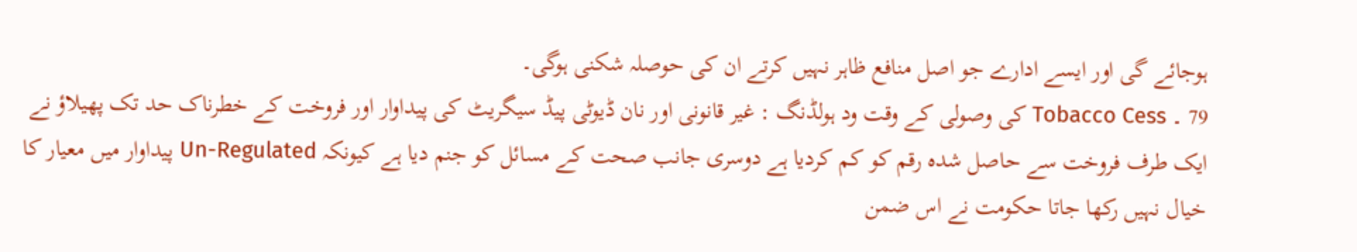ہوجائے گی اور ایسے ادارے جو اصل منافع ظاہر نہیں کرتے ان کی حوصلہ شکنی ہوگی۔
79 ۔ Tobacco Cess کی وصولی کے وقت ود ہولڈنگ : غیر قانونی اور نان ڈیوٹی پیڈ سیگریٹ کی پیداوار اور فروخت کے خطرناک حد تک پھیلاؤ نے ایک طرف فروخت سے حاصل شدہ رقم کو کم کردیا ہے دوسری جانب صحت کے مسائل کو جنم دیا ہے کیونکہ Un-Regulated پیداوار میں معیار کا خیال نہیں رکھا جاتا حکومت نے اس ضمن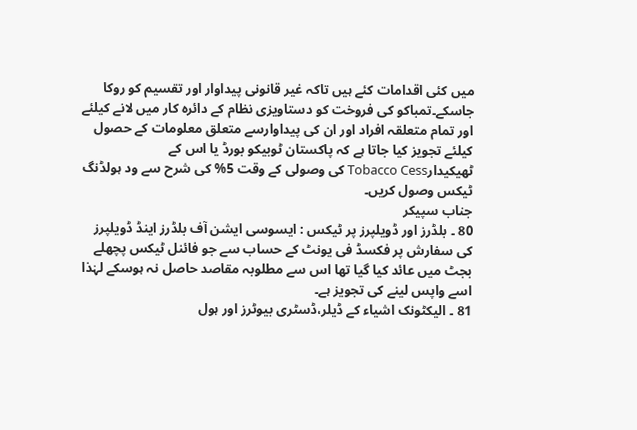میں کئی اقدامات کئے ہیں تاکہ غیر قانونی پیداوار اور تقسیم کو روکا جاسکے۔تمباکو کی فروخت کو دستاویزی نظام کے دائرہ کار میں لانے کیلئے اور تمام متعلقہ افراد اور ان کی پیداوارسے متعلق معلومات کے حصول کیلئے تجویز کیا جاتا ہے کہ پاکستان ٹوبیکو بورڈ یا اس کے ٹھیکیدارTobacco Cess کی وصولی کے وقت 5% کی شرح سے ود ہولڈنگ ٹیکس وصول کریں۔
جناب سپیکر
80 ۔ بلڈرز اور ڈویلپرز پر ٹیکس : ایسوسی ایشن آف بلڈرز اینڈ ڈویلپرز کی سفارش پر فکسڈ فی یونٹ کے حساب سے جو فائنل ٹیکس پچھلے بجٹ میں عائد کیا گیا تھا اس سے مطلوبہ مقاصد حاصل نہ ہوسکے لہٰذا اسے واپس لینے کی تجویز ہے۔
81 ۔ الیکٹونک اشیاء کے ڈیلر،ڈسٹری بیوٹرز اور ہول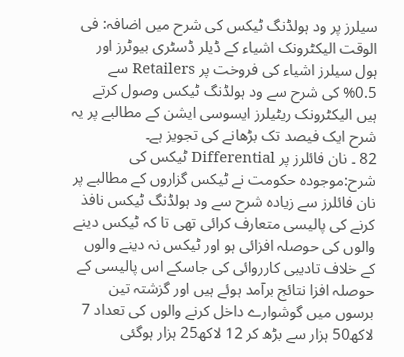سیلرز پر ود ہولڈنگ ٹیکس کی شرح میں اضافہ: فی الوقت الیکٹرونک اشیاء کے ڈیلر ڈسٹری بیوٹرز اور ہول سیلرز اشیاء کی فروخت پر Retailers سے 0.5% کی شرح سے ود ہولڈنگ ٹیکس وصول کرتے ہیں الیکٹرونک ریٹیلرز ایسوسی ایشن کے مطالبے پر یہ شرح ایک فیصد تک بڑھانے کی تجویز ہے۔
82 ۔ نان فائلرز پر Differential ٹیکس کی شرح:موجودہ حکومت نے ٹیکس گزاروں کے مطالبے پر نان فائلرز سے زیادہ شرح سے ود ہولڈنگ ٹیکس نافذ کرنے کی پالیسی متعارف کرائی تھی تا کہ ٹیکس دینے والوں کی حوصلہ افزائی ہو اور ٹیکس نہ دینے والوں کے خلاف تادیبی کارروائی کی جاسکے اس پالیسی کے حوصلہ افزا نتائج برآمد ہوئے ہیں اور گزشتہ تین برسوں میں گوشوارے داخل کرنے والوں کی تعداد 7 لاکھ50 ہزار سے بڑھ کر 12 لاکھ25 ہزار ہوگئی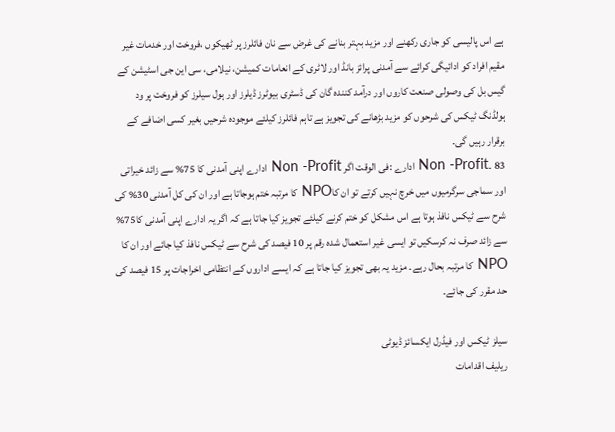ہے اس پالیسی کو جاری رکھنے اور مزید بہتر بنانے کی غرض سے نان فائلرز پر ٹھیکوں ،فروخت اور خدمات غیر مقیم افراد کو ادائیگی کرائے سے آمدنی پرائز بانڈ اور لاٹری کے انعامات کمیشن، نیلامی، سی این جی اسٹیشن کے گیس بل کی وصولی صنعت کاروں اور درآمد کنندہ گان کی ڈسٹری بیوٹرز ڈیلرز اور ہول سیلرز کو فروخت پر ود ہولڈنگ ٹیکس کی شرحوں کو مزید بڑھانے کی تجویز ہے تاہم فائلرز کیلئے موجودہ شرحیں بغیر کسی اضافے کے برقرار رہیں گی۔
83 ۔Non -Profit ادارے :فی الوقت اگر Non -Profit ادارے اپنی آمدنی کا 75% سے زائد خیراتی اور سماجی سرگرمیوں میں خرچ نہیں کرتے تو ان کاNPO کا مرتبہ ختم ہوجاتا ہے اور ان کی کل آمدنی 30% کی شرح سے ٹیکس نافذ ہوتا ہے اس مشکل کو ختم کرنے کیلئے تجویز کیا جاتا ہے کہ اگر یہ ادارے اپنی آمدنی کا75% سے زائد صرف نہ کرسکیں تو ایسی غیر استعمال شدہ رقم پر 10 فیصد کی شرح سے ٹیکس نافذ کیا جائے اور ان کا NPO کا مرتبہ بحال رہے۔ مزید یہ بھی تجویز کیا جاتا ہے کہ ایسے اداروں کے انتظامی اخراجات پر 15 فیصد کی حد مقرر کی جائے۔

سیلز ٹیکس اور فیڈرل ایکسائز ڈیوٹی
ریلیف اقدامات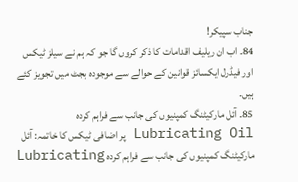جناب سپیکر!
84۔ اب ان ریلیف اقدامات کا ذکر کروں گا جو کہ ہم نے سیلز ٹیکس اور فیڈرل ایکسائز قوانین کے حوالے سے موجودہ بجٹ میں تجویز کئے ہیں۔
85۔ آئل مارکیٹنگ کمپنیوں کی جانب سے فراہم کردہ Lubricating Oil پر اضافی ٹیکس کا خاتمہ: آئل مارکیٹنگ کمپنیوں کی جانب سے فراہم کردہ Lubricating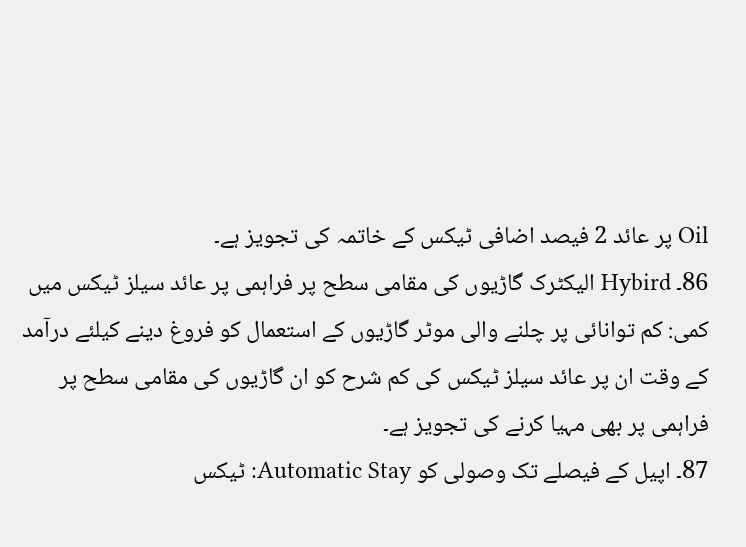Oil پر عائد 2 فیصد اضافی ٹیکس کے خاتمہ کی تجویز ہے۔
86۔ Hybird الیکٹرک گاڑیوں کی مقامی سطح پر فراہمی پر عائد سیلز ٹیکس میں کمی: کم توانائی پر چلنے والی موٹر گاڑیوں کے استعمال کو فروغ دینے کیلئے درآمد کے وقت ان پر عائد سیلز ٹیکس کی کم شرح کو ان گاڑیوں کی مقامی سطح پر فراہمی پر بھی مہیا کرنے کی تجویز ہے۔
87۔ اپیل کے فیصلے تک وصولی کو Automatic Stay: ٹیکس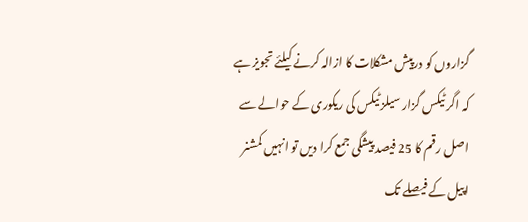گزاروں کو درپیش مشکلات کا ازالہ کرنے کیلئے تجویز ہے کہ اگر ٹیکس گزار سیلز ٹیکس کی ریکوری کے حوالے سے اصل رقم کا 25 فیصد پیشگی جمع کرا دیں تو انہیں کمشنر اپیل کے فیصلے تک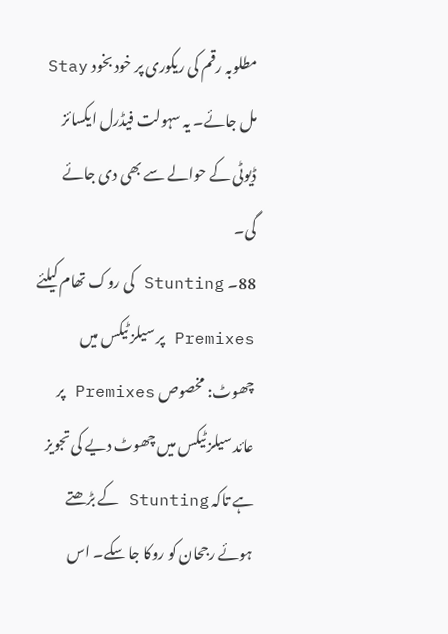مطلوبہ رقم کی ریکوری پر خود بخود Stay مل جائے۔ یہ سہولت فیڈرل ایکسائز ڈیوٹی کے حوالے سے بھی دی جائے گی۔
88۔ Stunting کی روک تھام کیلئے Premixes پر سیلز ٹیکس میں چھوٹ: مخصوص Premixes پر عائد سیلز ٹیکس میں چھوٹ دیے کی تجویز ہے تاکہ Stunting کے بڑھتے ہوئے رجحان کو روکا جا سکے۔ اس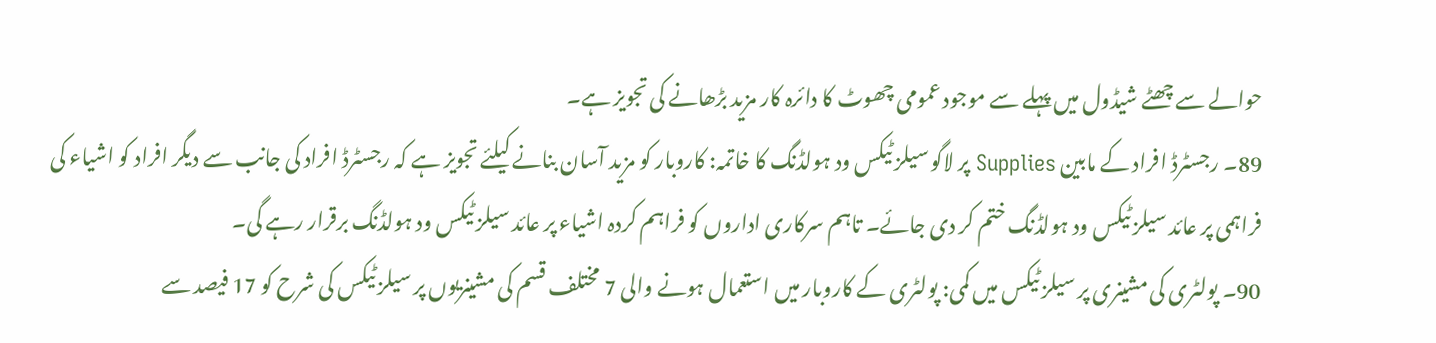حوالے سے چھٹے شیڈول میں پہلے سے موجود عمومی چھوٹ کا دائرہ کار مزید بڑھانے کی تجویز ہے۔
89۔ رجسٹرڈ افراد کے مابین Supplies پر لاگو سیلز ٹیکس ود ہولڈنگ کا خاتمہ: کاروبار کو مزید آسان بنانے کیلئے تجویز ہے کہ رجسٹرڈ افراد کی جانب سے دیگر افراد کو اشیاء کی فراہمی پر عائد سیلز ٹیکس ود ہولڈنگ ختم کر دی جائے۔ تاہم سرکاری اداروں کو فراہم کردہ اشیاء پر عائد سیلز ٹیکس ود ہولڈنگ برقرار رہے گی۔
90۔ پولٹری کی مشینری پر سیلز ٹیکس میں کمی: پولٹری کے کاروبار میں استعمال ہونے والی 7 مختلف قسم کی مشینریوں پر سیلز ٹیکس کی شرح کو 17 فیصد سے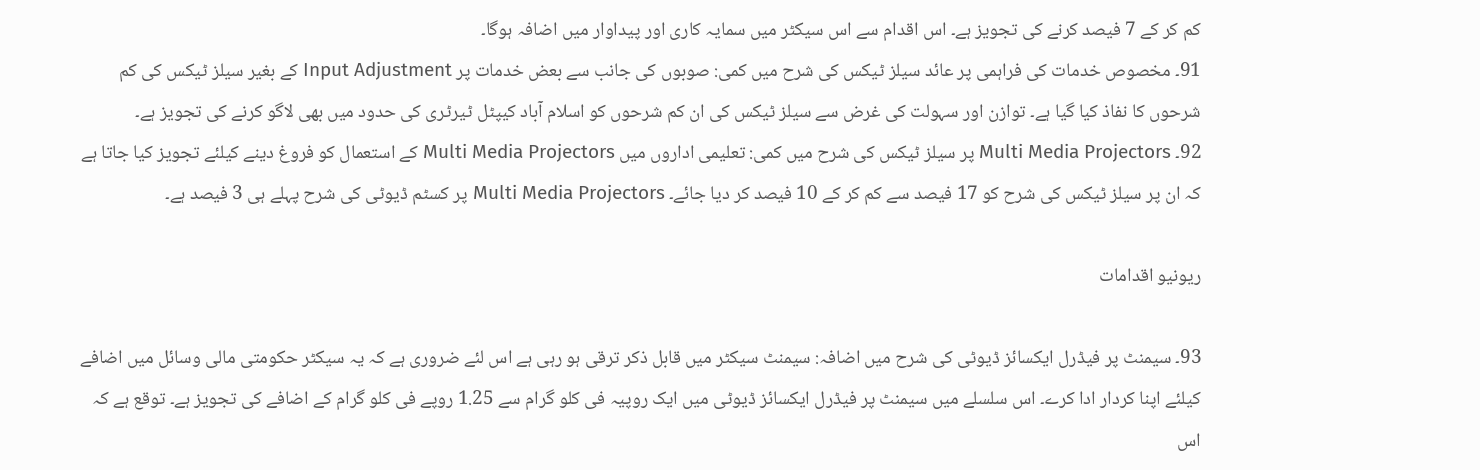کم کر کے 7 فیصد کرنے کی تجویز ہے۔ اس اقدام سے اس سیکٹر میں سمایہ کاری اور پیداوار میں اضافہ ہوگا۔
91۔ مخصوص خدمات کی فراہمی پر عائد سیلز ٹیکس کی شرح میں کمی: صوبوں کی جانب سے بعض خدمات پر Input Adjustment کے بغیر سیلز ٹیکس کی کم شرحوں کا نفاذ کیا گیا ہے۔ توازن اور سہولت کی غرض سے سیلز ٹیکس کی ان کم شرحوں کو اسلام آباد کیپٹل ٹیرٹری کی حدود میں بھی لاگو کرنے کی تجویز ہے۔
92۔ Multi Media Projectors پر سیلز ٹیکس کی شرح میں کمی: تعلیمی اداروں میں Multi Media Projectors کے استعمال کو فروغ دینے کیلئے تجویز کیا جاتا ہے کہ ان پر سیلز ٹیکس کی شرح کو 17 فیصد سے کم کر کے 10 فیصد کر دیا جائے۔ Multi Media Projectors پر کسٹم ڈیوٹی کی شرح پہلے ہی 3 فیصد ہے۔

ریونیو اقدامات

93۔ سیمنٹ پر فیڈرل ایکسائز ڈیوٹی کی شرح میں اضافہ: سیمنٹ سیکٹر میں قابل ذکر ترقی ہو رہی ہے اس لئے ضروری ہے کہ یہ سیکٹر حکومتی مالی وسائل میں اضافے کیلئے اپنا کردار ادا کرے۔ اس سلسلے میں سیمنٹ پر فیڈرل ایکسائز ڈیوٹی میں ایک روپیہ فی کلو گرام سے 1.25 روپے فی کلو گرام کے اضافے کی تجویز ہے۔ توقع ہے کہ اس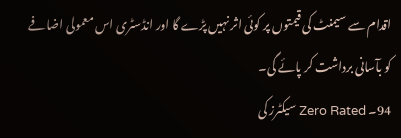اقدام سے سیمنٹ کی قیمتوں پر کوئی اثر نہیں پڑے گا اور انڈسٹری اس معمولی اضافے کو بآسانی برداشت کر پائے گی۔
94۔ Zero Rated سیکٹرز کی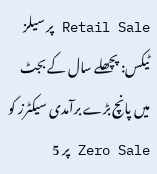Retail Sale پر سیلز ٹیکس: پچھلے سال کے بجٹ میں پانچ بڑے برآمدی سیکٹرز کو Zero Sale پر 5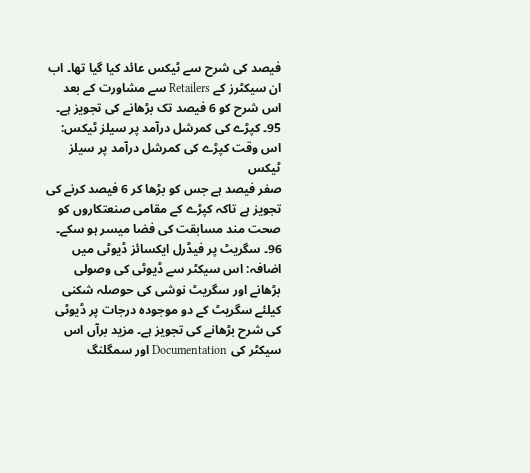فیصد کی شرح سے ٹیکس عائد کیا گیا تھا۔ اب ان سیکٹرز کے Retailers سے مشاورت کے بعد اس شرح کو 6 فیصد تک بڑھانے کی تجویز ہے۔
95۔ کپڑے کی کمرشل درآمد پر سیلز ٹیکس: اس وقت کپڑے کی کمرشل درآمد پر سیلز ٹیکس
صفر فیصد ہے جس کو بڑھا کر 6 فیصد کرنے کی تجویز ہے تاکہ کپڑے کے مقامی صنعتکاروں کو صحت مند مسابقت کی فضا میسر ہو سکے۔
96۔ سگریٹ پر فیڈرل ایکسائز ڈیوٹی میں اضافہ: اس سیکٹر سے ڈیوٹی کی وصولی بڑھانے اور سگریٹ نوشی کی حوصلہ شکنی کیلئے سگریٹ کے دو موجودہ درجات پر ڈیوٹی کی شرح بڑھانے کی تجویز ہے۔ مزید برآں اس سیکٹر کی Documentation اور سمگلنگ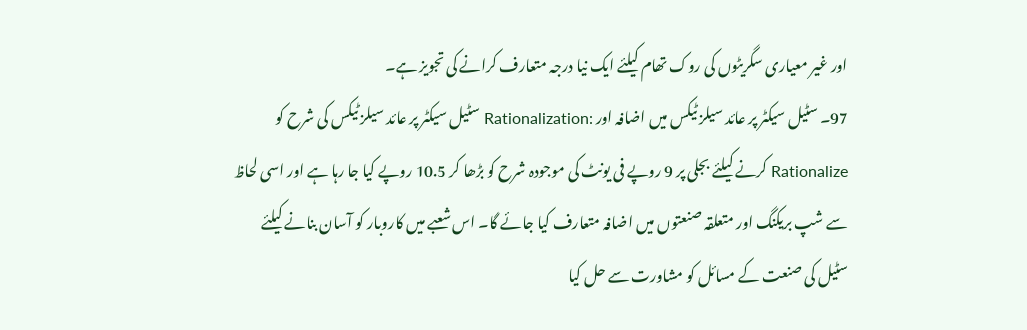اور غیر معیاری سگریٹوں کی روک تھام کیلئے ایک نیا درجہ متعارف کرانے کی تجویز ہے۔
97۔ سٹیل سیکٹر پر عائد سیلز ٹیکس میں اضافہ اور :Rationalization سٹیل سیکٹر پر عائد سیلز ٹیکس کی شرح کو Rationalize کرنے کیلئے بجلی پر 9 روپے فی یونٹ کی موجودہ شرح کو بڑھا کر 10.5 روپے کیا جا رہا ہے اور اسی لحاظ سے شپ بریکنگ اور متعلقہ صنعتوں میں اضافہ متعارف کیا جائے گا۔ اس شعبے میں کاروبار کو آسان بنانے کیلئے سٹیل کی صنعت کے مسائل کو مشاورت سے حل کیا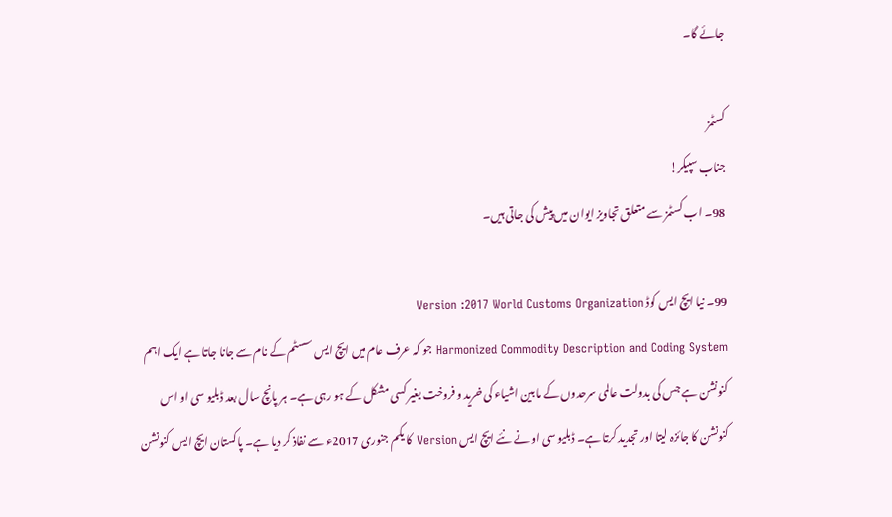جائے گا۔

کسٹمز
جناب سپیکر!
98۔ اب کسٹمز سے متعلق تجاویز ایوان میں پیش کی جاتی ہیں۔

99۔ نیا ایچ ایس کوڈ Version :2017 World Customs Organization
Harmonized Commodity Description and Coding System جو کہ عرف عام میں ایچ ایس سسٹم کے نام سے جانا جاتا ہے ایک اہم کنونشن ہے جس کی بدولت عالمی سرحدوں کے مابین اشیاء کی خرید و فروخت بغیر کسی مشکل کے ہو رہی ہے۔ ہر پانچ سال بعد ڈبلیو سی او اس کنونشن کا جائزہ لیتا اور تجدید کرتا ہے۔ ڈبلیو سی او نے نئے ایچ ایس Version کا یکم جنوری 2017ء سے نفاذ کر دیا ہے۔ پاکستان ایچ ایس کنونشن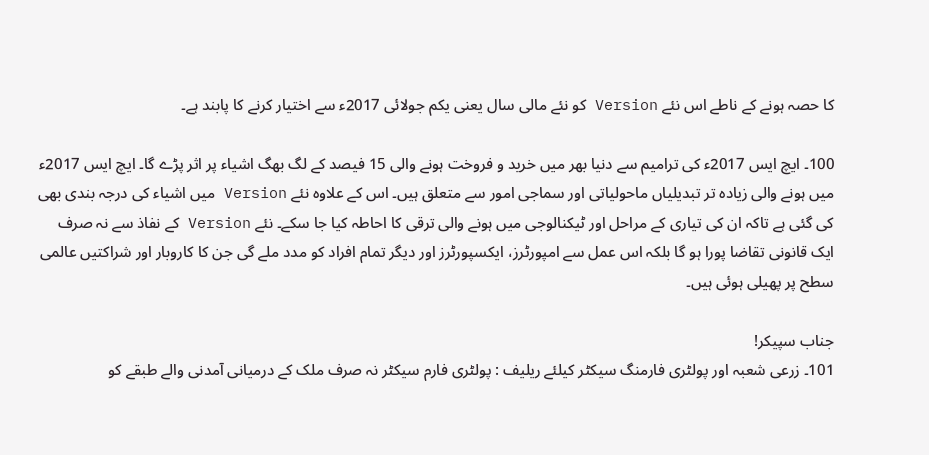کا حصہ ہونے کے ناطے اس نئے Version کو نئے مالی سال یعنی یکم جولائی 2017ء سے اختیار کرنے کا پابند ہے۔

100۔ ایچ ایس 2017ء کی ترامیم سے دنیا بھر میں خرید و فروخت ہونے والی 15 فیصد کے لگ بھگ اشیاء پر اثر پڑے گا۔ ایچ ایس 2017ء میں ہونے والی زیادہ تر تبدیلیاں ماحولیاتی اور سماجی امور سے متعلق ہیں۔ اس کے علاوہ نئے Version میں اشیاء کی درجہ بندی بھی کی گئی ہے تاکہ ان کی تیاری کے مراحل اور ٹیکنالوجی میں ہونے والی ترقی کا احاطہ کیا جا سکے۔ نئے Version کے نفاذ سے نہ صرف ایک قانونی تقاضا پورا ہو گا بلکہ اس عمل سے امپورٹرز، ایکسپورٹرز اور دیگر تمام افراد کو مدد ملے گی جن کا کاروبار اور شراکتیں عالمی سطح پر پھیلی ہوئی ہیں۔

جناب سپیکر!
101۔ زرعی شعبہ اور پولٹری فارمنگ سیکٹر کیلئے ریلیف : پولٹری فارم سیکٹر نہ صرف ملک کے درمیانی آمدنی والے طبقے کو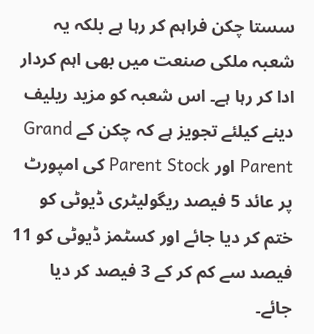سستا چکن فراہم کر رہا ہے بلکہ یہ شعبہ ملکی صنعت میں بھی اہم کردار ادا کر رہا ہے۔ اس شعبہ کو مزید ریلیف دینے کیلئے تجویز ہے کہ چکن کے Grand Parent اور Parent Stock کی امپورٹ پر عائد 5 فیصد ریگولیٹری ڈیوٹی کو ختم کر دیا جائے اور کسٹمز ڈیوٹی کو 11 فیصد سے کم کر کے 3 فیصد کر دیا جائے۔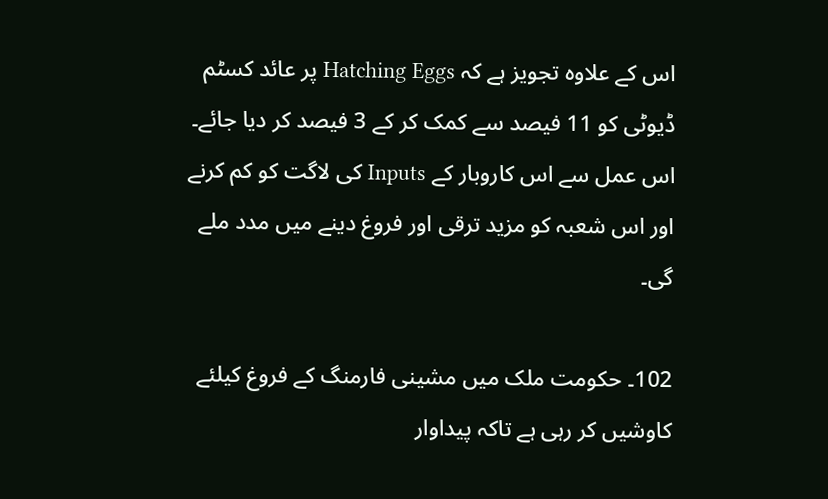اس کے علاوہ تجویز ہے کہ Hatching Eggs پر عائد کسٹم ڈیوٹی کو 11 فیصد سے کمک کر کے 3 فیصد کر دیا جائے۔ اس عمل سے اس کاروبار کے Inputs کی لاگت کو کم کرنے اور اس شعبہ کو مزید ترقی اور فروغ دینے میں مدد ملے گی۔

102۔ حکومت ملک میں مشینی فارمنگ کے فروغ کیلئے کاوشیں کر رہی ہے تاکہ پیداوار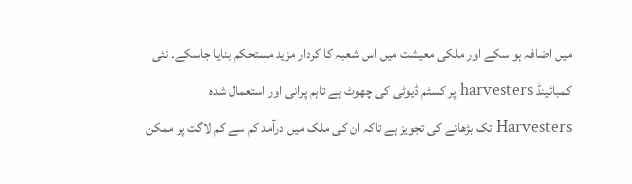میں اضافہ ہو سکے اور ملکی معیشت میں اس شعبہ کا کردار مزید مستحکم بنایا جاسکے۔ نئی کمبائینڈ harvesters پر کسٹم ڈیوٹی کی چھوٹ ہے تاہم پرانی اور استعمال شدہ Harvesters تک بڑھانے کی تجویز ہے تاکہ ان کی ملک میں درآمد کم سے کم لاگت پر ممکن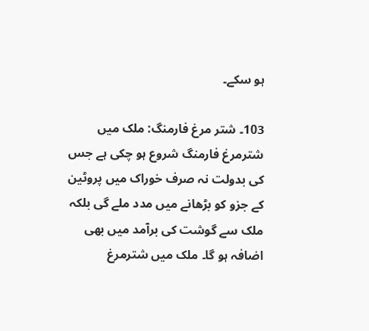ہو سکے۔

103۔ شتر مرغ فارمنگ: ملک میں شترمرغ فارمنگ شروع ہو چکی ہے جس کی بدولت نہ صرف خوراک میں پروٹین کے جزو کو بڑھانے میں مدد ملے گی بلکہ ملک سے گوشت کی برآمد میں بھی اضافہ ہو گا۔ ملک میں شترمرغ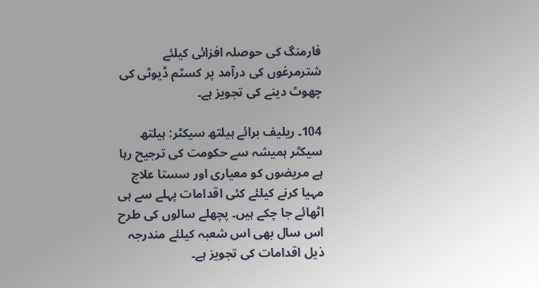فارمنگ کی حوصلہ افزائی کیلئے شترمرغوں کی درآمد پر کسٹم ڈیوٹی کی چھوٹ دینے کی تجویز ہے۔

104۔ ریلیف برائے ہیلتھ سیکٹر: ہیلتھ سیکٹر ہمیشہ سے حکومت کی ترجیح رہا ہے مریضوں کو معیاری اور سستا علاج مہیا کرنے کیلئے کئی اقدامات پہلے سے ہی اٹھائے جا چکے ہیں۔ پچھلے سالوں کی طرح اس سال بھی اس شعبہ کیلئے مندرجہ ذیل اقدامات کی تجویز ہے۔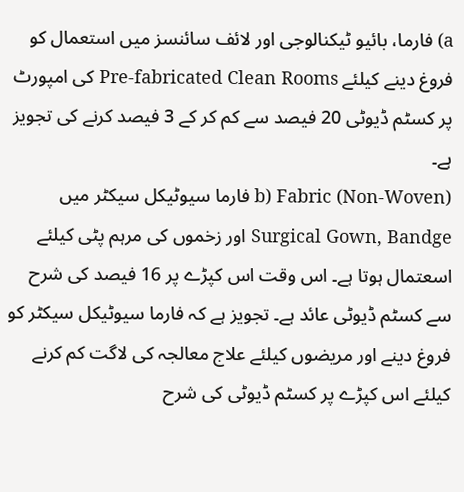a) فارما، بائیو ٹیکنالوجی اور لائف سائنسز میں استعمال کو فروغ دینے کیلئے Pre-fabricated Clean Rooms کی امپورٹ پر کسٹم ڈیوٹی 20 فیصد سے کم کر کے 3 فیصد کرنے کی تجویز ہے۔
b) Fabric (Non-Woven) فارما سیوٹیکل سیکٹر میں Surgical Gown, Bandge اور زخموں کی مرہم پٹی کیلئے اسعتمال ہوتا ہے۔ اس وقت اس کپڑے پر 16 فیصد کی شرح سے کسٹم ڈیوٹی عائد ہے۔ تجویز ہے کہ فارما سیوٹیکل سیکٹر کو فروغ دینے اور مریضوں کیلئے علاج معالجہ کی لاگت کم کرنے کیلئے اس کپڑے پر کسٹم ڈیوٹی کی شرح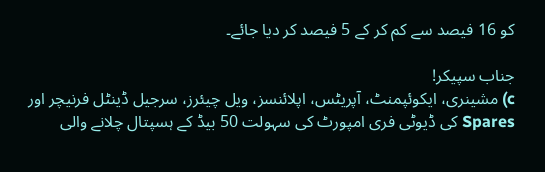کو 16 فیصد سے کم کر کے 5 فیصد کر دیا جائے۔

جناب سپیکر!
c) مشینری، ایکوئپمنٹ، آپریٹس، اپلائنسز، ویل چیئرز، سرجیل ڈینٹل فرنیچر اور Spares کی ڈیوٹی فری امپورٹ کی سہولت 50 بیڈ کے ہسپتال چلانے والی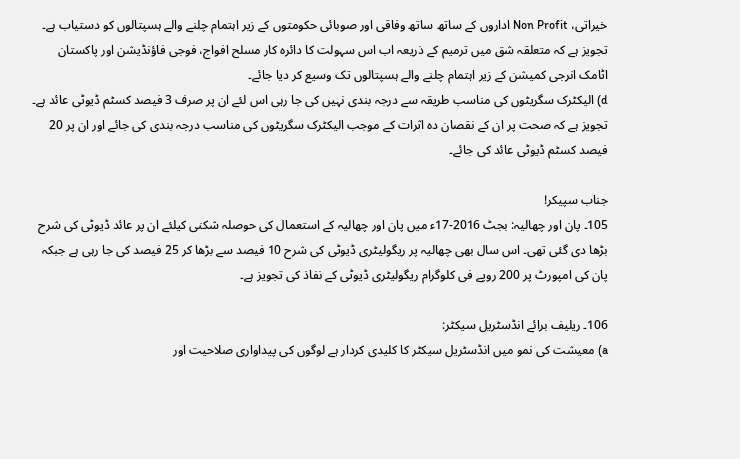خیراتی، Non Profit اداروں کے ساتھ ساتھ وفاقی اور صوبائی حکومتوں کے زیر اہتمام چلنے والے ہسپتالوں کو دستیاب ہے۔ تجویز ہے کہ متعلقہ شق میں ترمیم کے ذریعہ اب اس سہولت کا دائرہ کار مسلح افواج، فوجی فاؤنڈیشن اور پاکستان اٹامک انرجی کمیشن کے زیر اہتمام چلنے والے ہسپتالوں تک وسیع کر دیا جائے۔
d) الیکٹرک سگریٹوں کی مناسب طریقہ سے درجہ بندی نہیں کی جا رہی اس لئے ان پر صرف 3 فیصد کسٹم ڈیوٹی عائد ہے۔ تجویز ہے کہ صحت پر ان کے نقصان دہ اثرات کے موجب الیکٹرک سگریٹوں کی مناسب درجہ بندی کی جائے اور ان پر 20 فیصد کسٹم ڈیوٹی عائد کی جائے۔

جناب سپیکر!
105۔ پان اور چھالیہ: بجٹ 2016-17ء میں پان اور چھالیہ کے استعمال کی حوصلہ شکنی کیلئے ان پر عائد ڈیوٹی کی شرح بڑھا دی گئی تھی۔ اس سال بھی چھالیہ پر ریگولیٹری ڈیوٹی کی شرح 10 فیصد سے بڑھا کر 25 فیصد کی جا رہی ہے جبکہ پان کی امپورٹ پر 200 روپے فی کلوگرام ریگولیٹری ڈیوٹی کے نفاذ کی تجویز ہے۔

106۔ ریلیف برائے انڈسٹریل سیکٹر:
a) معیشت کی نمو میں انڈسٹریل سیکٹر کا کلیدی کردار ہے لوگوں کی پیداواری صلاحیت اور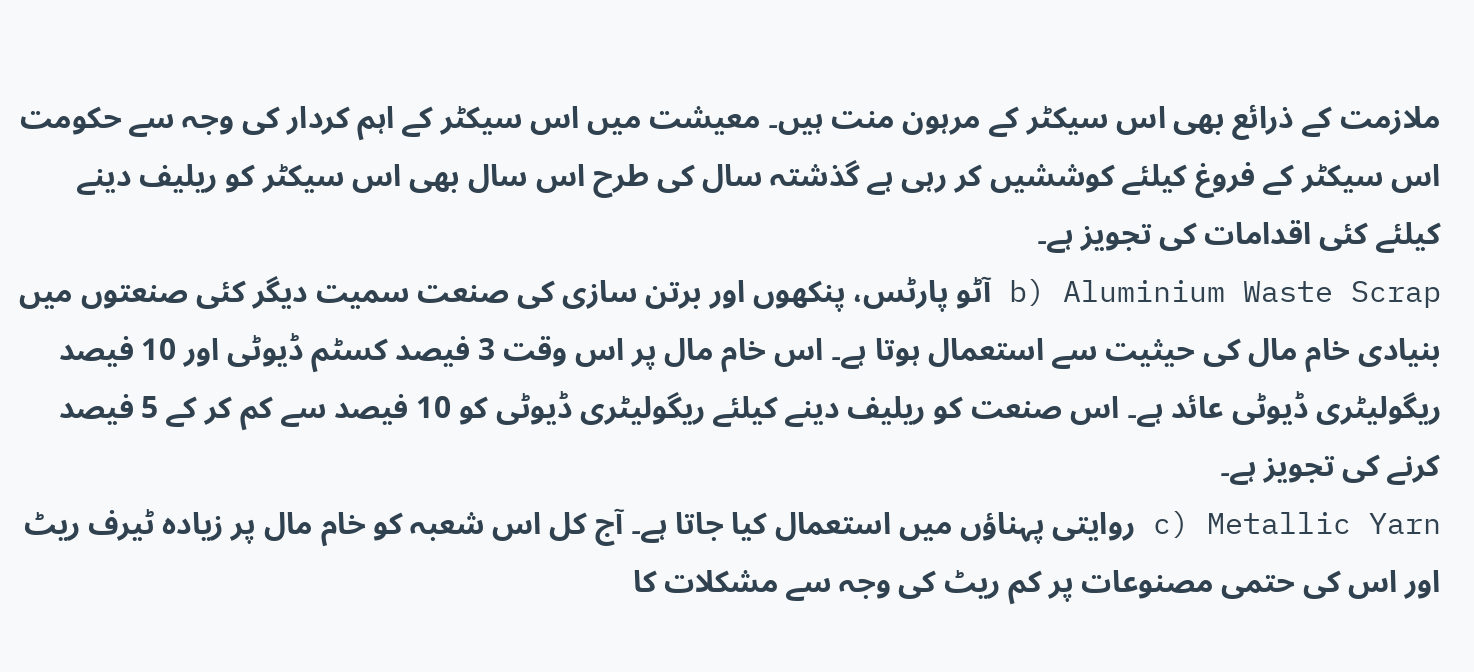ملازمت کے ذرائع بھی اس سیکٹر کے مرہون منت ہیں۔ معیشت میں اس سیکٹر کے اہم کردار کی وجہ سے حکومت اس سیکٹر کے فروغ کیلئے کوششیں کر رہی ہے گذشتہ سال کی طرح اس سال بھی اس سیکٹر کو ریلیف دینے کیلئے کئی اقدامات کی تجویز ہے۔
b) Aluminium Waste Scrap آٹو پارٹس، پنکھوں اور برتن سازی کی صنعت سمیت دیگر کئی صنعتوں میں بنیادی خام مال کی حیثیت سے استعمال ہوتا ہے۔ اس خام مال پر اس وقت 3 فیصد کسٹم ڈیوٹی اور 10 فیصد ریگولیٹری ڈیوٹی عائد ہے۔ اس صنعت کو ریلیف دینے کیلئے ریگولیٹری ڈیوٹی کو 10 فیصد سے کم کر کے 5 فیصد کرنے کی تجویز ہے۔
c) Metallic Yarn روایتی پہناؤں میں استعمال کیا جاتا ہے۔ آج کل اس شعبہ کو خام مال پر زیادہ ٹیرف ریٹ اور اس کی حتمی مصنوعات پر کم ریٹ کی وجہ سے مشکلات کا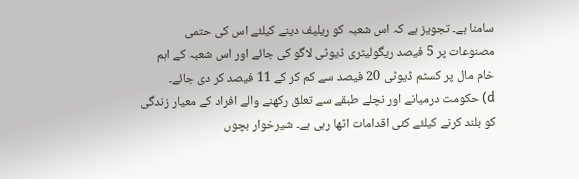سامنا ہے۔ تجویز ہے کہ اس شعبہ کو ریلیف دینے کیلئے اس کی حتمی مصنوعات پر 5 فیصد ریگولیٹری ڈیوٹی لاگو کی جائے اور اس شعبہ کے اہم خام مال پر کسٹم ڈیوٹی 20 فیصد سے کم کر کے 11 فیصد کر دی جائے۔
d) حکومت درمیانے اور نچلے طبقے سے تعلق رکھنے والے افراد کے معیار زندگی کو بلند کرنے کیلئے کئی اقدامات اٹھا رہی ہے۔ شیرخوار بچوں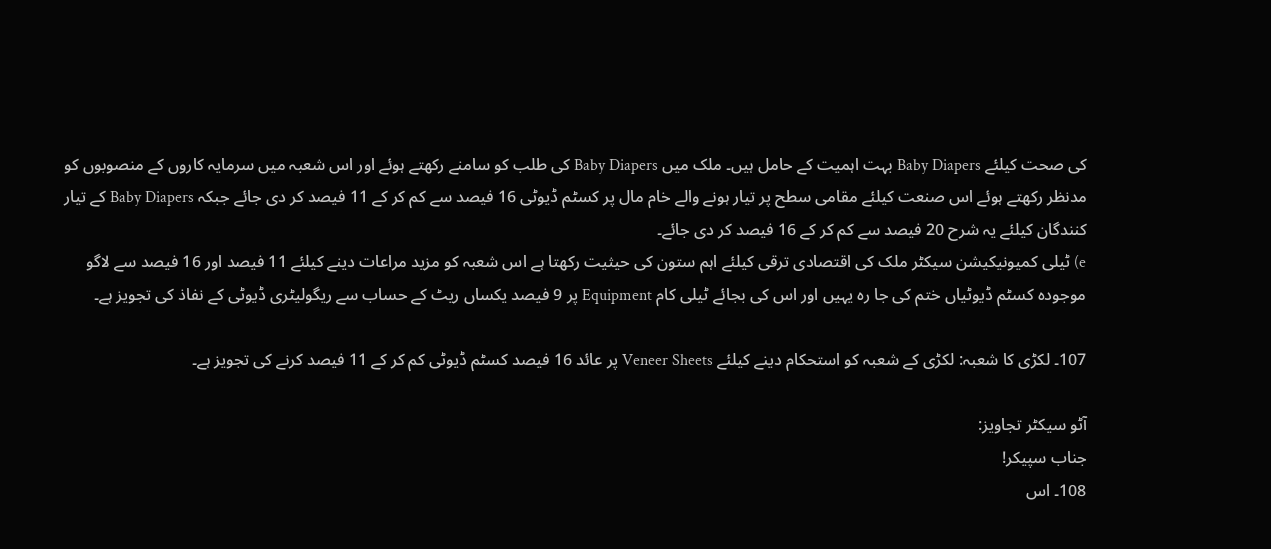کی صحت کیلئے Baby Diapers بہت اہمیت کے حامل ہیں۔ ملک میں Baby Diapers کی طلب کو سامنے رکھتے ہوئے اور اس شعبہ میں سرمایہ کاروں کے منصوبوں کو مدنظر رکھتے ہوئے اس صنعت کیلئے مقامی سطح پر تیار ہونے والے خام مال پر کسٹم ڈیوٹی 16 فیصد سے کم کر کے 11 فیصد کر دی جائے جبکہ Baby Diapers کے تیار کنندگان کیلئے یہ شرح 20 فیصد سے کم کر کے 16 فیصد کر دی جائے۔
e) ٹیلی کمیونیکیشن سیکٹر ملک کی اقتصادی ترقی کیلئے اہم ستون کی حیثیت رکھتا ہے اس شعبہ کو مزید مراعات دینے کیلئے 11 فیصد اور 16 فیصد سے لاگو موجودہ کسٹم ڈیوٹیاں ختم کی جا رہ یہیں اور اس کی بجائے ٹیلی کام Equipment پر 9 فیصد یکساں ریٹ کے حساب سے ریگولیٹری ڈیوٹی کے نفاذ کی تجویز ہے۔

107۔ لکڑی کا شعبہ: لکڑی کے شعبہ کو استحکام دینے کیلئے Veneer Sheets پر عائد 16 فیصد کسٹم ڈیوٹی کم کر کے 11 فیصد کرنے کی تجویز ہے۔

آٹو سیکٹر تجاویز:
جناب سپیکر!
108۔ اس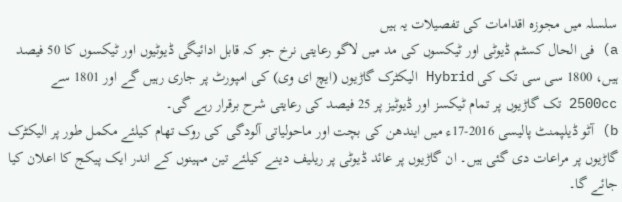سلسلہ میں مجوزہ اقدامات کی تفصیلات یہ ہیں
a) فی الحال کسٹم ڈیوٹی اور ٹیکسوں کی مد میں لاگو رعایتی نرخ جو کہ قابل ادائیگی ڈیوٹیوں اور ٹیکسوں کا 50 فیصد ہیں، 1800 سی سی تک کی Hybrid الیکٹرک گاڑیوں (ایچ ای وی) کی امپورٹ پر جاری رہیں گے اور 1801 سے 2500cc تک گاڑیوں پر تمام ٹیکسز اور ڈیوٹیز پر 25 فیصد کی رعایتی شرح برقرار رہے گی۔
b) آٹو ڈیلپمنٹ پالیسی 2016-17ء میں ایندھن کی بچت اور ماحولیاتی آلودگی کی روک تھام کیلئے مکمل طور پر الیکٹرک گاڑیوں پر مراعات دی گئی ہیں۔ ان گاڑیوں پر عائد ڈیوٹی پر ریلیف دینے کیلئے تین مہینوں کے اندر ایک پیکج کا اعلان کیا جائے گا۔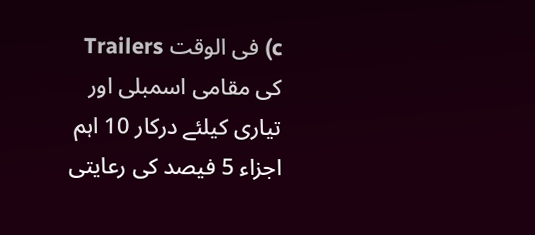c) فی الوقت Trailers کی مقامی اسمبلی اور تیاری کیلئے درکار 10 اہم اجزاء 5 فیصد کی رعایتی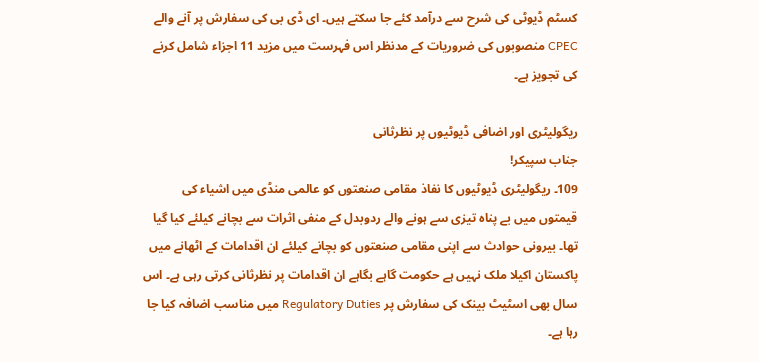کسٹم ڈیوٹی کی شرح سے درآمد کئے جا سکتے ہیں۔ ای ڈی بی کی سفارش پر آنے والے CPEC منصوبوں کی ضروریات کے مدنظر اس فہرست میں مزید 11 اجزاء شامل کرنے کی تجویز ہے۔

ریگولیٹری اور اضافی ڈیوٹیوں پر نظرثانی
جناب سپیکر!
109۔ ریگولیٹری ڈیوٹیوں کا نفاذ مقامی صنعتوں کو عالمی منڈی میں اشیاء کی قیمتوں میں بے پناہ تیزی سے ہونے والے ردوبدل کے منفی اثرات سے بچانے کیلئے کیا گیا تھا۔ بیرونی حوادث سے اپنی مقامی صنعتوں کو بچانے کیلئے ان اقدامات کے اٹھانے میں پاکستان اکیلا ملک نہیں ہے حکومت گاہے بگاہے ان اقدامات پر نظرثانی کرتی رہی ہے۔ اس سال بھی اسٹیٹ بینک کی سفارش پر Regulatory Duties میں مناسب اضافہ کیا جا رہا ہے۔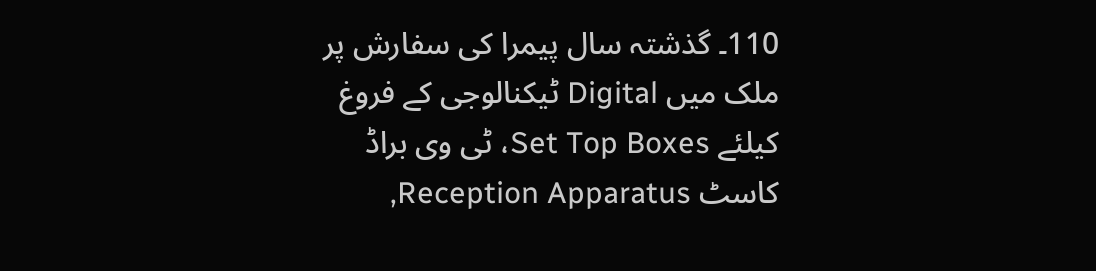110۔ گذشتہ سال پیمرا کی سفارش پر ملک میں Digital ٹیکنالوجی کے فروغ کیلئے Set Top Boxes، ٹی وی براڈ کاسٹ Reception Apparatus,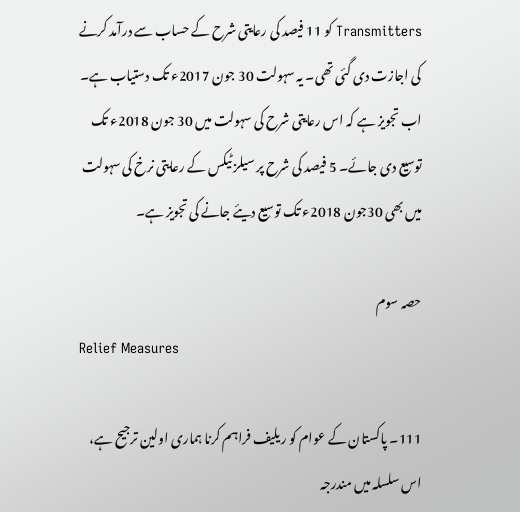Transmitters کو 11 فیصد کی رعایتی شرح کے حساب سے درآمد کرنے کی اجازت دی گئی تھی۔ یہ سہولت 30 جون 2017ء تک دستیاب ہے۔ اب تجویز ہے کہ اس رعایتی شرح کی سہولت میں 30 جون 2018ء تک توسیع دی جائے۔ 5 فیصد کی شرح پر سیلز ٹیکس کے رعایتی نرخ کی سہولت میں بھی 30جون 2018ء تک توسیع دیئے جانے کی تجویز ہے۔

حصہ سوم
Relief Measures

111۔ پاکستان کے عوام کو ریلیف فراہم کرنا ہماری اولین ترجیح ہے، اس سلسلہ میں مندرجہ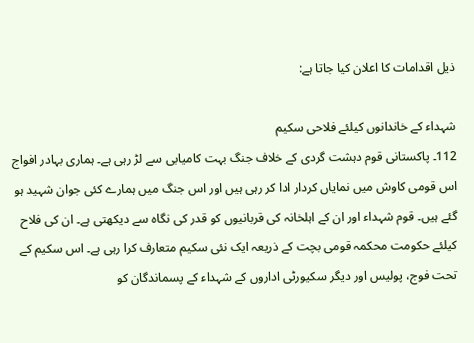ذیل اقدامات کا اعلان کیا جاتا ہے:

شہداء کے خاندانوں کیلئے فلاحی سکیم
112۔ پاکستانی قوم دہشت گردی کے خلاف جنگ بہت کامیابی سے لڑ رہی ہے۔ ہماری بہادر افواج اس قومی کاوش میں نمایاں کردار ادا کر رہی ہیں اور اس جنگ میں ہمارے کئی جوان شہید ہو گئے ہیں۔ قوم شہداء اور ان کے اہلخانہ کی قربانیوں کو قدر کی نگاہ سے دیکھتی ہے۔ ان کی فلاح کیلئے حکومت محکمہ قومی بچت کے ذریعہ ایک نئی سکیم متعارف کرا رہی ہے۔ اس سکیم کے تحت فوج، پولیس اور دیگر سکیورٹی اداروں کے شہداء کے پسماندگان کو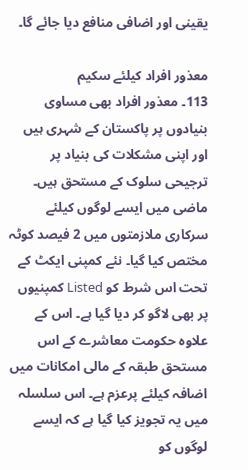یقینی اور اضافی منافع دیا جائے گا۔

معذور افراد کیلئے سکیم
113۔ معذور افراد بھی مساوی بنیادوں پر پاکستان کے شہری ہیں اور اپنی مشکلات کی بنیاد پر ترجیحی سلوک کے مستحق ہیں۔ ماضی میں ایسے لوگوں کیلئے سرکاری ملازمتوں میں 2 فیصد کوٹہ مختص کیا گیا۔ نئے کمپنی ایکٹ کے تحت اس شرط کو Listed کمپنیوں پر بھی لاگو کر دیا گیا ہے۔ اس کے علاوہ حکومت معاشرے کے اس مستحق طبقہ کے مالی امکانات میں اضافہ کیلئے پرعزم ہے۔ اس سلسلہ میں یہ تجویز کیا گیا ہے کہ ایسے لوگوں کو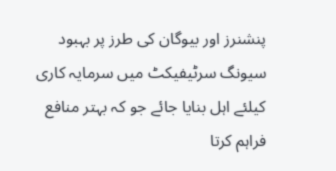پنشنرز اور بیوگان کی طرز پر بہبود سیونگ سرٹیفیکٹ میں سرمایہ کاری کیلئے اہل بنایا جائے جو کہ بہتر منافع فراہم کرتا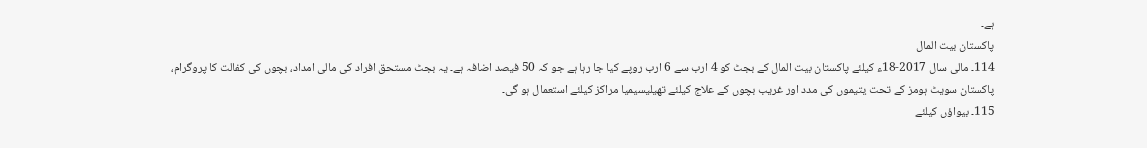ہے۔
پاکستان بیت المال
114۔ مالی سال 2017-18ء کیلئے پاکستان بیت المال کے بجٹ کو 4 ارب سے 6 ارب روپے کیا جا رہا ہے جو کہ 50 فیصد اضافہ ہے۔ یہ بجٹ مستحق افراد کی مالی امداد، بچوں کی کفالت کا پروگرام، پاکستان سویٹ ہومز کے تحت یتیموں کی مدد اور غریب بچوں کے علاج کیلئے تھیلیسیمیا مراکز کیلئے استعمال ہو گی۔
115۔ بیواؤں کیلئے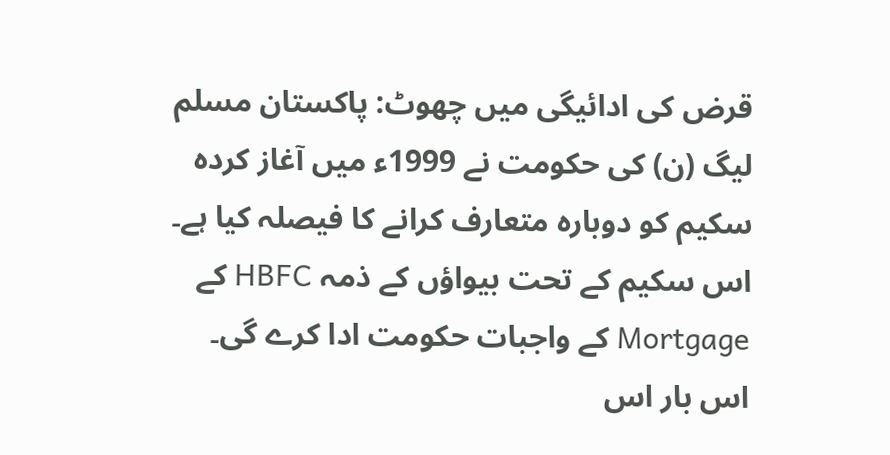قرض کی ادائیگی میں چھوٹ: پاکستان مسلم لیگ (ن) کی حکومت نے 1999ء میں آغاز کردہ سکیم کو دوبارہ متعارف کرانے کا فیصلہ کیا ہے۔ اس سکیم کے تحت بیواؤں کے ذمہ HBFC کے Mortgage کے واجبات حکومت ادا کرے گی۔ اس بار اس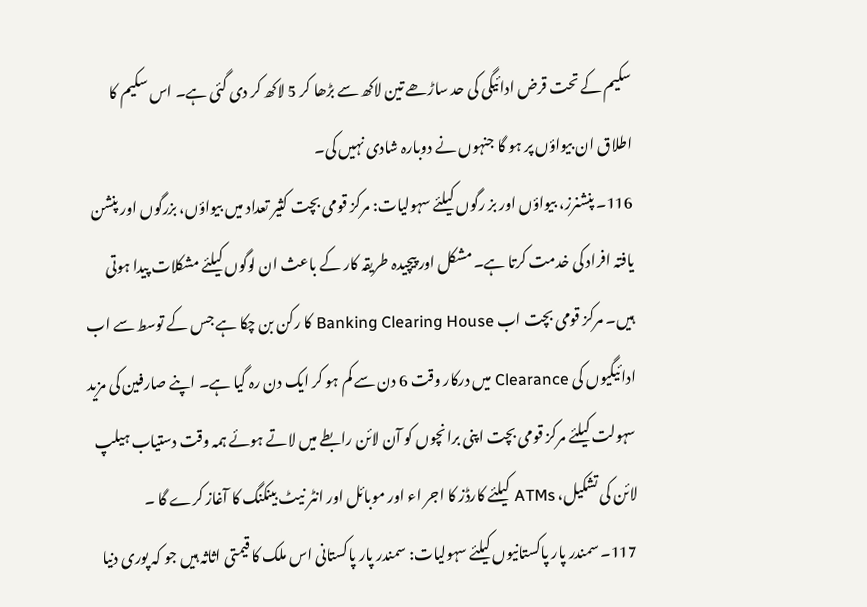سکیم کے تحت قرض ادائیگی کی حد ساڑھے تین لاکھ سے بڑھا کر 5 لاکھ کر دی گئی ہے۔ اس سکیم کا اطلاق ان بیواؤں پر ہو گا جنہوں نے دوبارہ شادی نہیں کی۔
116۔ پنشنرز، بیواؤں اور بز رگوں کیلئے سہولیات: مرکز قومی بچت کثیر تعداد میں بیواؤں، بزرگوں اور پنشن یافتہ افراد کی خدمت کرتا ہے۔ مشکل اور پیچیدہ طریقہ کار کے باعث ان لوگوں کیلئے مشکلات پیدا ہوتی ہیں۔ مرکز قومی بچت اب Banking Clearing House کا رکن بن چکا ہے جس کے توسط سے اب ادائیگیوں کی Clearance میں درکار وقت 6 دن سے کم ہو کر ایک دن رہ گیا ہے۔ اپنے صارفین کی مزید سہولت کیلئے مرکز قومی بچت اپنی برانچوں کو آن لائن رابطے میں لاتے ہوئے ہمہ وقت دستیاب ہیلپ لائن کی تشکیل، ATMs کیلئے کارڈز کا اجر اء اور موبائل اور انٹر نیٹ بینکنگ کا آغاز کرے گا ۔
117۔ سمندر پار پاکستانیوں کیلئے سہولیات: سمندر پار پاکستانی اس ملک کا قیمتی اثاثہ ہیں جو کہ پوری دنیا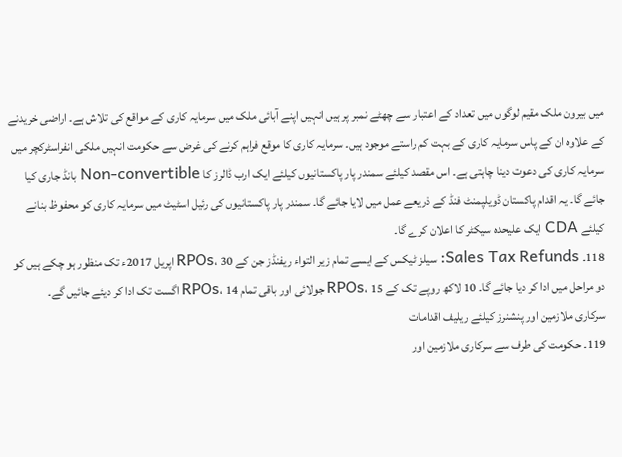میں بیرون ملک مقیم لوگوں میں تعداد کے اعتبار سے چھٹے نمبر پر ہیں انہیں اپنے آبائی ملک میں سرمایہ کاری کے مواقع کی تلاش ہے۔ اراضی خریدنے کے علاوہ ان کے پاس سرمایہ کاری کے بہت کم راستے موجود ہیں۔ سرمایہ کاری کا موقع فراہم کرنے کی غرض سے حکومت انہیں ملکی انفراسٹرکچر میں سرمایہ کاری کی دعوت دینا چاہتی ہے۔ اس مقصد کیلئے سمندر پار پاکستانیوں کیلئے ایک ارب ڈالرز کا Non-convertible بانڈ جاری کیا جائے گا۔ یہ اقدام پاکستان ڈویلپمنٹ فنڈ کے ذریعے عمل میں لایا جائے گا۔ سمندر پار پاکستانیوں کی رئیل اسٹیٹ میں سرمایہ کاری کو محفوظ بنانے کیلئے CDA ایک علیحدہ سیکٹر کا اعلان کرے گا۔
118۔ Sales Tax Refunds: سیلز ٹیکس کے ایسے تمام زیر التواء ریفنڈز جن کے RPOs، 30 اپریل 2017ء تک منظور ہو چکے ہیں کو دو مراحل میں ادا کر دیا جائے گا۔ 10 لاکھ روپے تک کے RPOs، 15 جولائی اور باقی تمام RPOs، 14 اگست تک ادا کر دیئے جائیں گے۔
سرکاری ملازمین اور پنشنرز کیلئے ریلیف اقدامات
119۔ حکومت کی طرف سے سرکاری ملازمین اور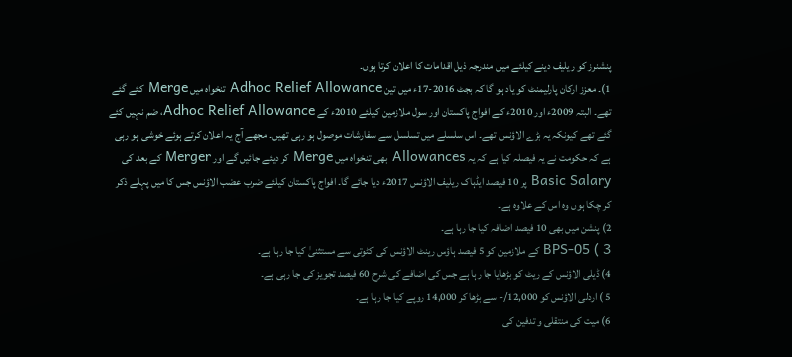پنشنرز کو ریلیف دینے کیلئے میں مندرجہ ذیل اقدامات کا اعلان کرتا ہوں۔
1)۔ معزز ارکان پارلیمنٹ کو یاد ہو گا کہ بجٹ 2016-17ء میں تین Adhoc Relief Allowance تنخواہ میں Merge کئے گئے تھے۔ البتہ 2009ء اور 2010ء کے افواج پاکستان اور سول ملازمین کیلئے 2010ء کے Adhoc Relief Allowance، ضم نہیں کئے گئے تھے کیونکہ یہ بڑے الاؤنس تھے۔ اس سلسلے میں تسلسل سے سفارشات موصول ہو رہی تھیں۔ مجھے آج یہ اعلان کرتے ہوئے خوشی ہو رہی ہے کہ حکومت نے یہ فیصلہ کیا ہے کہ یہ Allowances بھی تنخواہ میں Merge کر دیئے جائیں گے اور Merger کے بعد کی Basic Salary پر 10 فیصد ایڈہاک ریلیف الاؤنس 2017ء دیا جائے گا۔ افواج پاکستان کیلئے ضرب عضب الاؤنس جس کا میں پہلے ذکر کر چکا ہوں وہ اس کے علاوہ ہے۔
2) پنشن میں بھی 10 فیصد اضافہ کیا جا رہا ہے۔
3 ) BPS-05 کے ملازمین کو 5 فیصد ہاؤس رینٹ الاؤنس کی کٹوتی سے مستثنیٰ کیا جا رہا ہے۔
4) ڈیلی الاؤنس کے ریٹ کو بڑھایا جا رہا ہے جس کی اضافے کی شرح 60 فیصد تجویز کی جا رہی ہے۔
5 ) اردلی الاؤنس کو 12,000/- سے بڑھا کر 14,000 روپے کیا جا رہا ہے۔
6) میت کی منتقلی و تدفین کی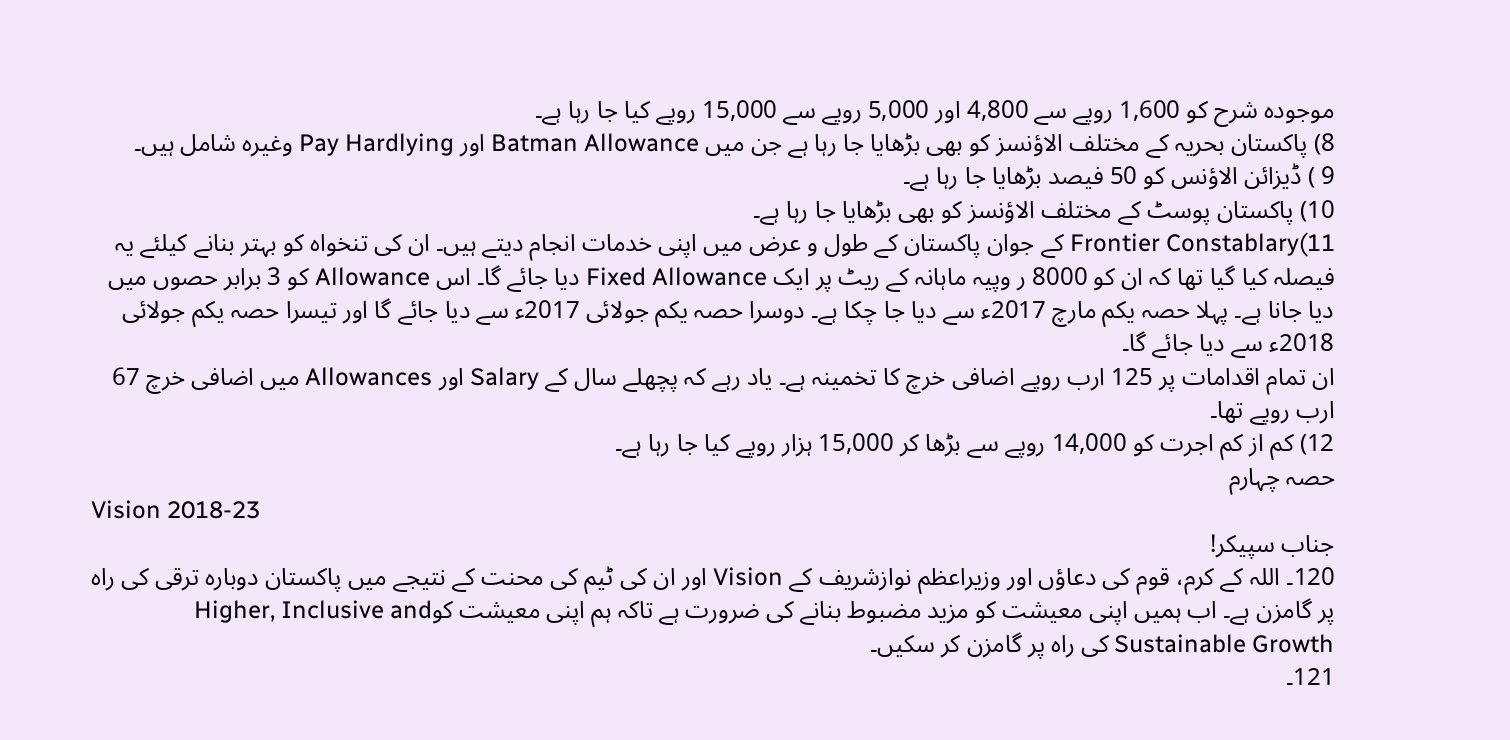موجودہ شرح کو 1,600 روپے سے 4,800 اور 5,000 روپے سے 15,000 روپے کیا جا رہا ہے۔
8) پاکستان بحریہ کے مختلف الاؤنسز کو بھی بڑھایا جا رہا ہے جن میں Batman Allowance اور Pay Hardlying وغیرہ شامل ہیں۔
9 ) ڈیزائن الاؤنس کو 50 فیصد بڑھایا جا رہا ہے۔
10) پاکستان پوسٹ کے مختلف الاؤنسز کو بھی بڑھایا جا رہا ہے۔
11)Frontier Constablary کے جوان پاکستان کے طول و عرض میں اپنی خدمات انجام دیتے ہیں۔ ان کی تنخواہ کو بہتر بنانے کیلئے یہ فیصلہ کیا گیا تھا کہ ان کو 8000 ر وپیہ ماہانہ کے ریٹ پر ایک Fixed Allowance دیا جائے گا۔ اس Allowance کو 3 برابر حصوں میں دیا جانا ہے۔ پہلا حصہ یکم مارچ 2017ء سے دیا جا چکا ہے۔ دوسرا حصہ یکم جولائی 2017ء سے دیا جائے گا اور تیسرا حصہ یکم جولائی 2018ء سے دیا جائے گا۔
ان تمام اقدامات پر 125 ارب روپے اضافی خرچ کا تخمینہ ہے۔ یاد رہے کہ پچھلے سال کے Salary اور Allowances میں اضافی خرچ 67 ارب روپے تھا۔
12) کم از کم اجرت کو 14,000 روپے سے بڑھا کر 15,000 ہزار روپے کیا جا رہا ہے۔
حصہ چہارم
Vision 2018-23
جناب سپیکر!
120۔ اللہ کے کرم، قوم کی دعاؤں اور وزیراعظم نوازشریف کے Vision اور ان کی ٹیم کی محنت کے نتیجے میں پاکستان دوبارہ ترقی کی راہ پر گامزن ہے۔ اب ہمیں اپنی معیشت کو مزید مضبوط بنانے کی ضرورت ہے تاکہ ہم اپنی معیشت کوHigher, Inclusive and Sustainable Growth کی راہ پر گامزن کر سکیں۔
121۔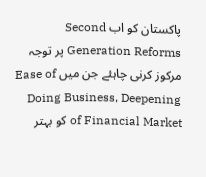پاکستان کو اب Second Generation Reforms پر توجہ مرکوز کرنی چاہئے جن میں Ease of Doing Business, Deepening of Financial Market کو بہتر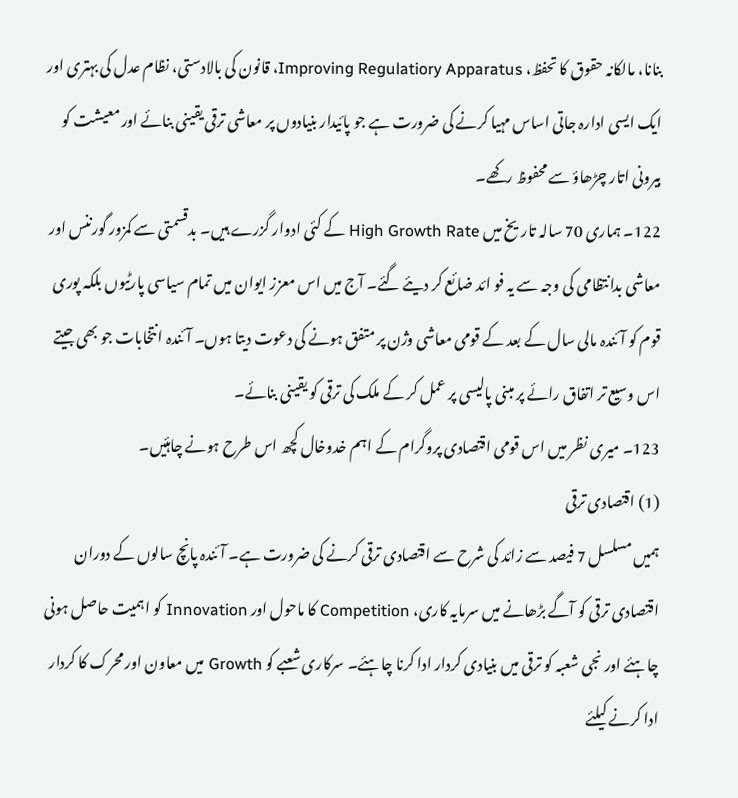بنانا، مالکانہ حقوق کا تحفظ، Improving Regulatiory Apparatus، قانون کی بالادستی، نظام عدل کی بہتری اور ایک ایسی ادارہ جاتی اساس مہیا کرنے کی ضرورت ہے جو پائیدار بنیادوں پر معاشی ترقی یقینی بنائے اور معیشت کو بیرونی اتار چڑھاؤ سے محفوظ رکھے۔
122۔ ہماری 70 سالہ تاریخ میں High Growth Rate کے کئی ادوار گزرے ہیں۔ بدقسمتی سے کمزور گورننس اور معاشی بدانتظامی کی وجہ سے یہ فو ائد ضائع کر دیئے گئے۔ آج میں اس معزز ایوان میں تمام سیاسی پارٹیوں بلکہ پوری قوم کو آئندہ مالی سال کے بعد کے قومی معاشی وژن پر متفق ہونے کی دعوت دیتا ہوں۔ آئندہ انتخابات جو بھی جیتے اس وسیع تر اتفاق رائے پر مبنی پالیسی پر عمل کر کے ملک کی ترقی کو یقینی بنائے۔
123۔ میری نظر میں اس قومی اقتصادی پروگرام کے اہم خدوخال کچھ اس طرح ہونے چاہئیں۔
(1) اقتصادی ترقی
ہمیں مسلسل 7 فیصد سے زائد کی شرح سے اقتصادی ترقی کرنے کی ضرورت ہے۔ آئندہ پانچ سالوں کے دوران اقتصادی ترقی کو آگے بڑھانے میں سرمایہ کاری، Competition کا ماحول اور Innovation کو اہمیت حاصل ہونی چاہئے اور نجی شعبہ کو ترقی میں بنیادی کردار ادا کرنا چاہئے۔ سرکاری شعبے کو Growth میں معاون اور محرک کا کردار ادا کرنے کیلئے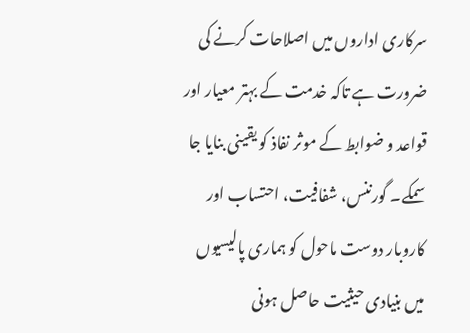سرکاری اداروں میں اصلاحات کرنے کی ضرورت ہے تاکہ خدمت کے بہتر معیار اور قواعد و ضوابط کے موثر نفاذ کو یقینی بنایا جا سمکے۔ گورننس، شفافیت، احتساب اور کاروبار دوست ماحول کو ہماری پالیسیوں میں بنیادی حیثیت حاصل ہونی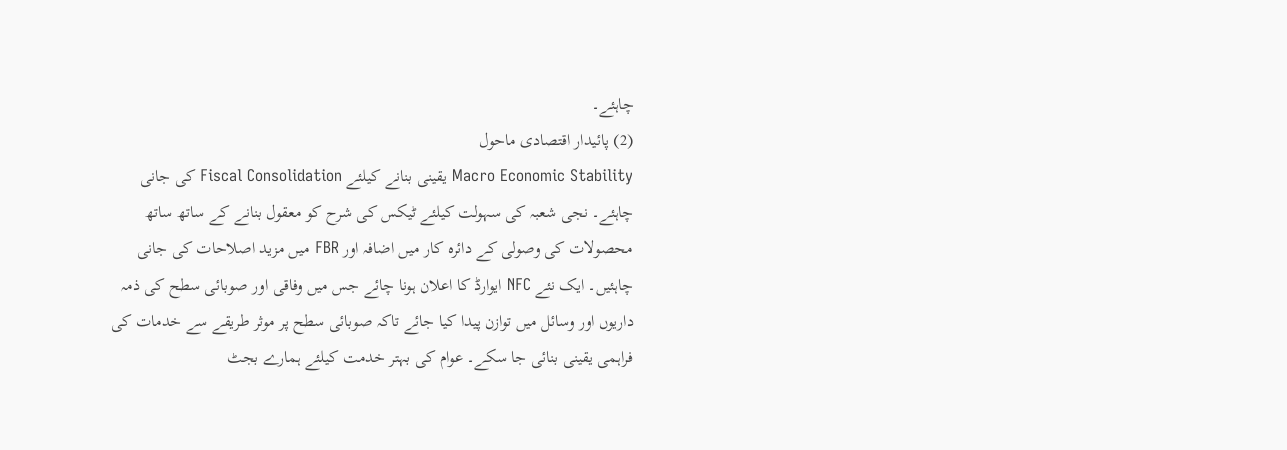چاہئے۔
(2) پائیدار اقتصادی ماحول
Macro Economic Stability یقینی بنانے کیلئے Fiscal Consolidation کی جانی چاہئے۔ نجی شعبہ کی سہولت کیلئے ٹیکس کی شرح کو معقول بنانے کے ساتھ ساتھ محصولات کی وصولی کے دائرہ کار میں اضافہ اور FBR میں مزید اصلاحات کی جانی چاہئیں۔ ایک نئے NFC ایوارڈ کا اعلان ہونا چائے جس میں وفاقی اور صوبائی سطح کی ذمہ داریوں اور وسائل میں توازن پیدا کیا جائے تاکہ صوبائی سطح پر موثر طریقے سے خدمات کی فراہمی یقینی بنائی جا سکے۔ عوام کی بہتر خدمت کیلئے ہمارے بجٹ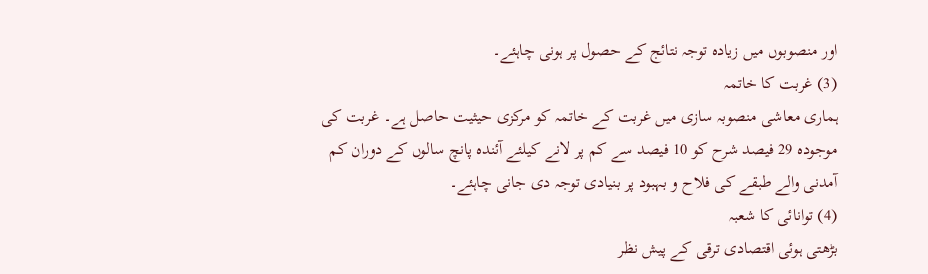اور منصوبوں میں زیادہ توجہ نتائج کے حصول پر ہونی چاہئے۔
(3) غربت کا خاتمہ
ہماری معاشی منصوبہ سازی میں غربت کے خاتمہ کو مرکزی حیثیت حاصل ہے۔ غربت کی موجودہ 29 فیصد شرح کو 10 فیصد سے کم پر لانے کیلئے آئندہ پانچ سالوں کے دوران کم آمدنی والے طبقے کی فلاح و بہبود پر بنیادی توجہ دی جانی چاہئے۔
(4) توانائی کا شعبہ
بڑھتی ہوئی اقتصادی ترقی کے پیش نظر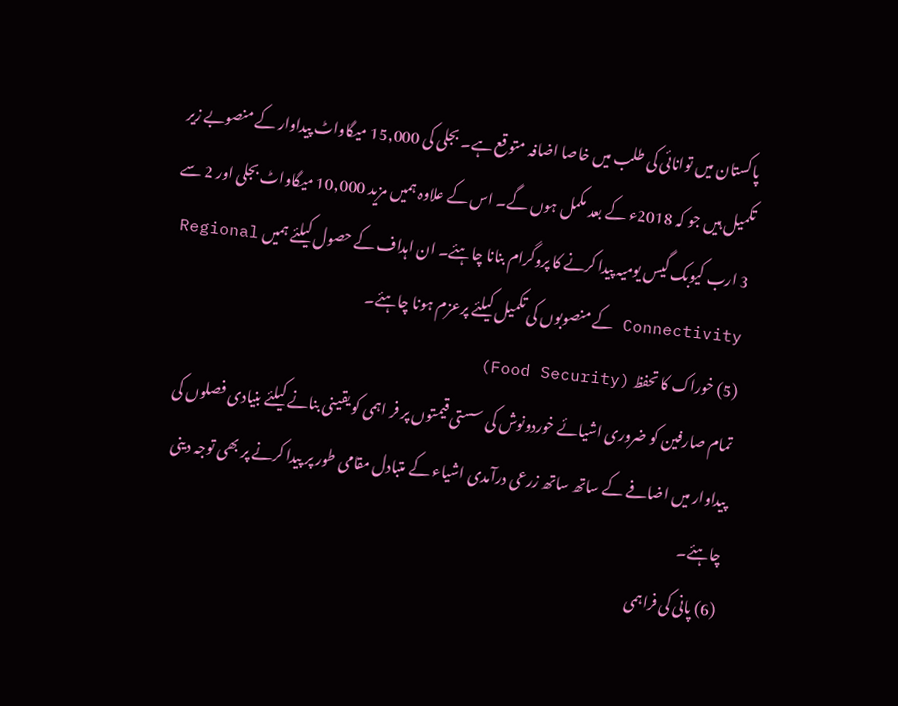پاکستان میں توانائی کی طلب میں خاصا اضافہ متوقع ہے۔ بجلی کی 15,000 میگاواٹ پیداوار کے منصوبے زیر تکمیل ہیں جو کہ 2018ء کے بعد مکمل ہوں گے۔ اس کے علاوہ ہمیں مزید 10,000 میگاواٹ بجلی اور 2 سے 3 ارب کیوبک گیس یومیہ پیدا کرنے کا پروگرام بنانا چاہئے۔ ان اہداف کے حصول کیلئے ہمیں Regional Connectivity کے منصوبوں کی تکمیل کیلئے پرعزم ہونا چاہئے۔
(5) خوراک کا تحفظ (Food Security)
تمام صارفین کو ضروری اشیائے خوردونوش کی سستی قیمتوں پر فر اہمی کو یقینی بنانے کیلئے بنیادی فصلوں کی پیداوار میں اضافے کے ساتھ ساتھ زرعی درآمدی اشیاء کے متبادل مقامی طور پر پیدا کرنے پر بھی توجہ دینی چاہئے۔
(6) پانی کی فراہمی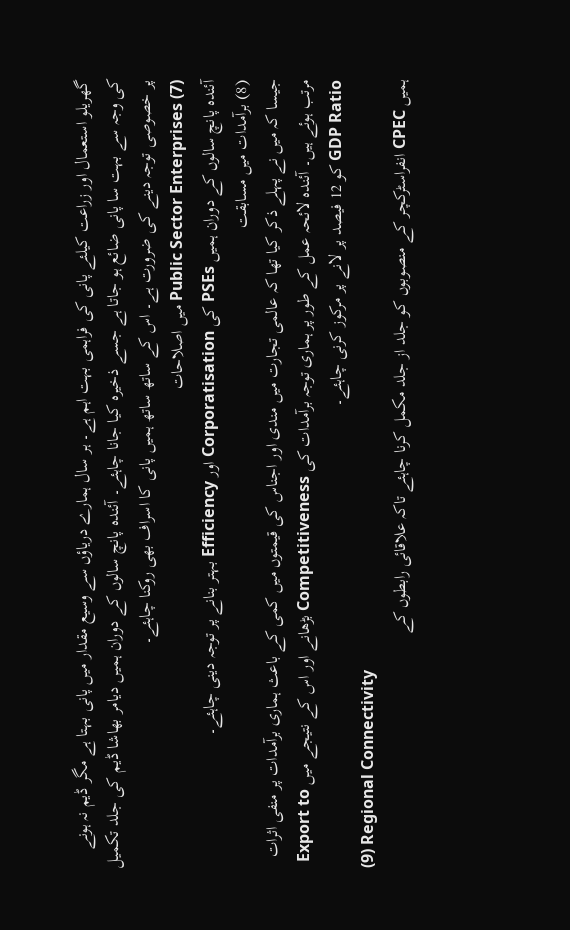گھریلو استعمال اور زراعت کیلئے پانی کی فراہمی بہت اہم ہے۔ ہر سال ہمارے دریاؤں سے وسیع مقدار میں پانی بہتا ہے مگر ڈیم نہ ہونے کی وجہ سے بہت سا پانی ضائع ہو جاتا ہے جسے ذخیرہ کیا جانا چاہئے۔ آئندہ پانچ سالوں کے دوران ہمیں دیامر بھاشا ڈیم کی جلد تکمیل پر خصوصی توجہ دینے کی ضرورت ہے۔ اس کے ساتھ ساتھ ہمیں پانی کا اسراف بھی روکنا چاہئے۔
(7) Public Sector Enterprises میں اصلاحات
آئندہ پانچ سالوں کے دوران ہمیں PSEs کی Corporatisation اور Efficiency بہتر بنانے پر توجہ دینی چاہئے۔
(8) برآمدات میں مسابقت
جیسا کہ میں نے پہلے ذکر کیا تھا کہ عالمی تجارت میں مندی اور اجناس کی قیمتوں میں کمی کے باعث ہماری برآمدات پر منفی اثرات مرتب ہوئے ہیں۔ آئندہ لائحہ عمل کے طور پر ہماری توجہ برآمدات کی Competitiveness بڑھانے اور اس کے نتیجے میں Export to GDP Ratio کو 12 فیصد پر لانے پر مرکوز کرنی چاہئے۔
(9) Regional Connectivity
ہمیں CPEC انفراسٹرکچر کے منصوبوں کو جلد از جلد مکمل کرنا چاہئے تاکہ علاقائی رابطوں کے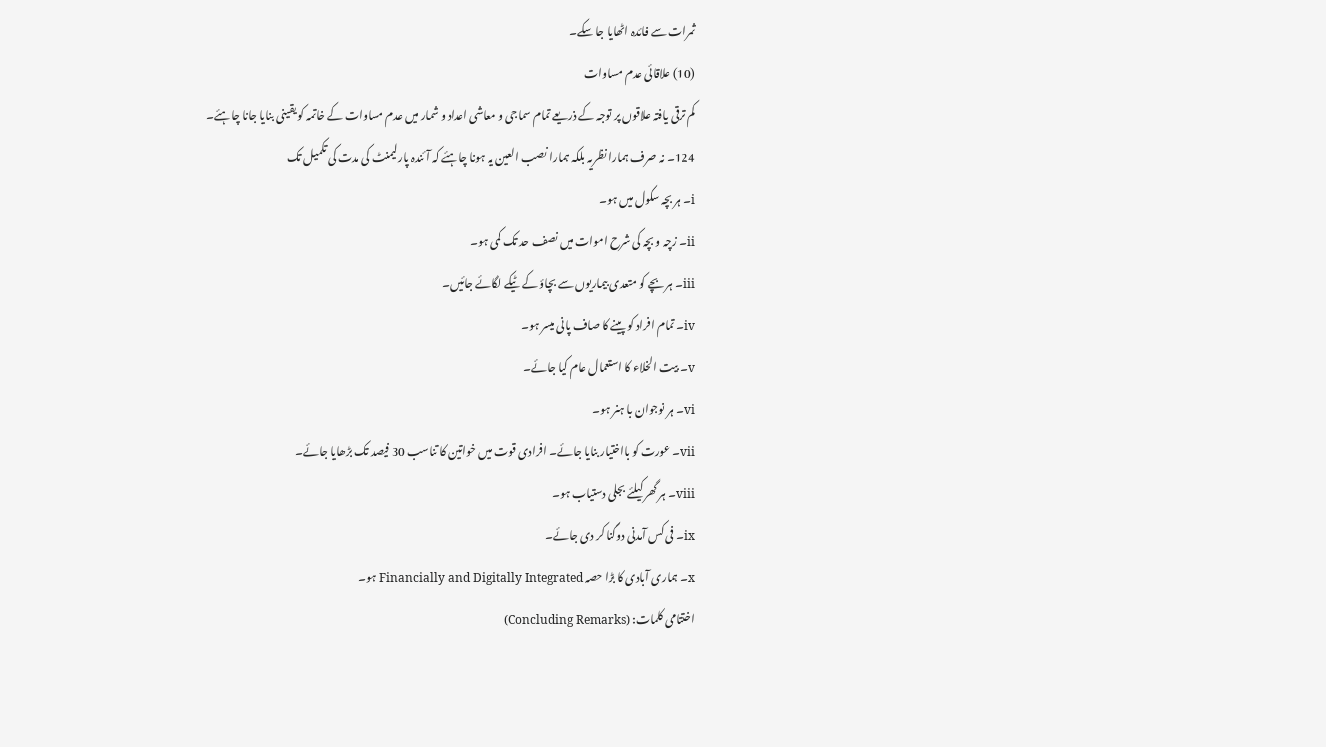ثمرات سے فائدہ اٹھایا جا سکے۔
(10) علاقائی عدم مساوات
کم ترقی یافتہ علاقوں پر توجہ کے ذریعے تمام سماجی و معاشی اعداد و شمار میں عدم مساوات کے خاتمہ کو یقینی بنایا جانا چاہئے۔
124۔ نہ صرف ہمارا نظریہ بلکہ ہمارا نصب العین یہ ہونا چاہئے کہ آئندہ پارلیمنٹ کی مدت کی تکمیل تک
i۔ ہر بچہ سکول میں ہو۔
ii۔ زچہ و بچہ کی شرح اموات میں نصف حد تک کمی ہو۔
iii۔ ہر بچے کو متعدی بیماریوں سے بچاؤ کے ٹیکے لگائے جائیں۔
iv۔ تمام افراد کو پینے کا صاف پانی میسر ہو۔
v۔ بیت الخلاء کا استعمال عام کیا جائے۔
vi۔ ہر نوجوان با ہنر ہو۔
vii۔ عورت کو بااختیار بنایا جائے۔ افرادی قوت میں خواتین کا تناسب 30 فیصد تک بڑھایا جائے۔
viii۔ ہر گھر کیلئے بجلی دستیاب ہو۔
ix۔ فی کس آمدنی دوگنا کر دی جائے۔
x۔ ہماری آبادی کا بڑا حصہ Financially and Digitally Integrated ہو۔
اختتامی کلمات: (Concluding Remarks)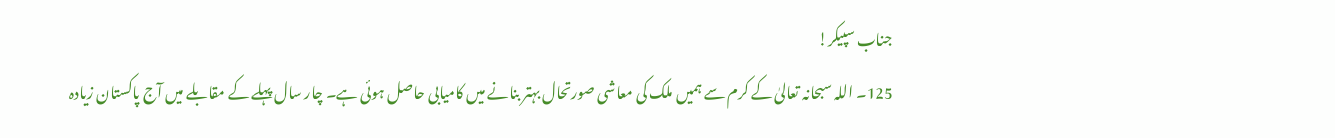جناب سپیکر!
125۔ اللہ سبحانہ تعالیٰ کے کرم سے ہمیں ملک کی معاشی صورتحال بہتر بنانے میں کامیابی حاصل ہوئی ہے۔ چار سال پہلے کے مقابلے میں آج پاکستان زیادہ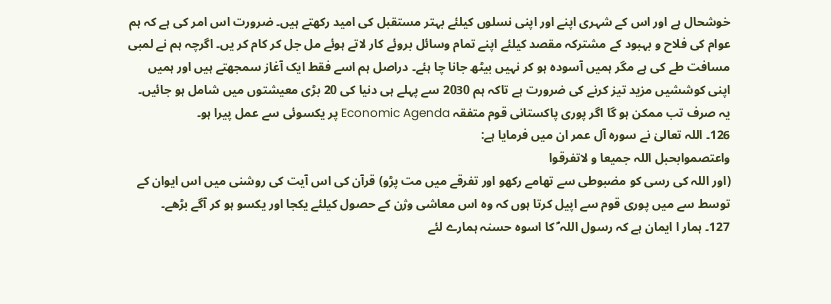خوشحال ہے اور اس کے شہری اپنے اور اپنی نسلوں کیلئے بہتر مستقبل کی امید رکھتے ہیں۔ ضرورت اس امر کی ہے کہ ہم عوام کی فلاح و بہبود کے مشترکہ مقصد کیلئے اپنے تمام وسائل بروئے کار لاتے ہوئے مل جل کر کام کر یں۔ اگرچہ ہم نے لمبی مسافت طے کی ہے مگر ہمیں آسودہ ہو کر نہیں بیٹھ جانا چا ہئے۔ دراصل ہم اسے فقط ایک آغاز سمجھتے ہیں اور ہمیں اپنی کوششیں مزید تیز کرنے کی ضرورت ہے تاکہ ہم 2030 سے پہلے ہی دنیا کی 20 بڑی معیشتوں میں شامل ہو جائیں۔ یہ صرف تب ممکن ہو گا اگر پوری پاکستانی قوم متفقہ Economic Agenda پر یکسوئی سے عمل پیرا ہو۔
126۔ اللہ تعالیٰ نے سورہ آل عمر ان میں فرمایا ہے:
واعتصموابحبل اللہ جمیعا و لاتفرقوا
(اور اللہ کی رسی کو مضبوطی سے تھامے رکھو اور تفرقے میں مت پڑو) قرآن کی اس آیت کی روشنی میں اس ایوان کے توسط سے میں پوری قوم سے اپیل کرتا ہوں کہ وہ اس معاشی وژن کے حصول کیلئے یکجا اور یکسو ہو کر آگے بڑھے۔
127۔ ہمار ا ایمان ہے کہ رسول اللہ ؐ کا اسوہ حسنہ ہمارے لئے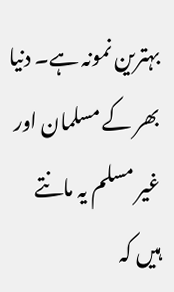بہترین نمونہ ہے۔ دنیا بھر کے مسلمان اور غیر مسلم یہ مانتے ہیں کہ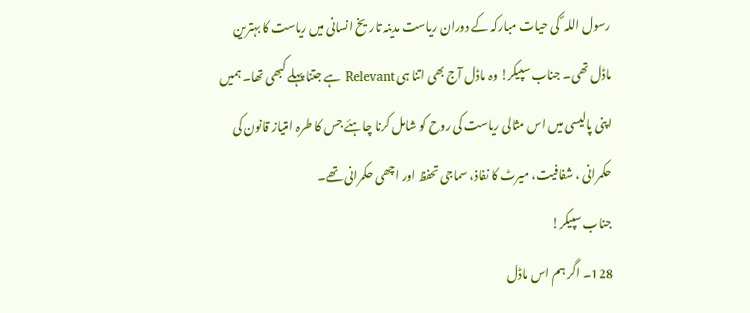رسول اللہ ؐ کی حیات مبارکہ کے دوران ریاست مدینہ تاریخ انسانی میں ریاست کا بہترین ماڈل تھی۔ جناب سپیکر! وہ ماڈل آج بھی اتنا ہی Relevant ہے جتنا پہلے کبھی تھا۔ ہمیں اپنی پالیسی میں اس مثالی ریاست کی روح کو شامل کرنا چاہئے جس کا طرہ امتیاز قانون کی حکمرانی ، شفافیت، میرٹ کا نفاذ، سماجی تحفظ اور اچھی حکمرانی تھے۔
جناب سپیکر!
128۔ اگر ہم اس ماڈل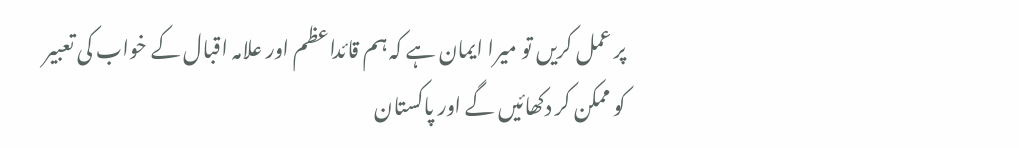پر عمل کریں تو میرا ایمان ہے کہ ہم قائداعظم اور علامہ اقبال کے خواب کی تعبیر کو ممکن کر دکھائیں گے اور پاکستان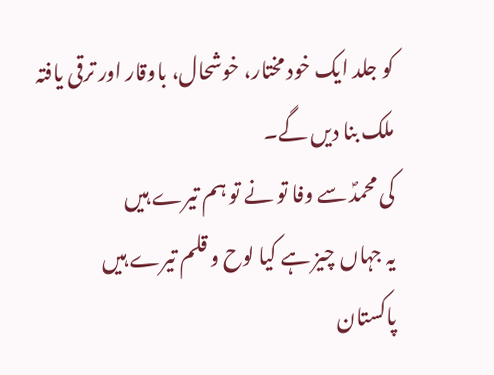کو جلد ایک خود مختار، خوشحال، باوقار اور ترقی یافتہ ملک بنا دیں گے۔
کی محمدؐ سے وفا تو نے تو ہم تیرے ہیں
یہ جہاں چیز ہے کیا لوح و قلم تیرے ہیں
پاکستان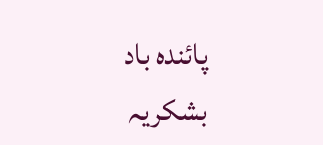پائندہ باد
بشکریہ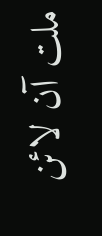ملت آن لائن